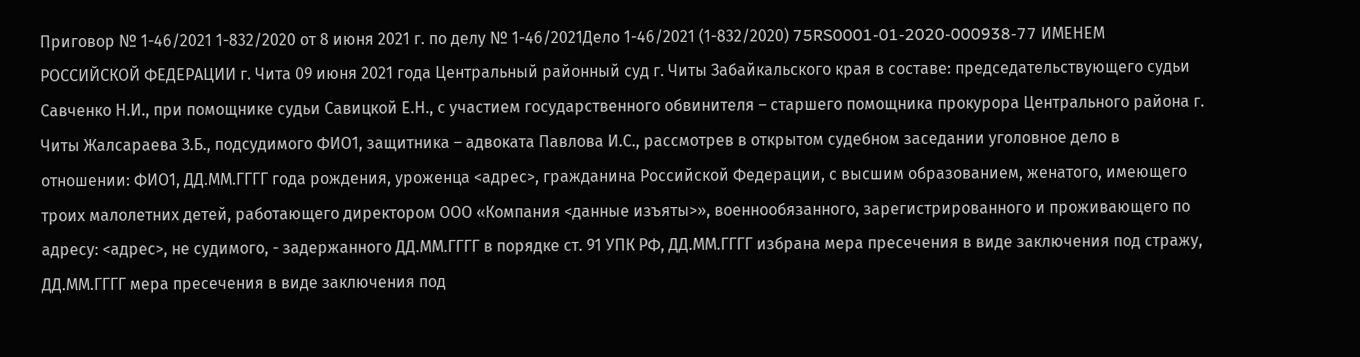Приговор № 1-46/2021 1-832/2020 от 8 июня 2021 г. по делу № 1-46/2021Дело 1-46/2021 (1-832/2020) 75RS0001-01-2020-000938-77 ИМЕНЕМ РОССИЙСКОЙ ФЕДЕРАЦИИ г. Чита 09 июня 2021 года Центральный районный суд г. Читы Забайкальского края в составе: председательствующего судьи Савченко Н.И., при помощнике судьи Савицкой Е.Н., с участием государственного обвинителя – старшего помощника прокурора Центрального района г. Читы Жалсараева З.Б., подсудимого ФИО1, защитника – адвоката Павлова И.С., рассмотрев в открытом судебном заседании уголовное дело в отношении: ФИО1, ДД.ММ.ГГГГ года рождения, уроженца <адрес>, гражданина Российской Федерации, с высшим образованием, женатого, имеющего троих малолетних детей, работающего директором ООО «Компания <данные изъяты>», военнообязанного, зарегистрированного и проживающего по адресу: <адрес>, не судимого, - задержанного ДД.ММ.ГГГГ в порядке ст. 91 УПК РФ, ДД.ММ.ГГГГ избрана мера пресечения в виде заключения под стражу, ДД.ММ.ГГГГ мера пресечения в виде заключения под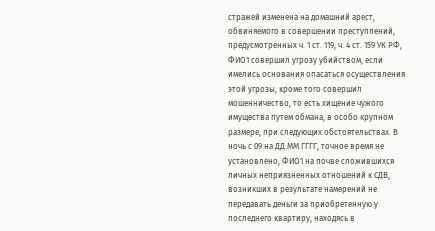стражей изменена на домашний арест, обвиняемого в совершении преступлений, предусмотренных ч. 1 ст. 119, ч. 4 ст. 159 УК РФ, ФИО1 совершил угрозу убийством, если имелись основания опасаться осуществления этой угрозы, кроме того совершил мошенничество, то есть хищение чужого имущества путем обмана, в особо крупном размере, при следующих обстоятельствах. В ночь с 09 на ДД.ММ.ГГГГ, точное время не установлено, ФИО1 на почве сложившихся личных неприязненных отношений к СДВ, возникших в результате намерений не передавать деньги за приобретенную у последнего квартиру, находясь в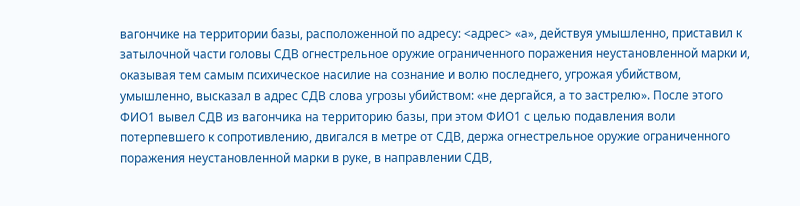вагончике на территории базы, расположенной по адресу: <адрес> «а», действуя умышленно, приставил к затылочной части головы СДВ огнестрельное оружие ограниченного поражения неустановленной марки и, оказывая тем самым психическое насилие на сознание и волю последнего, угрожая убийством, умышленно, высказал в адрес СДВ слова угрозы убийством: «не дергайся, а то застрелю». После этого ФИО1 вывел СДВ из вагончика на территорию базы, при этом ФИО1 с целью подавления воли потерпевшего к сопротивлению, двигался в метре от СДВ, держа огнестрельное оружие ограниченного поражения неустановленной марки в руке, в направлении СДВ,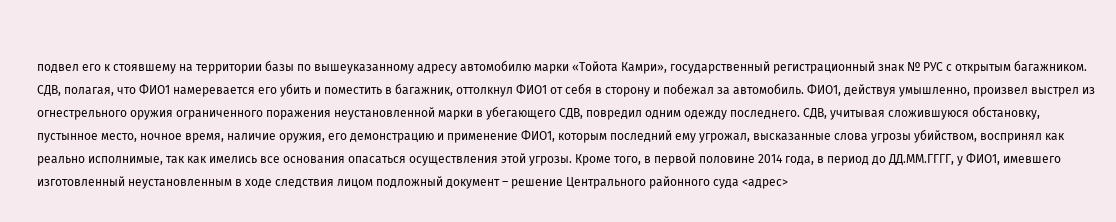подвел его к стоявшему на территории базы по вышеуказанному адресу автомобилю марки «Тойота Камри», государственный регистрационный знак № РУС с открытым багажником. СДВ, полагая, что ФИО1 намеревается его убить и поместить в багажник, оттолкнул ФИО1 от себя в сторону и побежал за автомобиль. ФИО1, действуя умышленно, произвел выстрел из огнестрельного оружия ограниченного поражения неустановленной марки в убегающего СДВ, повредил одним одежду последнего. СДВ, учитывая сложившуюся обстановку, пустынное место, ночное время, наличие оружия, его демонстрацию и применение ФИО1, которым последний ему угрожал, высказанные слова угрозы убийством, воспринял как реально исполнимые, так как имелись все основания опасаться осуществления этой угрозы. Кроме того, в первой половине 2014 года, в период до ДД.ММ.ГГГГ, у ФИО1, имевшего изготовленный неустановленным в ходе следствия лицом подложный документ – решение Центрального районного суда <адрес>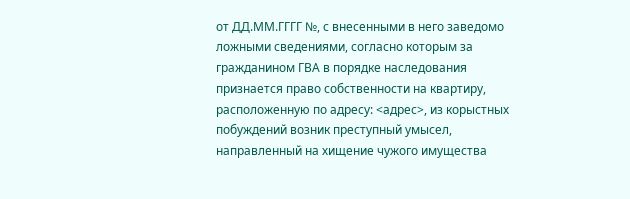от ДД.ММ.ГГГГ №, с внесенными в него заведомо ложными сведениями, согласно которым за гражданином ГВА в порядке наследования признается право собственности на квартиру, расположенную по адресу: <адрес>, из корыстных побуждений возник преступный умысел, направленный на хищение чужого имущества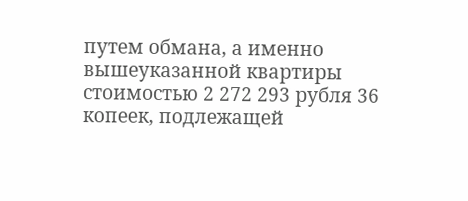путем обмана, а именно вышеуказанной квартиры стоимостью 2 272 293 рубля 36 копеек, подлежащей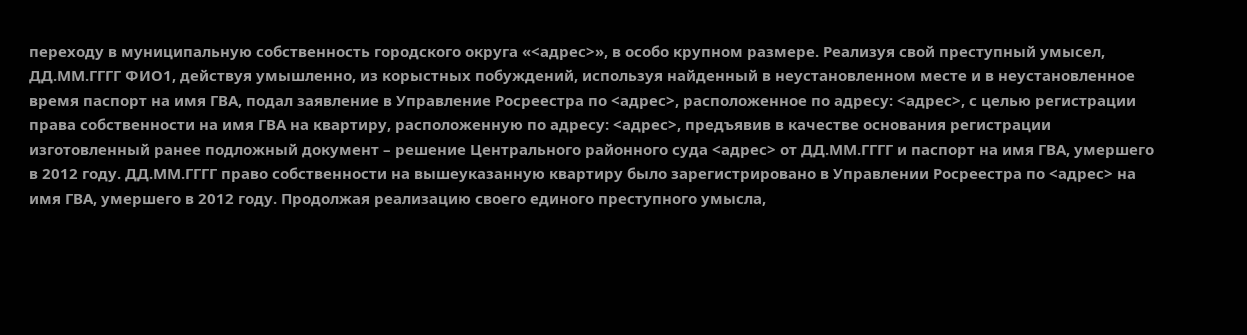переходу в муниципальную собственность городского округа «<адрес>», в особо крупном размере. Реализуя свой преступный умысел, ДД.ММ.ГГГГ ФИО1, действуя умышленно, из корыстных побуждений, используя найденный в неустановленном месте и в неустановленное время паспорт на имя ГВА, подал заявление в Управление Росреестра по <адрес>, расположенное по адресу: <адрес>, с целью регистрации права собственности на имя ГВА на квартиру, расположенную по адресу: <адрес>, предъявив в качестве основания регистрации изготовленный ранее подложный документ – решение Центрального районного суда <адрес> от ДД.ММ.ГГГГ и паспорт на имя ГВА, умершего в 2012 году. ДД.ММ.ГГГГ право собственности на вышеуказанную квартиру было зарегистрировано в Управлении Росреестра по <адрес> на имя ГВА, умершего в 2012 году. Продолжая реализацию своего единого преступного умысла,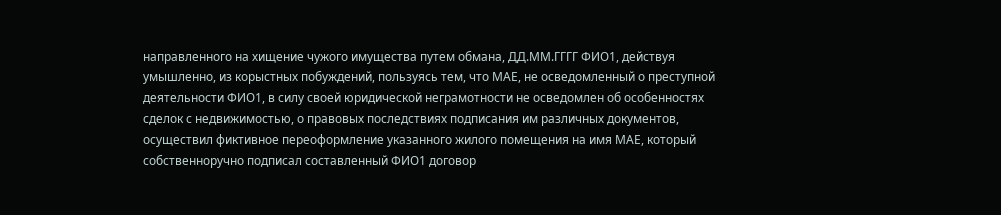направленного на хищение чужого имущества путем обмана, ДД.ММ.ГГГГ ФИО1, действуя умышленно, из корыстных побуждений, пользуясь тем, что МАЕ, не осведомленный о преступной деятельности ФИО1, в силу своей юридической неграмотности не осведомлен об особенностях сделок с недвижимостью, о правовых последствиях подписания им различных документов, осуществил фиктивное переоформление указанного жилого помещения на имя МАЕ, который собственноручно подписал составленный ФИО1 договор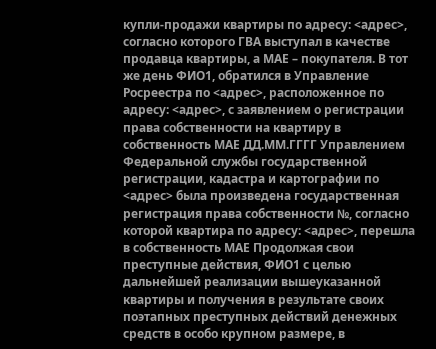купли-продажи квартиры по адресу: <адрес>, согласно которого ГВА выступал в качестве продавца квартиры, а МАЕ – покупателя. В тот же день ФИО1, обратился в Управление Росреестра по <адрес>, расположенное по адресу: <адрес>, с заявлением о регистрации права собственности на квартиру в собственность МАЕ ДД.ММ.ГГГГ Управлением Федеральной службы государственной регистрации, кадастра и картографии по <адрес> была произведена государственная регистрация права собственности №, согласно которой квартира по адресу: <адрес>, перешла в собственность МАЕ Продолжая свои преступные действия, ФИО1 с целью дальнейшей реализации вышеуказанной квартиры и получения в результате своих поэтапных преступных действий денежных средств в особо крупном размере, в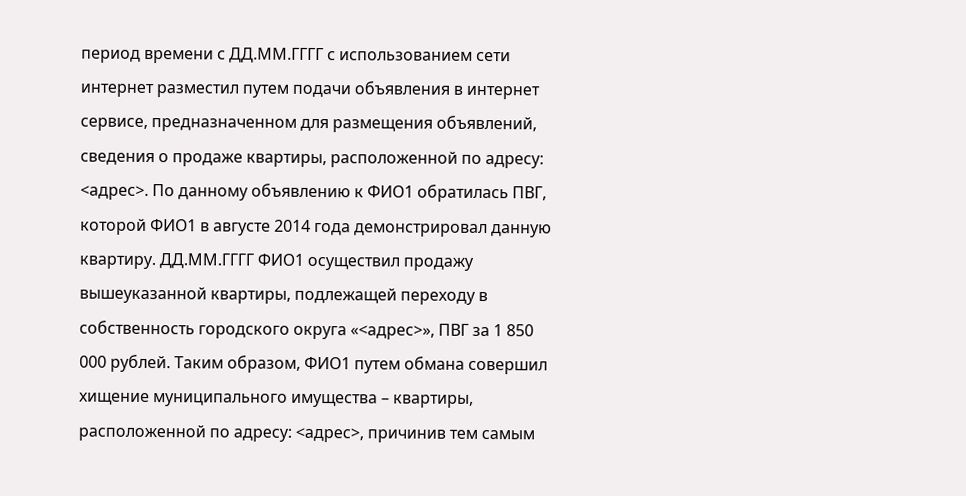период времени с ДД.ММ.ГГГГ с использованием сети интернет разместил путем подачи объявления в интернет сервисе, предназначенном для размещения объявлений, сведения о продаже квартиры, расположенной по адресу: <адрес>. По данному объявлению к ФИО1 обратилась ПВГ, которой ФИО1 в августе 2014 года демонстрировал данную квартиру. ДД.ММ.ГГГГ ФИО1 осуществил продажу вышеуказанной квартиры, подлежащей переходу в собственность городского округа «<адрес>», ПВГ за 1 850 000 рублей. Таким образом, ФИО1 путем обмана совершил хищение муниципального имущества – квартиры, расположенной по адресу: <адрес>, причинив тем самым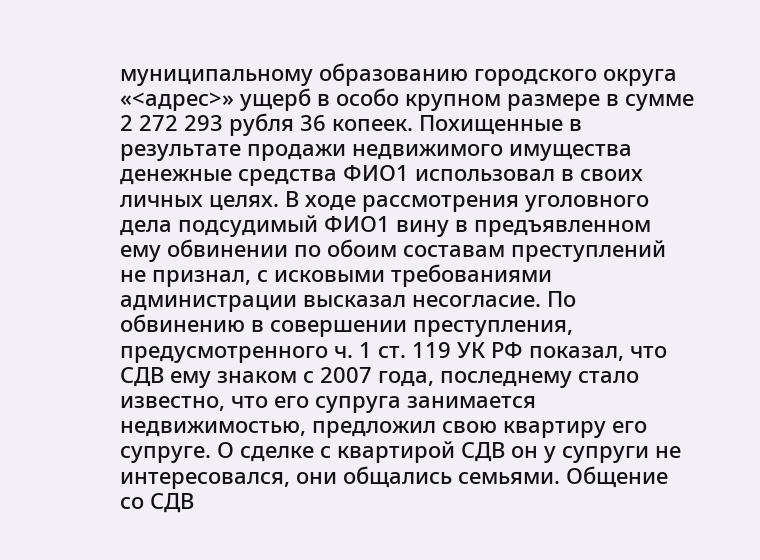муниципальному образованию городского округа «<адрес>» ущерб в особо крупном размере в сумме 2 272 293 рубля 36 копеек. Похищенные в результате продажи недвижимого имущества денежные средства ФИО1 использовал в своих личных целях. В ходе рассмотрения уголовного дела подсудимый ФИО1 вину в предъявленном ему обвинении по обоим составам преступлений не признал, с исковыми требованиями администрации высказал несогласие. По обвинению в совершении преступления, предусмотренного ч. 1 ст. 119 УК РФ показал, что СДВ ему знаком с 2007 года, последнему стало известно, что его супруга занимается недвижимостью, предложил свою квартиру его супруге. О сделке с квартирой СДВ он у супруги не интересовался, они общались семьями. Общение со СДВ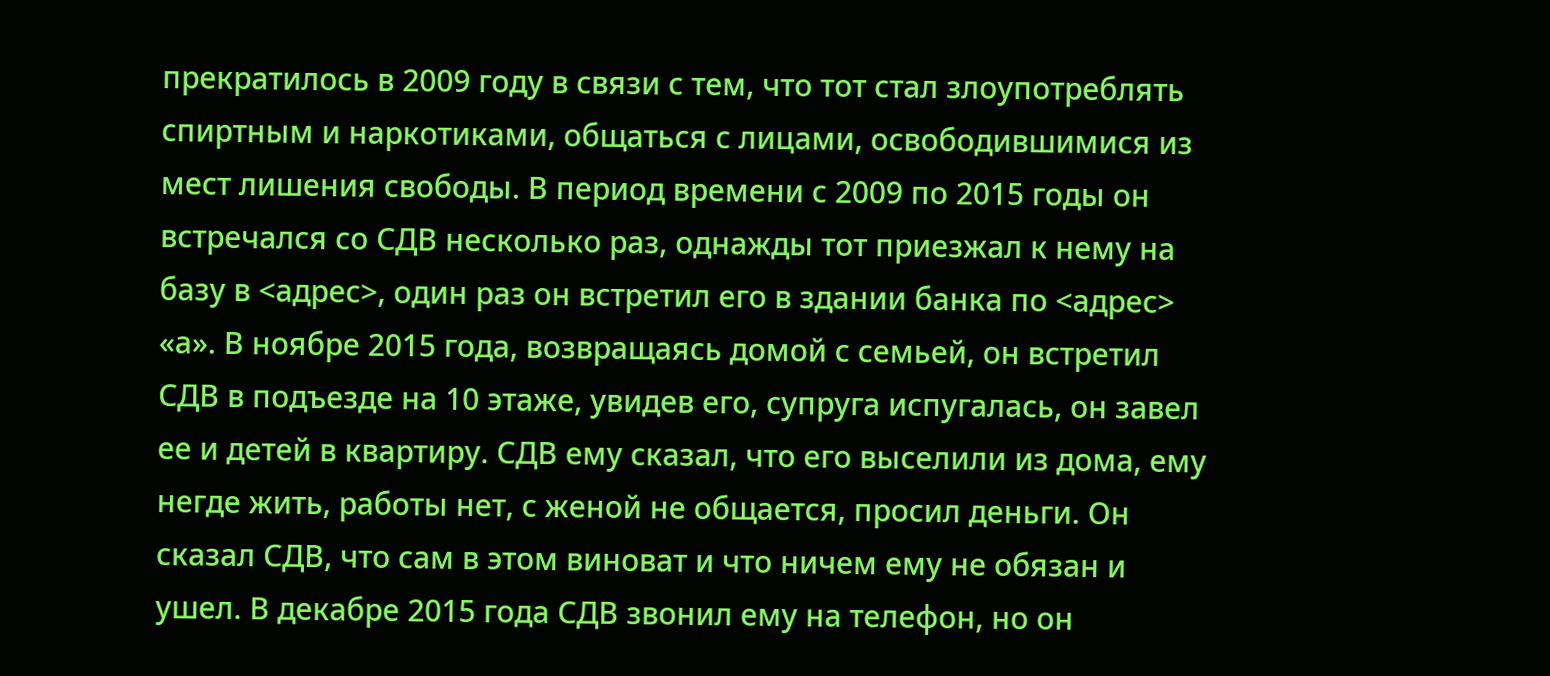прекратилось в 2009 году в связи с тем, что тот стал злоупотреблять спиртным и наркотиками, общаться с лицами, освободившимися из мест лишения свободы. В период времени с 2009 по 2015 годы он встречался со СДВ несколько раз, однажды тот приезжал к нему на базу в <адрес>, один раз он встретил его в здании банка по <адрес> «а». В ноябре 2015 года, возвращаясь домой с семьей, он встретил СДВ в подъезде на 10 этаже, увидев его, супруга испугалась, он завел ее и детей в квартиру. СДВ ему сказал, что его выселили из дома, ему негде жить, работы нет, с женой не общается, просил деньги. Он сказал СДВ, что сам в этом виноват и что ничем ему не обязан и ушел. В декабре 2015 года СДВ звонил ему на телефон, но он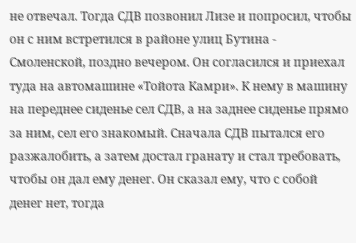не отвечал. Тогда СДВ позвонил Лизе и попросил, чтобы он с ним встретился в районе улиц Бутина - Смоленской, поздно вечером. Он согласился и приехал туда на автомашине «Тойота Камри». К нему в машину на переднее сиденье сел СДВ, а на заднее сиденье прямо за ним, сел его знакомый. Сначала СДВ пытался его разжалобить, а затем достал гранату и стал требовать, чтобы он дал ему денег. Он сказал ему, что с собой денег нет, тогда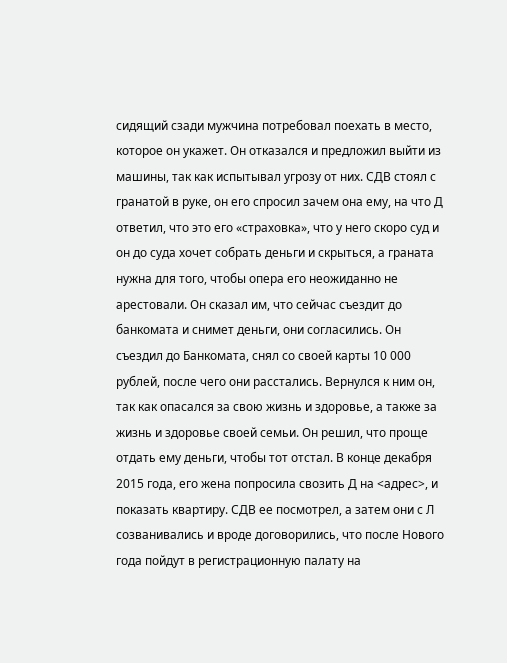сидящий сзади мужчина потребовал поехать в место, которое он укажет. Он отказался и предложил выйти из машины, так как испытывал угрозу от них. СДВ стоял с гранатой в руке, он его спросил зачем она ему, на что Д ответил, что это его «страховка», что у него скоро суд и он до суда хочет собрать деньги и скрыться, а граната нужна для того, чтобы опера его неожиданно не арестовали. Он сказал им, что сейчас съездит до банкомата и снимет деньги, они согласились. Он съездил до Банкомата, снял со своей карты 10 000 рублей, после чего они расстались. Вернулся к ним он, так как опасался за свою жизнь и здоровье, а также за жизнь и здоровье своей семьи. Он решил, что проще отдать ему деньги, чтобы тот отстал. В конце декабря 2015 года, его жена попросила свозить Д на <адрес>, и показать квартиру. СДВ ее посмотрел, а затем они с Л созванивались и вроде договорились, что после Нового года пойдут в регистрационную палату на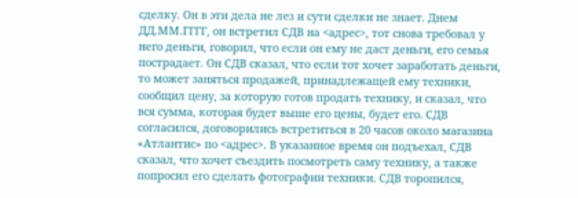сделку. Он в эти дела не лез и сути сделки не знает. Днем ДД.ММ.ГГГГ, он встретил СДВ на <адрес>, тот снова требовал у него деньги, говорил, что если он ему не даст деньги, его семья пострадает. Он СДВ сказал, что если тот хочет заработать деньги, то может заняться продажей, принадлежащей ему техники, сообщил цену, за которую готов продать технику, и сказал, что вся сумма, которая будет выше его цены, будет его. СДВ согласился, договорились встретиться в 20 часов около магазина «Атлантис» по <адрес>. В указанное время он подъехал, СДВ сказал, что хочет съездить посмотреть саму технику, а также попросил его сделать фотографии техники. СДВ торопился,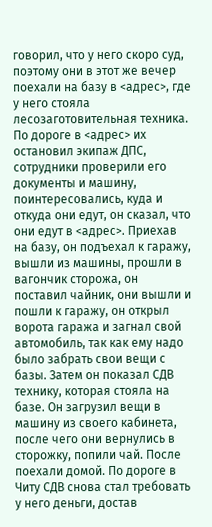говорил, что у него скоро суд, поэтому они в этот же вечер поехали на базу в <адрес>, где у него стояла лесозаготовительная техника. По дороге в <адрес> их остановил экипаж ДПС, сотрудники проверили его документы и машину, поинтересовались, куда и откуда они едут, он сказал, что они едут в <адрес>. Приехав на базу, он подъехал к гаражу, вышли из машины, прошли в вагончик сторожа, он поставил чайник, они вышли и пошли к гаражу, он открыл ворота гаража и загнал свой автомобиль, так как ему надо было забрать свои вещи с базы. Затем он показал СДВ технику, которая стояла на базе. Он загрузил вещи в машину из своего кабинета, после чего они вернулись в сторожку, попили чай. После поехали домой. По дороге в Читу СДВ снова стал требовать у него деньги, достав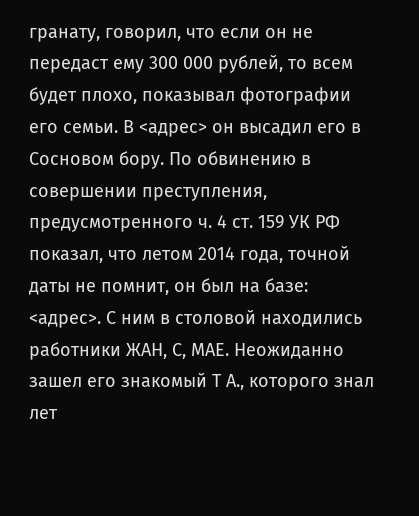гранату, говорил, что если он не передаст ему 300 000 рублей, то всем будет плохо, показывал фотографии его семьи. В <адрес> он высадил его в Сосновом бору. По обвинению в совершении преступления, предусмотренного ч. 4 ст. 159 УК РФ показал, что летом 2014 года, точной даты не помнит, он был на базе: <адрес>. С ним в столовой находились работники ЖАН, С, МАЕ. Неожиданно зашел его знакомый Т А., которого знал лет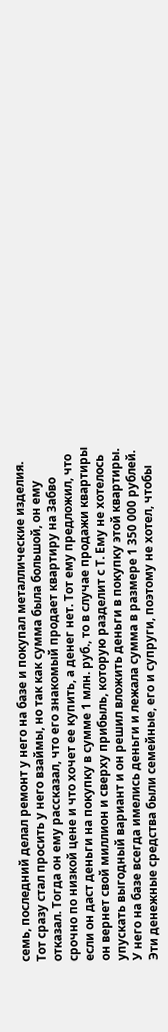семь, последний делал ремонт у него на базе и покупал металлические изделия. Тот сразу стал просить у него взаймы, но так как сумма была большой, он ему отказал. Тогда он ему рассказал, что его знакомый продает квартиру на Забво срочно по низкой цене и что хочет ее купить, а денег нет. Тот ему предложил, что если он даст деньги на покупку в сумме 1 млн. руб., то в случае продажи квартиры он вернет свой миллион и сверху прибыль, которую разделит с Т. Ему не хотелось упускать выгодный вариант и он решил вложить деньги в покупку этой квартиры. У него на базе всегда имелись деньги и лежала сумма в размере 1 350 000 рублей. Эти денежные средства были семейные, его и супруги, поэтому не хотел, чтобы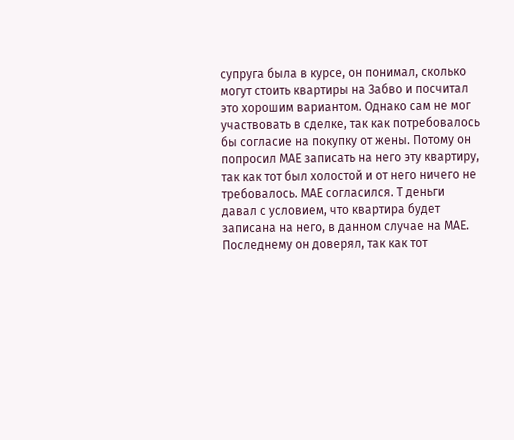супруга была в курсе, он понимал, сколько могут стоить квартиры на Забво и посчитал это хорошим вариантом. Однако сам не мог участвовать в сделке, так как потребовалось бы согласие на покупку от жены. Потому он попросил МАЕ записать на него эту квартиру, так как тот был холостой и от него ничего не требовалось. МАЕ согласился. Т деньги давал с условием, что квартира будет записана на него, в данном случае на МАЕ. Последнему он доверял, так как тот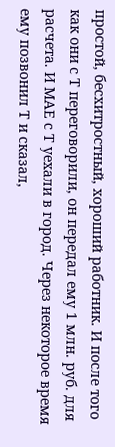простой, бесхитростный, хороший работник. И после того как они с Т переговорили, он передал ему 1 млн. руб. для расчета. И МАЕ с Т уехали в город. Через некоторое время ему позвонил Т и сказал,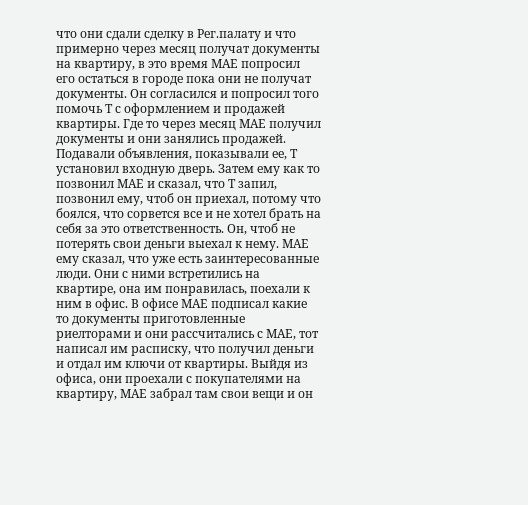что они сдали сделку в Рег.палату и что примерно через месяц получат документы на квартиру, в это время МАЕ попросил его остаться в городе пока они не получат документы. Он согласился и попросил того помочь Т с оформлением и продажей квартиры. Где то через месяц МАЕ получил документы и они занялись продажей. Подавали объявления, показывали ее, Т установил входную дверь. Затем ему как то позвонил МАЕ и сказал, что Т запил, позвонил ему, чтоб он приехал, потому что боялся, что сорвется все и не хотел брать на себя за это ответственность. Он, чтоб не потерять свои деньги выехал к нему. МАЕ ему сказал, что уже есть заинтересованные люди. Они с ними встретились на квартире, она им понравилась, поехали к ним в офис. В офисе МАЕ подписал какие то документы приготовленные риелторами и они рассчитались с МАЕ, тот написал им расписку, что получил деньги и отдал им ключи от квартиры. Выйдя из офиса, они проехали с покупателями на квартиру, МАЕ забрал там свои вещи и он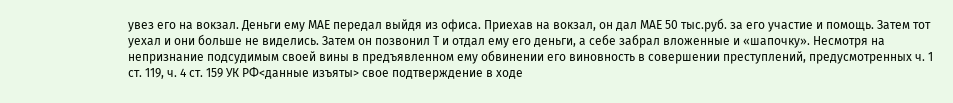увез его на вокзал. Деньги ему МАЕ передал выйдя из офиса. Приехав на вокзал, он дал МАЕ 50 тыс.руб. за его участие и помощь. Затем тот уехал и они больше не виделись. Затем он позвонил Т и отдал ему его деньги, а себе забрал вложенные и «шапочку». Несмотря на непризнание подсудимым своей вины в предъявленном ему обвинении его виновность в совершении преступлений, предусмотренных ч. 1 ст. 119, ч. 4 ст. 159 УК РФ<данные изъяты> свое подтверждение в ходе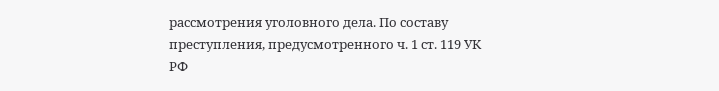рассмотрения уголовного дела. По составу преступления, предусмотренного ч. 1 ст. 119 УК РФ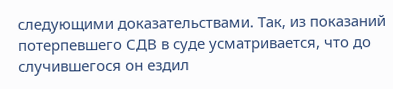следующими доказательствами. Так, из показаний потерпевшего СДВ в суде усматривается, что до случившегося он ездил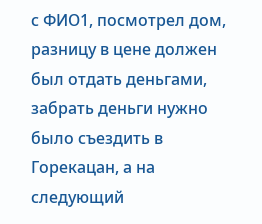с ФИО1, посмотрел дом, разницу в цене должен был отдать деньгами, забрать деньги нужно было съездить в Горекацан, а на следующий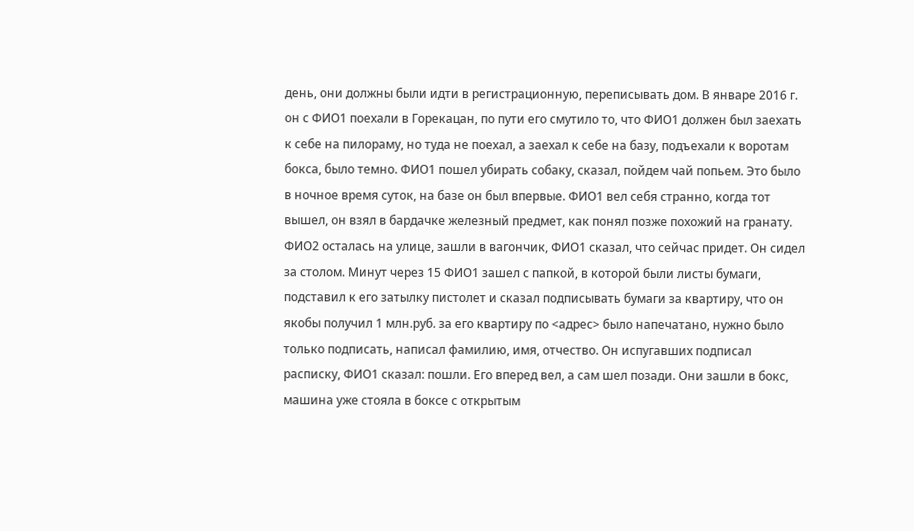день, они должны были идти в регистрационную, переписывать дом. В январе 2016 г. он с ФИО1 поехали в Горекацан, по пути его смутило то, что ФИО1 должен был заехать к себе на пилораму, но туда не поехал, а заехал к себе на базу, подъехали к воротам бокса, было темно. ФИО1 пошел убирать собаку, сказал, пойдем чай попьем. Это было в ночное время суток, на базе он был впервые. ФИО1 вел себя странно, когда тот вышел, он взял в бардачке железный предмет, как понял позже похожий на гранату. ФИО2 осталась на улице, зашли в вагончик, ФИО1 сказал, что сейчас придет. Он сидел за столом. Минут через 15 ФИО1 зашел с папкой, в которой были листы бумаги, подставил к его затылку пистолет и сказал подписывать бумаги за квартиру, что он якобы получил 1 млн.руб. за его квартиру по <адрес> было напечатано, нужно было только подписать, написал фамилию, имя, отчество. Он испугавших подписал расписку, ФИО1 сказал: пошли. Его вперед вел, а сам шел позади. Они зашли в бокс, машина уже стояла в боксе с открытым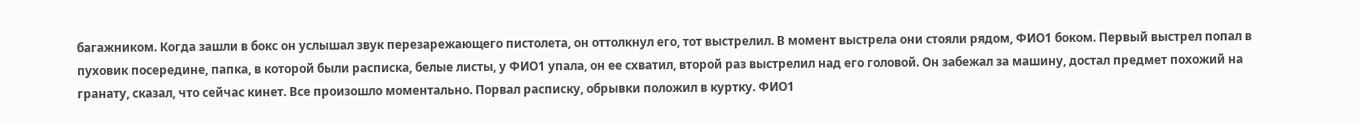багажником. Когда зашли в бокс он услышал звук перезарежающего пистолета, он оттолкнул его, тот выстрелил. В момент выстрела они стояли рядом, ФИО1 боком. Первый выстрел попал в пуховик посередине, папка, в которой были расписка, белые листы, у ФИО1 упала, он ее схватил, второй раз выстрелил над его головой. Он забежал за машину, достал предмет похожий на гранату, сказал, что сейчас кинет. Все произошло моментально. Порвал расписку, обрывки положил в куртку. ФИО1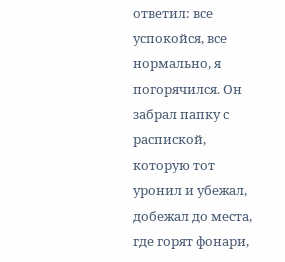ответил: все успокойся, все нормально, я погорячился. Он забрал папку с распиской, которую тот уронил и убежал, добежал до места, где горят фонари,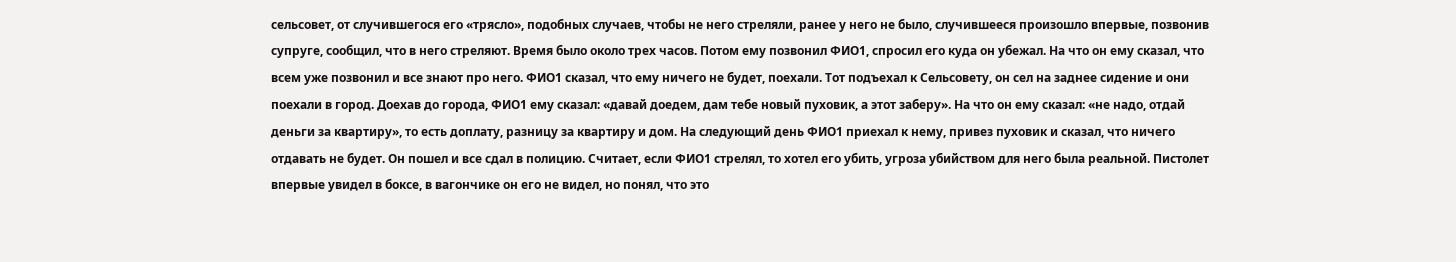сельсовет, от случившегося его «трясло», подобных случаев, чтобы не него стреляли, ранее у него не было, случившееся произошло впервые, позвонив супруге, сообщил, что в него стреляют. Время было около трех часов. Потом ему позвонил ФИО1, спросил его куда он убежал. На что он ему сказал, что всем уже позвонил и все знают про него. ФИО1 сказал, что ему ничего не будет, поехали. Тот подъехал к Сельсовету, он сел на заднее сидение и они поехали в город. Доехав до города, ФИО1 ему сказал: «давай доедем, дам тебе новый пуховик, а этот заберу». На что он ему сказал: «не надо, отдай деньги за квартиру», то есть доплату, разницу за квартиру и дом. На следующий день ФИО1 приехал к нему, привез пуховик и сказал, что ничего отдавать не будет. Он пошел и все сдал в полицию. Считает, если ФИО1 стрелял, то хотел его убить, угроза убийством для него была реальной. Пистолет впервые увидел в боксе, в вагончике он его не видел, но понял, что это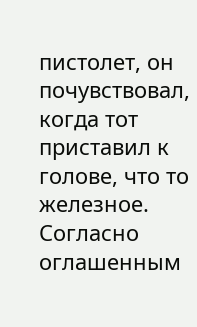пистолет, он почувствовал, когда тот приставил к голове, что то железное. Согласно оглашенным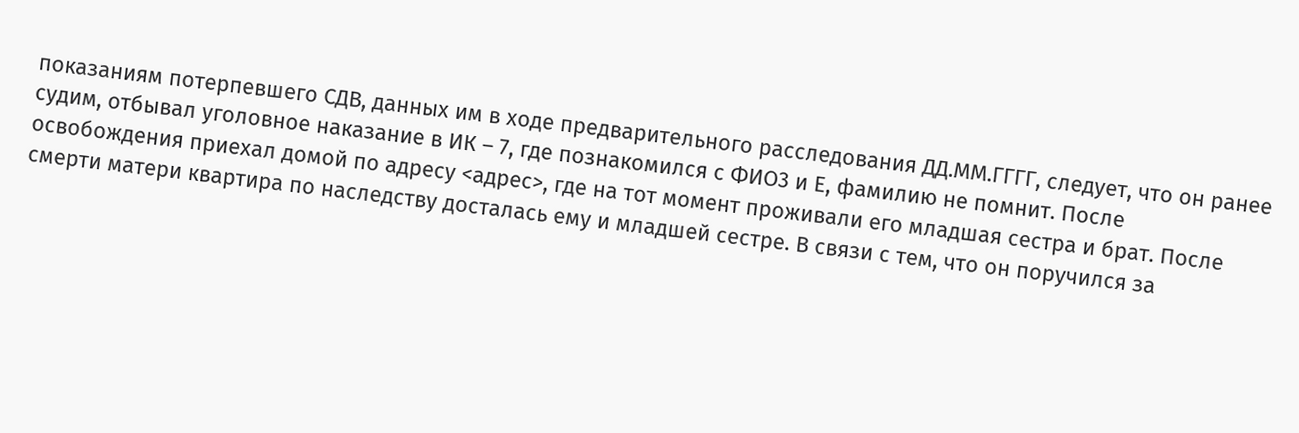показаниям потерпевшего СДВ, данных им в ходе предварительного расследования ДД.ММ.ГГГГ, следует, что он ранее судим, отбывал уголовное наказание в ИК – 7, где познакомился с ФИО3 и Е, фамилию не помнит. После освобождения приехал домой по адресу <адрес>, где на тот момент проживали его младшая сестра и брат. После смерти матери квартира по наследству досталась ему и младшей сестре. В связи с тем, что он поручился за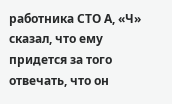работника СТО А, «Ч» сказал, что ему придется за того отвечать, что он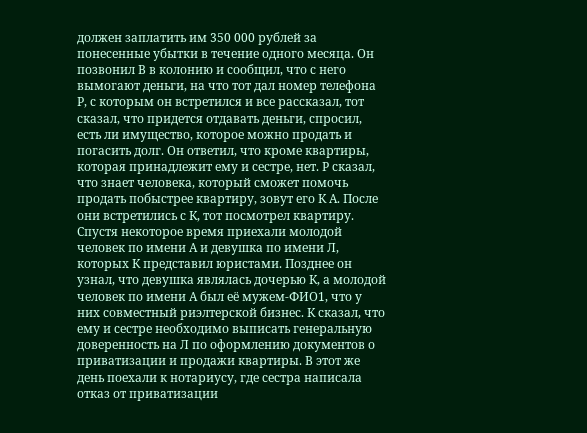должен заплатить им 350 000 рублей за понесенные убытки в течение одного месяца. Он позвонил В в колонию и сообщил, что с него вымогают деньги, на что тот дал номер телефона Р, с которым он встретился и все рассказал, тот сказал, что придется отдавать деньги, спросил, есть ли имущество, которое можно продать и погасить долг. Он ответил, что кроме квартиры, которая принадлежит ему и сестре, нет. Р сказал, что знает человека, который сможет помочь продать побыстрее квартиру, зовут его К А. После они встретились с К, тот посмотрел квартиру. Спустя некоторое время приехали молодой человек по имени А и девушка по имени Л, которых К представил юристами. Позднее он узнал, что девушка являлась дочерью К, а молодой человек по имени А был её мужем-ФИО1, что у них совместный риэлтерской бизнес. К сказал, что ему и сестре необходимо выписать генеральную доверенность на Л по оформлению документов о приватизации и продажи квартиры. В этот же день поехали к нотариусу, где сестра написала отказ от приватизации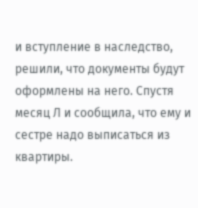и вступление в наследство, решили, что документы будут оформлены на него. Спустя месяц Л и сообщила, что ему и сестре надо выписаться из квартиры.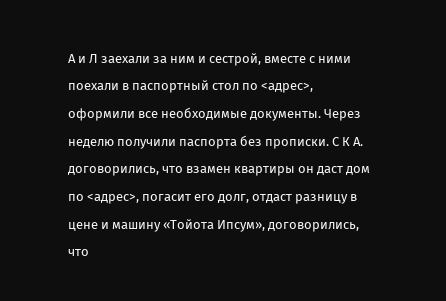А и Л заехали за ним и сестрой, вместе с ними поехали в паспортный стол по <адрес>, оформили все необходимые документы. Через неделю получили паспорта без прописки. С К А. договорились, что взамен квартиры он даст дом по <адрес>, погасит его долг, отдаст разницу в цене и машину «Тойота Ипсум», договорились, что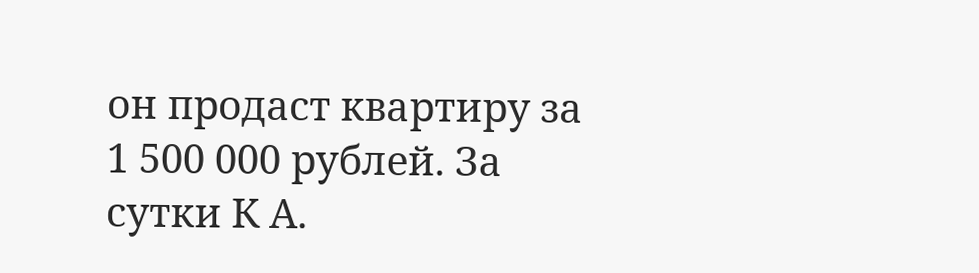он продаст квартиру за 1 500 000 рублей. За сутки К А.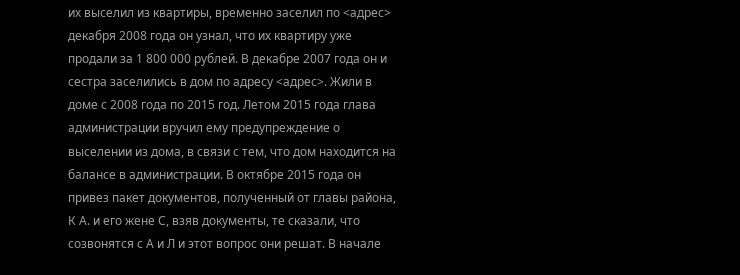их выселил из квартиры, временно заселил по <адрес> декабря 2008 года он узнал, что их квартиру уже продали за 1 800 000 рублей. В декабре 2007 года он и сестра заселились в дом по адресу <адрес>. Жили в доме с 2008 года по 2015 год. Летом 2015 года глава администрации вручил ему предупреждение о выселении из дома, в связи с тем, что дом находится на балансе в администрации. В октябре 2015 года он привез пакет документов, полученный от главы района, К А. и его жене С, взяв документы, те сказали, что созвонятся с А и Л и этот вопрос они решат. В начале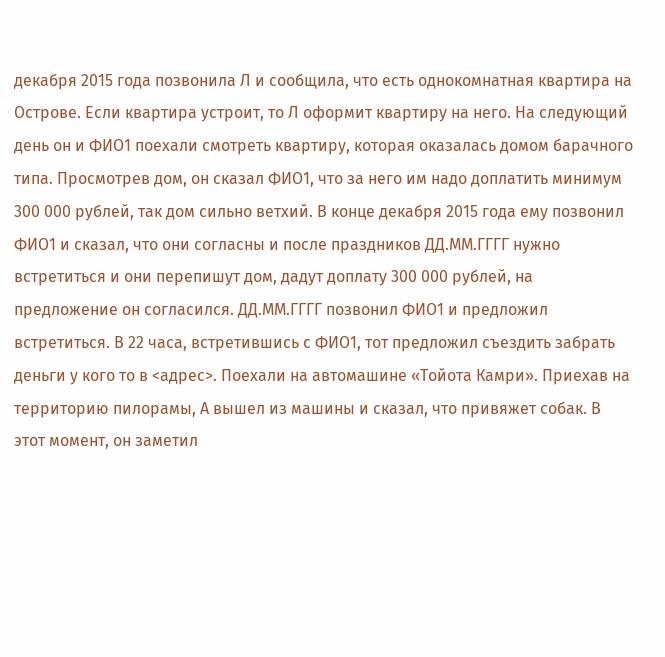декабря 2015 года позвонила Л и сообщила, что есть однокомнатная квартира на Острове. Если квартира устроит, то Л оформит квартиру на него. На следующий день он и ФИО1 поехали смотреть квартиру, которая оказалась домом барачного типа. Просмотрев дом, он сказал ФИО1, что за него им надо доплатить минимум 300 000 рублей, так дом сильно ветхий. В конце декабря 2015 года ему позвонил ФИО1 и сказал, что они согласны и после праздников ДД.ММ.ГГГГ нужно встретиться и они перепишут дом, дадут доплату 300 000 рублей, на предложение он согласился. ДД.ММ.ГГГГ позвонил ФИО1 и предложил встретиться. В 22 часа, встретившись с ФИО1, тот предложил съездить забрать деньги у кого то в <адрес>. Поехали на автомашине «Тойота Камри». Приехав на территорию пилорамы, А вышел из машины и сказал, что привяжет собак. В этот момент, он заметил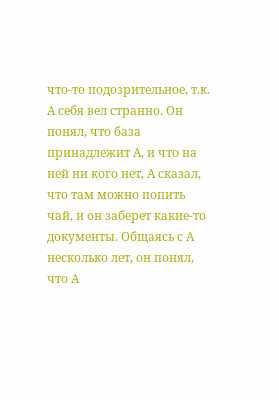что-то подозрительное, т.к. А себя вел странно. Он понял, что база принадлежит А, и что на ней ни кого нет, А сказал, что там можно попить чай, и он заберет какие-то документы. Общаясь с А несколько лет, он понял, что А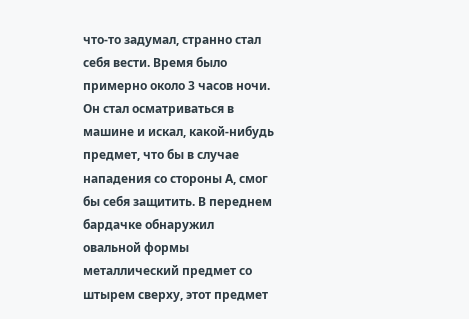что-то задумал, странно стал себя вести. Время было примерно около 3 часов ночи. Он стал осматриваться в машине и искал, какой-нибудь предмет, что бы в случае нападения со стороны А, смог бы себя защитить. В переднем бардачке обнаружил овальной формы металлический предмет со штырем сверху, этот предмет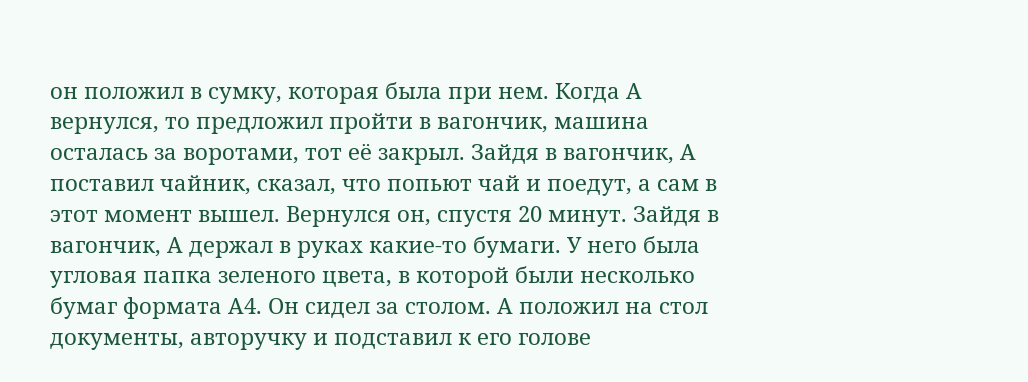он положил в сумку, которая была при нем. Когда А вернулся, то предложил пройти в вагончик, машина осталась за воротами, тот её закрыл. Зайдя в вагончик, А поставил чайник, сказал, что попьют чай и поедут, а сам в этот момент вышел. Вернулся он, спустя 20 минут. Зайдя в вагончик, А держал в руках какие-то бумаги. У него была угловая папка зеленого цвета, в которой были несколько бумаг формата А4. Он сидел за столом. А положил на стол документы, авторучку и подставил к его голове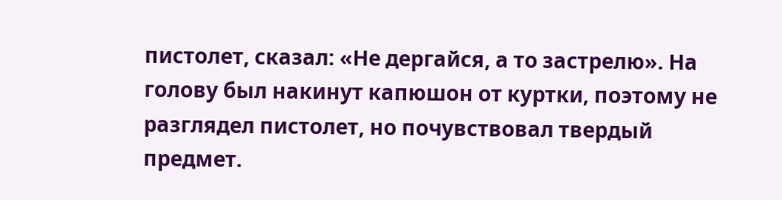пистолет, сказал: «Не дергайся, а то застрелю». На голову был накинут капюшон от куртки, поэтому не разглядел пистолет, но почувствовал твердый предмет.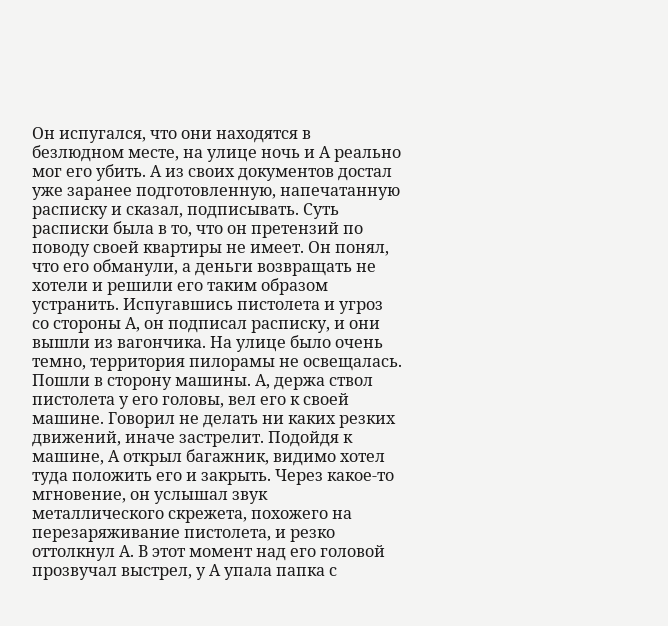Он испугался, что они находятся в безлюдном месте, на улице ночь и А реально мог его убить. А из своих документов достал уже заранее подготовленную, напечатанную расписку и сказал, подписывать. Суть расписки была в то, что он претензий по поводу своей квартиры не имеет. Он понял, что его обманули, а деньги возвращать не хотели и решили его таким образом устранить. Испугавшись пистолета и угроз со стороны А, он подписал расписку, и они вышли из вагончика. На улице было очень темно, территория пилорамы не освещалась. Пошли в сторону машины. А, держа ствол пистолета у его головы, вел его к своей машине. Говорил не делать ни каких резких движений, иначе застрелит. Подойдя к машине, А открыл багажник, видимо хотел туда положить его и закрыть. Через какое-то мгновение, он услышал звук металлического скрежета, похожего на перезаряживание пистолета, и резко оттолкнул А. В этот момент над его головой прозвучал выстрел, у А упала папка с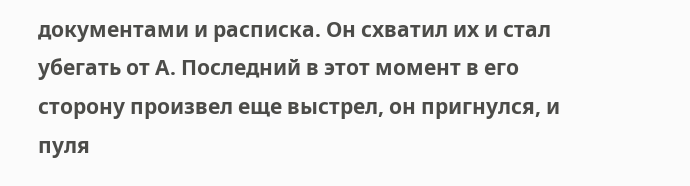документами и расписка. Он схватил их и стал убегать от А. Последний в этот момент в его сторону произвел еще выстрел, он пригнулся, и пуля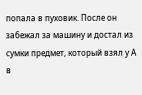попала в пуховик. После он забежал за машину и достал из сумки предмет, который взял у А в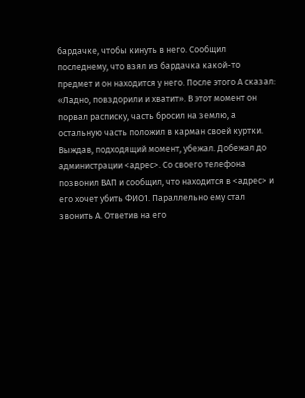бардачке, чтобы кинуть в него. Сообщил последнему, что взял из бардачка какой-то предмет и он находится у него. После этого А сказал: «Ладно, повздорили и хватит». В этот момент он порвал расписку, часть бросил на землю, а остальную часть положил в карман своей куртки. Выждав, подходящий момент, убежал. Добежал до администрации <адрес>. Со своего телефона позвонил ВАП и сообщил, что находится в <адрес> и его хочет убить ФИО1. Параллельно ему стал звонить А. Ответив на его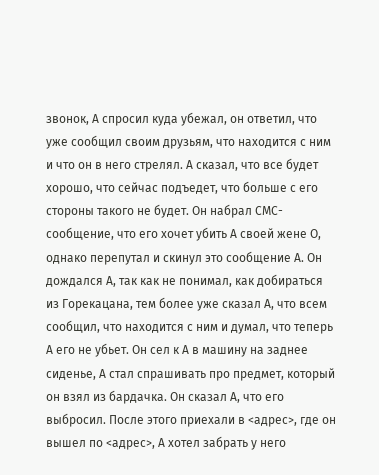звонок, А спросил куда убежал, он ответил, что уже сообщил своим друзьям, что находится с ним и что он в него стрелял. А сказал, что все будет хорошо, что сейчас подъедет, что больше с его стороны такого не будет. Он набрал СМС- сообщение, что его хочет убить А своей жене О, однако перепутал и скинул это сообщение А. Он дождался А, так как не понимал, как добираться из Горекацана, тем более уже сказал А, что всем сообщил, что находится с ним и думал, что теперь А его не убьет. Он сел к А в машину на заднее сиденье, А стал спрашивать про предмет, который он взял из бардачка. Он сказал А, что его выбросил. После этого приехали в <адрес>, где он вышел по <адрес>, А хотел забрать у него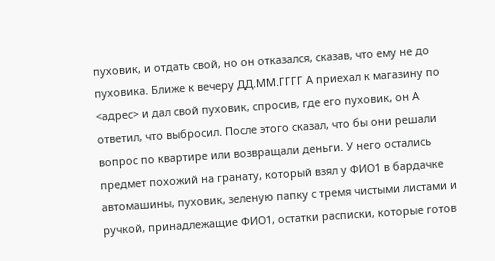пуховик, и отдать свой, но он отказался, сказав, что ему не до пуховика. Ближе к вечеру ДД.ММ.ГГГГ А приехал к магазину по <адрес> и дал свой пуховик, спросив, где его пуховик, он А ответил, что выбросил. После этого сказал, что бы они решали вопрос по квартире или возвращали деньги. У него остались предмет похожий на гранату, который взял у ФИО1 в бардачке автомашины, пуховик, зеленую папку с тремя чистыми листами и ручкой, принадлежащие ФИО1, остатки расписки, которые готов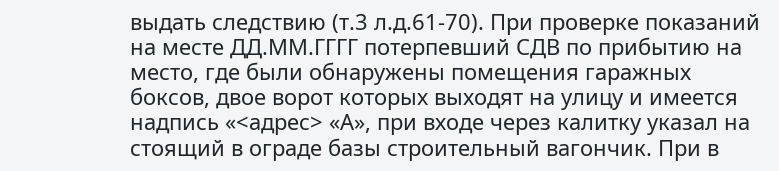выдать следствию (т.3 л.д.61-70). При проверке показаний на месте ДД.ММ.ГГГГ потерпевший СДВ по прибытию на место, где были обнаружены помещения гаражных боксов, двое ворот которых выходят на улицу и имеется надпись «<адрес> «А», при входе через калитку указал на стоящий в ограде базы строительный вагончик. При в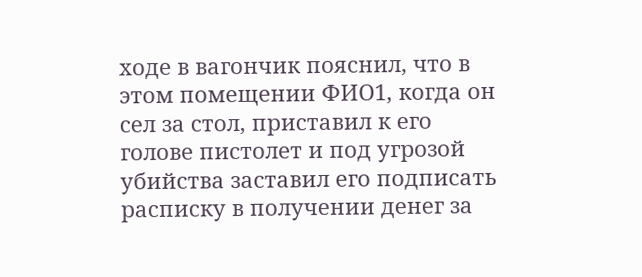ходе в вагончик пояснил, что в этом помещении ФИО1, когда он сел за стол, приставил к его голове пистолет и под угрозой убийства заставил его подписать расписку в получении денег за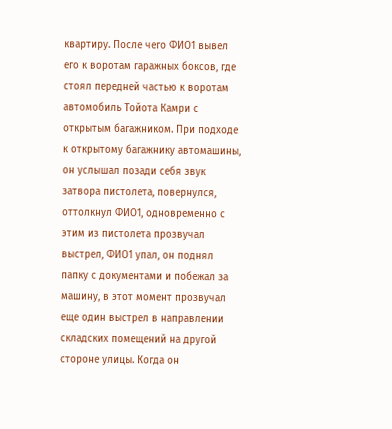квартиру. После чего ФИО1 вывел его к воротам гаражных боксов, где стоял передней частью к воротам автомобиль Тойота Камри с открытым багажником. При подходе к открытому багажнику автомашины, он услышал позади себя звук затвора пистолета, повернулся, оттолкнул ФИО1, одновременно с этим из пистолета прозвучал выстрел, ФИО1 упал, он поднял папку с документами и побежал за машину, в этот момент прозвучал еще один выстрел в направлении складских помещений на другой стороне улицы. Когда он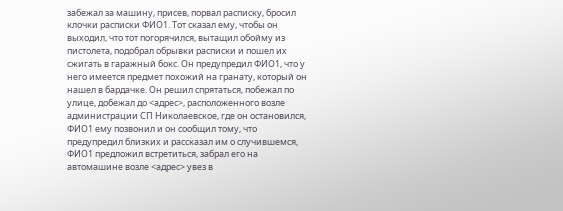забежал за машину, присев, порвал расписку, бросил клочки расписки ФИО1. Тот сказал ему, чтобы он выходил, что тот погорячился, вытащил обойму из пистолета, подобрал обрывки расписки и пошел их сжигать в гаражный бокс. Он предупредил ФИО1, что у него имеется предмет похожий на гранату, который он нашел в бардачке. Он решил спрятаться, побежал по улице, добежал до <адрес>, расположенного возле администрации СП Николаевское, где он остановился, ФИО1 ему позвонил и он сообщил тому, что предупредил близких и рассказал им о случившемся, ФИО1 предложил встретиться, забрал его на автомашине возле <адрес> увез в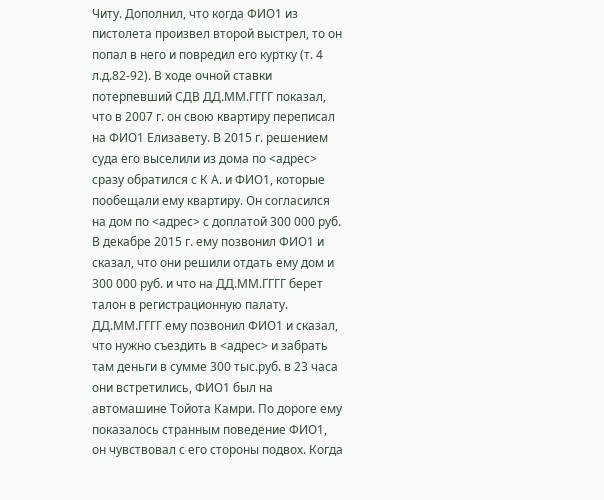Читу. Дополнил, что когда ФИО1 из пистолета произвел второй выстрел, то он попал в него и повредил его куртку (т. 4 л.д.82-92). В ходе очной ставки потерпевший СДВ ДД.ММ.ГГГГ показал, что в 2007 г. он свою квартиру переписал на ФИО1 Елизавету. В 2015 г. решением суда его выселили из дома по <адрес> сразу обратился с К А. и ФИО1, которые пообещали ему квартиру. Он согласился на дом по <адрес> с доплатой 300 000 руб. В декабре 2015 г. ему позвонил ФИО1 и сказал, что они решили отдать ему дом и 300 000 руб. и что на ДД.ММ.ГГГГ берет талон в регистрационную палату. ДД.ММ.ГГГГ ему позвонил ФИО1 и сказал, что нужно съездить в <адрес> и забрать там деньги в сумме 300 тыс.руб. в 23 часа они встретились, ФИО1 был на автомашине Тойота Камри. По дороге ему показалось странным поведение ФИО1, он чувствовал с его стороны подвох. Когда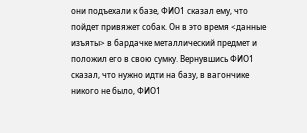они подъехали к базе, ФИО1 сказал ему, что пойдет привяжет собак. Он в это время <данные изъяты> в бардачке металлический предмет и положил его в свою сумку. Вернувшись ФИО1 сказал, что нужно идти на базу, в вагончике никого не было, ФИО1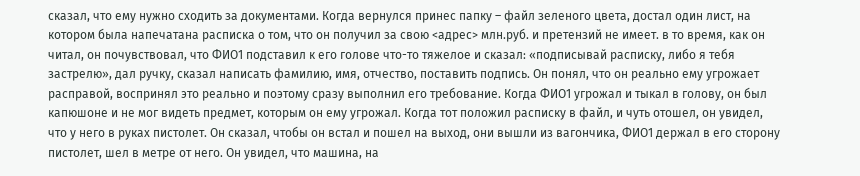сказал, что ему нужно сходить за документами. Когда вернулся принес папку – файл зеленого цвета, достал один лист, на котором была напечатана расписка о том, что он получил за свою <адрес> млн.руб. и претензий не имеет. в то время, как он читал, он почувствовал, что ФИО1 подставил к его голове что-то тяжелое и сказал: «подписывай расписку, либо я тебя застрелю», дал ручку, сказал написать фамилию, имя, отчество, поставить подпись. Он понял, что он реально ему угрожает расправой, воспринял это реально и поэтому сразу выполнил его требование. Когда ФИО1 угрожал и тыкал в голову, он был капюшоне и не мог видеть предмет, которым он ему угрожал. Когда тот положил расписку в файл, и чуть отошел, он увидел, что у него в руках пистолет. Он сказал, чтобы он встал и пошел на выход, они вышли из вагончика, ФИО1 держал в его сторону пистолет, шел в метре от него. Он увидел, что машина, на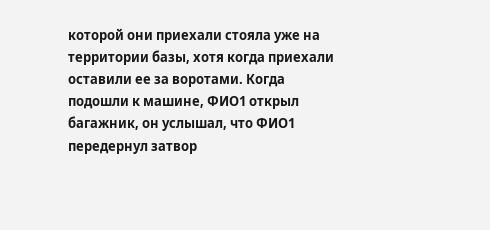которой они приехали стояла уже на территории базы, хотя когда приехали оставили ее за воротами. Когда подошли к машине, ФИО1 открыл багажник, он услышал, что ФИО1 передернул затвор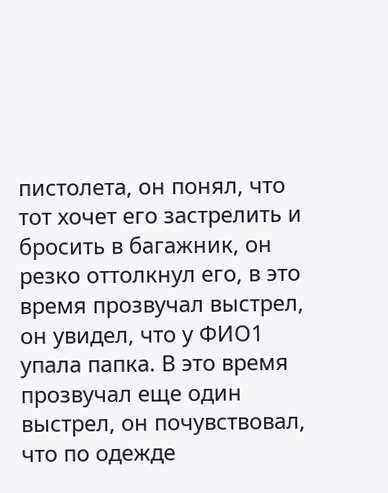пистолета, он понял, что тот хочет его застрелить и бросить в багажник, он резко оттолкнул его, в это время прозвучал выстрел, он увидел, что у ФИО1 упала папка. В это время прозвучал еще один выстрел, он почувствовал, что по одежде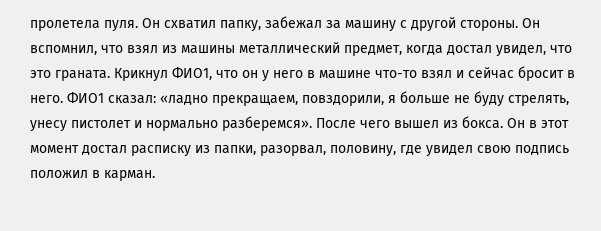пролетела пуля. Он схватил папку, забежал за машину с другой стороны. Он вспомнил, что взял из машины металлический предмет, когда достал увидел, что это граната. Крикнул ФИО1, что он у него в машине что-то взял и сейчас бросит в него. ФИО1 сказал: «ладно прекращаем, повздорили, я больше не буду стрелять, унесу пистолет и нормально разберемся». После чего вышел из бокса. Он в этот момент достал расписку из папки, разорвал, половину, где увидел свою подпись положил в карман.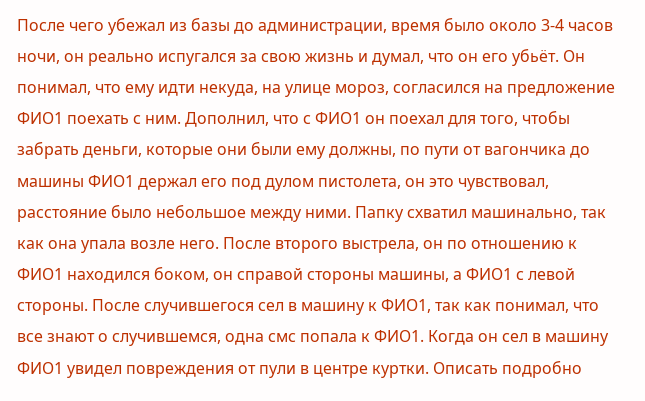После чего убежал из базы до администрации, время было около 3-4 часов ночи, он реально испугался за свою жизнь и думал, что он его убьёт. Он понимал, что ему идти некуда, на улице мороз, согласился на предложение ФИО1 поехать с ним. Дополнил, что с ФИО1 он поехал для того, чтобы забрать деньги, которые они были ему должны, по пути от вагончика до машины ФИО1 держал его под дулом пистолета, он это чувствовал, расстояние было небольшое между ними. Папку схватил машинально, так как она упала возле него. После второго выстрела, он по отношению к ФИО1 находился боком, он справой стороны машины, а ФИО1 с левой стороны. После случившегося сел в машину к ФИО1, так как понимал, что все знают о случившемся, одна смс попала к ФИО1. Когда он сел в машину ФИО1 увидел повреждения от пули в центре куртки. Описать подробно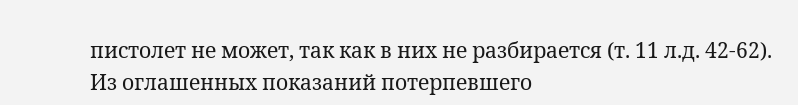пистолет не может, так как в них не разбирается (т. 11 л.д. 42-62). Из оглашенных показаний потерпевшего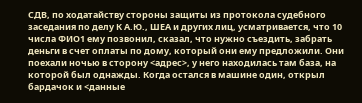СДВ, по ходатайству стороны защиты из протокола судебного заседания по делу К А.Ю., ШЕА и других лиц, усматривается, что 10 числа ФИО1 ему позвонил, сказал, что нужно съездить, забрать деньги в счет оплаты по дому, который они ему предложили. Они поехали ночью в сторону <адрес>, у него находилась там база, на которой был однажды. Когда остался в машине один, открыл бардачок и <данные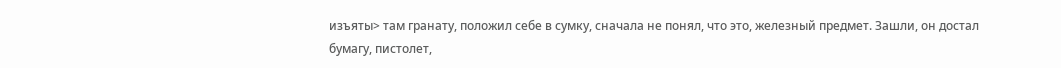изъяты> там гранату, положил себе в сумку, сначала не понял, что это, железный предмет. Зашли, он достал бумагу, пистолет,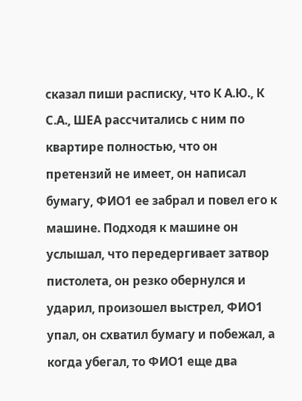сказал пиши расписку, что К А.Ю., К С.А., ШЕА рассчитались с ним по квартире полностью, что он претензий не имеет, он написал бумагу, ФИО1 ее забрал и повел его к машине. Подходя к машине он услышал, что передергивает затвор пистолета, он резко обернулся и ударил, произошел выстрел, ФИО1 упал, он схватил бумагу и побежал, а когда убегал, то ФИО1 еще два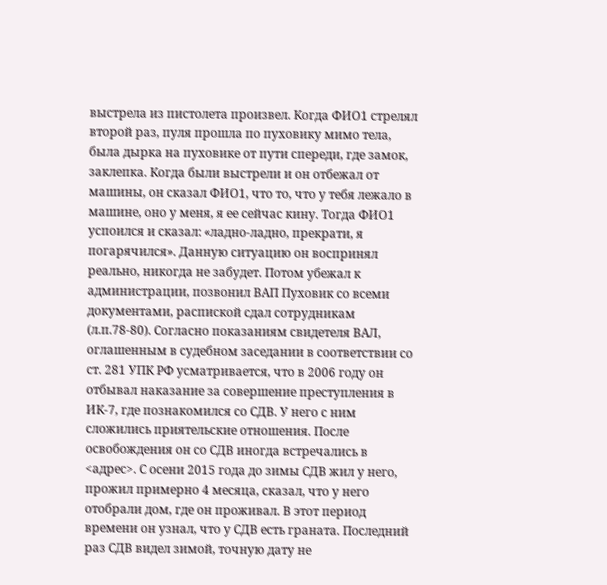выстрела из пистолета произвел. Когда ФИО1 стрелял второй раз, пуля прошла по пуховику мимо тела, была дырка на пуховике от пути спереди, где замок, заклепка. Когда были выстрели и он отбежал от машины, он сказал ФИО1, что то, что у тебя лежало в машине, оно у меня, я ее сейчас кину. Тогда ФИО1 успоился и сказал: «ладно-ладно, прекрати, я погарячился». Данную ситуацию он воспринял реально, никогда не забудет. Потом убежал к администрации, позвонил ВАП Пуховик со всеми документами, распиской сдал сотрудникам (л.п.78-80). Согласно показаниям свидетеля ВАЛ, оглашенным в судебном заседании в соответствии со ст. 281 УПК РФ усматривается, что в 2006 году он отбывал наказание за совершение преступления в ИК-7, где познакомился со СДВ. У него с ним сложились приятельские отношения. После освобождения он со СДВ иногда встречались в <адрес>. С осени 2015 года до зимы СДВ жил у него, прожил примерно 4 месяца, сказал, что у него отобрали дом, где он проживал. В этот период времени он узнал, что у СДВ есть граната. Последний раз СДВ видел зимой, точную дату не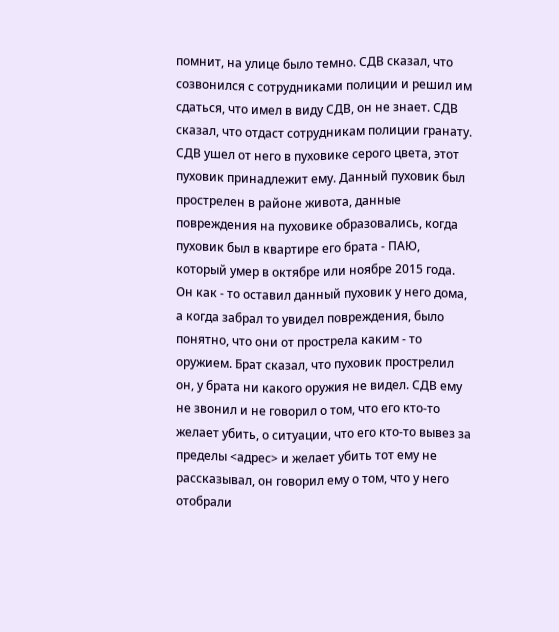помнит, на улице было темно. СДВ сказал, что созвонился с сотрудниками полиции и решил им сдаться, что имел в виду СДВ, он не знает. СДВ сказал, что отдаст сотрудникам полиции гранату. СДВ ушел от него в пуховике серого цвета, этот пуховик принадлежит ему. Данный пуховик был прострелен в районе живота, данные повреждения на пуховике образовались, когда пуховик был в квартире его брата - ПАЮ, который умер в октябре или ноябре 2015 года. Он как - то оставил данный пуховик у него дома, а когда забрал то увидел повреждения, было понятно, что они от прострела каким - то оружием. Брат сказал, что пуховик прострелил он, у брата ни какого оружия не видел. СДВ ему не звонил и не говорил о том, что его кто-то желает убить, о ситуации, что его кто-то вывез за пределы <адрес> и желает убить тот ему не рассказывал, он говорил ему о том, что у него отобрали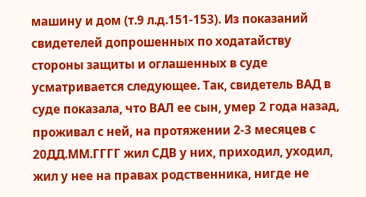машину и дом (т.9 л.д.151-153). Из показаний свидетелей допрошенных по ходатайству стороны защиты и оглашенных в суде усматривается следующее. Так, свидетель ВАД в суде показала, что ВАЛ ее сын, умер 2 года назад, проживал с ней, на протяжении 2-3 месяцев с 20ДД.ММ.ГГГГ жил СДВ у них, приходил, уходил, жил у нее на правах родственника, нигде не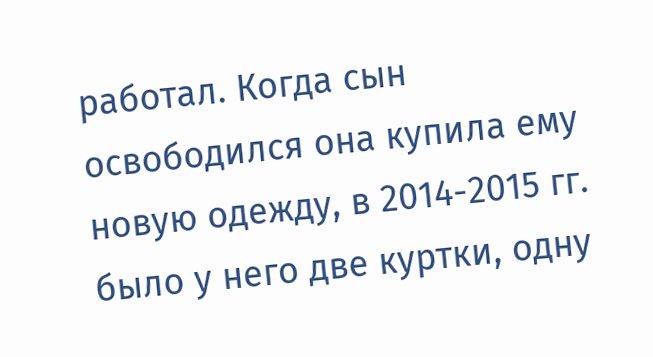работал. Когда сын освободился она купила ему новую одежду, в 2014-2015 гг. было у него две куртки, одну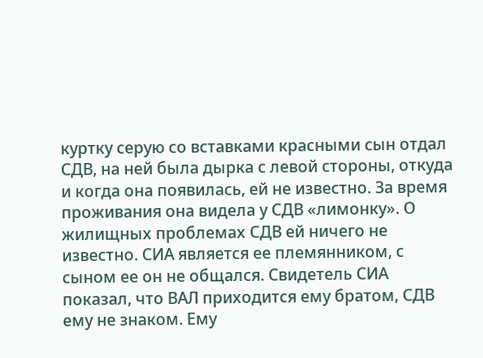куртку серую со вставками красными сын отдал СДВ, на ней была дырка с левой стороны, откуда и когда она появилась, ей не известно. За время проживания она видела у СДВ «лимонку». О жилищных проблемах СДВ ей ничего не известно. СИА является ее племянником, с сыном ее он не общался. Свидетель СИА показал, что ВАЛ приходится ему братом, СДВ ему не знаком. Ему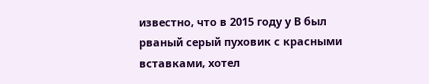известно, что в 2015 году у В был рваный серый пуховик с красными вставками, хотел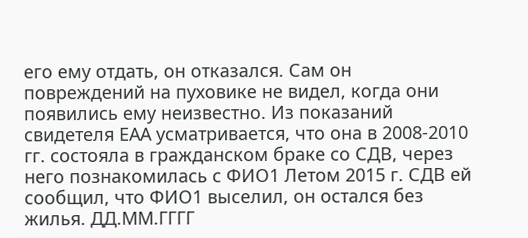его ему отдать, он отказался. Сам он повреждений на пуховике не видел, когда они появились ему неизвестно. Из показаний свидетеля ЕАА усматривается, что она в 2008-2010 гг. состояла в гражданском браке со СДВ, через него познакомилась с ФИО1 Летом 2015 г. СДВ ей сообщил, что ФИО1 выселил, он остался без жилья. ДД.ММ.ГГГГ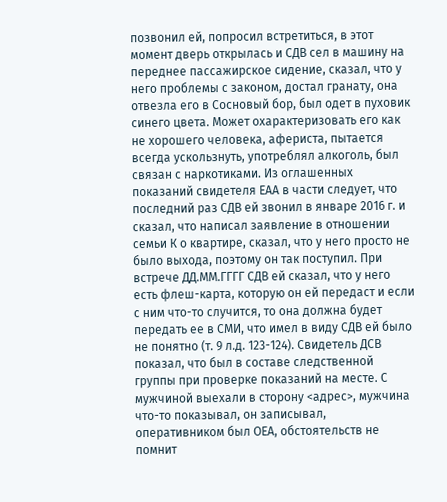позвонил ей, попросил встретиться, в этот момент дверь открылась и СДВ сел в машину на переднее пассажирское сидение, сказал, что у него проблемы с законом, достал гранату, она отвезла его в Сосновый бор, был одет в пуховик синего цвета. Может охарактеризовать его как не хорошего человека, афериста, пытается всегда ускользнуть, употреблял алкоголь, был связан с наркотиками. Из оглашенных показаний свидетеля ЕАА в части следует, что последний раз СДВ ей звонил в январе 2016 г. и сказал, что написал заявление в отношении семьи К о квартире, сказал, что у него просто не было выхода, поэтому он так поступил. При встрече ДД.ММ.ГГГГ СДВ ей сказал, что у него есть флеш-карта, которую он ей передаст и если с ним что-то случится, то она должна будет передать ее в СМИ, что имел в виду СДВ ей было не понятно (т. 9 л.д. 123-124). Свидетель ДСВ показал, что был в составе следственной группы при проверке показаний на месте. С мужчиной выехали в сторону <адрес>, мужчина что-то показывал, он записывал, оперативником был ОЕА, обстоятельств не помнит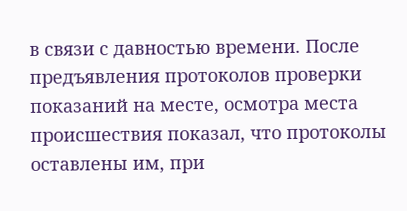в связи с давностью времени. После предъявления протоколов проверки показаний на месте, осмотра места происшествия показал, что протоколы оставлены им, при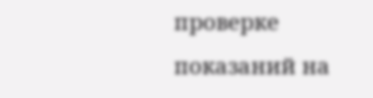проверке показаний на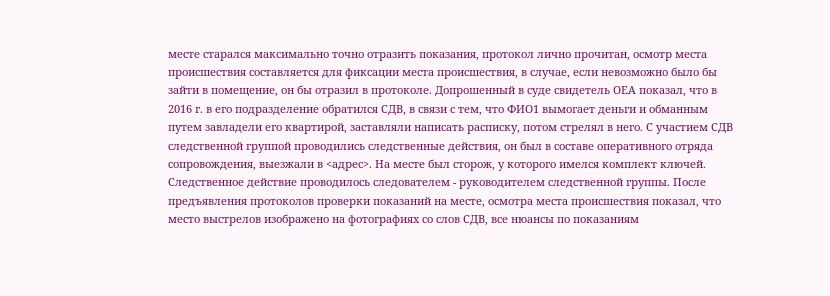месте старался максимально точно отразить показания, протокол лично прочитан, осмотр места происшествия составляется для фиксации места происшествия, в случае, если невозможно было бы зайти в помещение, он бы отразил в протоколе. Допрошенный в суде свидетель ОЕА показал, что в 2016 г. в его подразделение обратился СДВ, в связи с тем, что ФИО1 вымогает деньги и обманным путем завладели его квартирой, заставляли написать расписку, потом стрелял в него. С участием СДВ следственной группой проводились следственные действия, он был в составе оперативного отряда сопровождения, выезжали в <адрес>. На месте был сторож, у которого имелся комплект ключей. Следственное действие проводилось следователем - руководителем следственной группы. После предъявления протоколов проверки показаний на месте, осмотра места происшествия показал, что место выстрелов изображено на фотографиях со слов СДВ, все нюансы по показаниям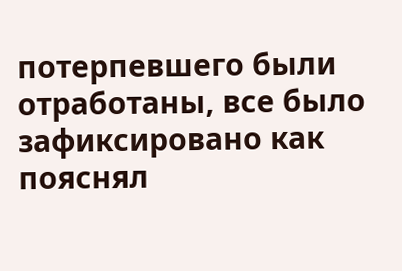потерпевшего были отработаны, все было зафиксировано как пояснял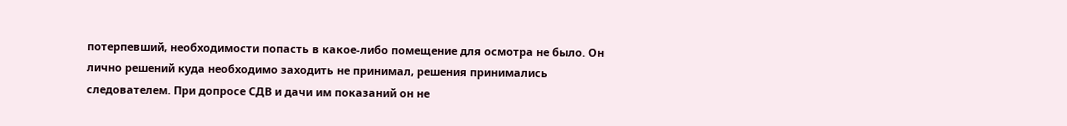потерпевший, необходимости попасть в какое-либо помещение для осмотра не было. Он лично решений куда необходимо заходить не принимал, решения принимались следователем. При допросе СДВ и дачи им показаний он не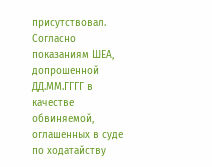присутствовал. Согласно показаниям ШЕА, допрошенной ДД.ММ.ГГГГ в качестве обвиняемой, оглашенных в суде по ходатайству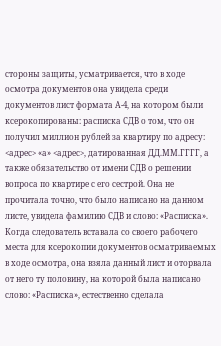стороны защиты, усматривается, что в ходе осмотра документов она увидела среди документов лист формата А-4, на котором были ксерокопированы: расписка СДВ о том, что он получил миллион рублей за квартиру по адресу: <адрес> «а» <адрес>, датированная ДД.ММ.ГГГГ, а также обязательство от имени СДВ о решении вопроса по квартире с его сестрой. Она не прочитала точно, что было написано на данном листе, увидела фамилию СДВ и слово: «Расписка». Когда следователь вставала со своего рабочего места для ксерокопии документов осматриваемых в ходе осмотра, она взяла данный лист и оторвала от него ту половину, на которой была написано слово: «Расписка», естественно сделала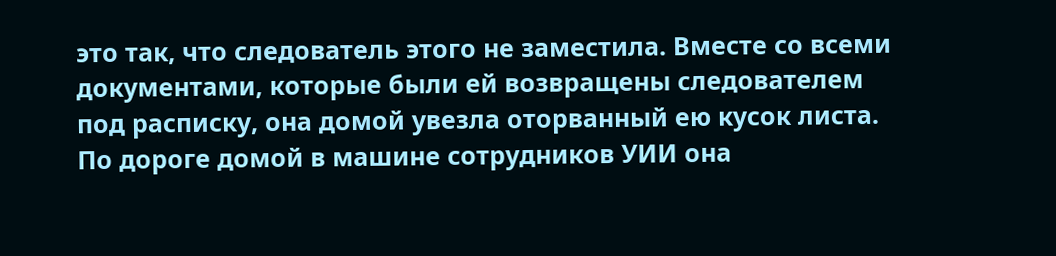это так, что следователь этого не заместила. Вместе со всеми документами, которые были ей возвращены следователем под расписку, она домой увезла оторванный ею кусок листа. По дороге домой в машине сотрудников УИИ она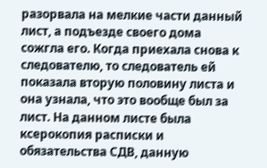разорвала на мелкие части данный лист, а подъезде своего дома сожгла его. Когда приехала снова к следователю, то следователь ей показала вторую половину листа и она узнала, что это вообще был за лист. На данном листе была ксерокопия расписки и обязательства СДВ, данную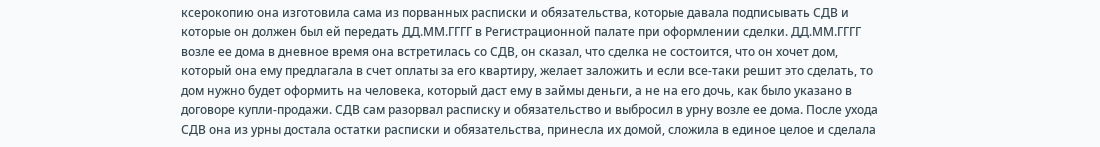ксерокопию она изготовила сама из порванных расписки и обязательства, которые давала подписывать СДВ и которые он должен был ей передать ДД.ММ.ГГГГ в Регистрационной палате при оформлении сделки. ДД.ММ.ГГГГ возле ее дома в дневное время она встретилась со СДВ, он сказал, что сделка не состоится, что он хочет дом, который она ему предлагала в счет оплаты за его квартиру, желает заложить и если все-таки решит это сделать, то дом нужно будет оформить на человека, который даст ему в займы деньги, а не на его дочь, как было указано в договоре купли-продажи. СДВ сам разорвал расписку и обязательство и выбросил в урну возле ее дома. После ухода СДВ она из урны достала остатки расписки и обязательства, принесла их домой, сложила в единое целое и сделала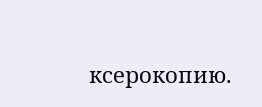ксерокопию.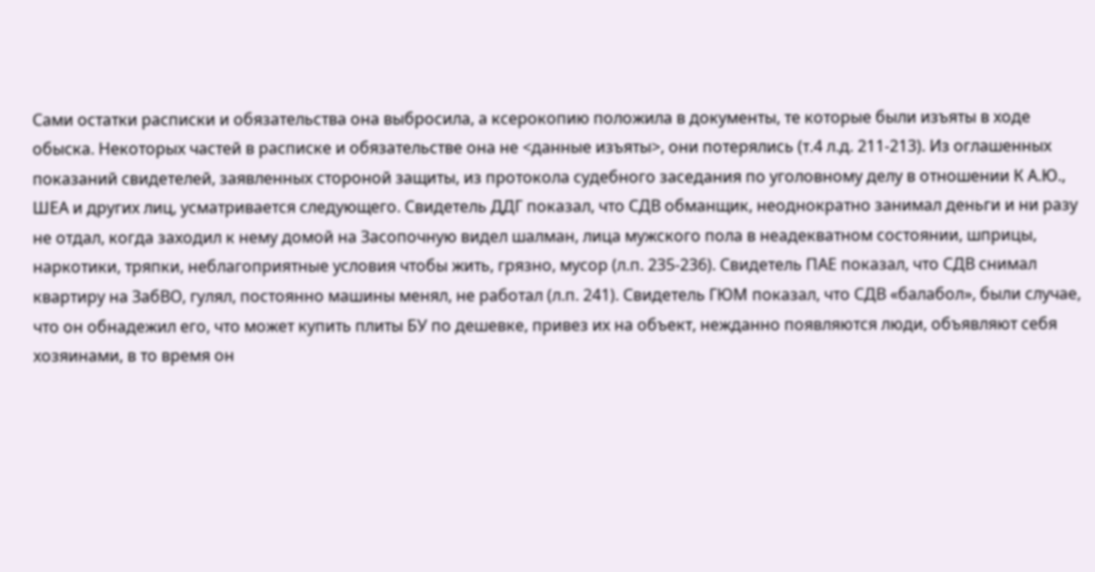Сами остатки расписки и обязательства она выбросила, а ксерокопию положила в документы, те которые были изъяты в ходе обыска. Некоторых частей в расписке и обязательстве она не <данные изъяты>, они потерялись (т.4 л.д. 211-213). Из оглашенных показаний свидетелей, заявленных стороной защиты, из протокола судебного заседания по уголовному делу в отношении К А.Ю., ШЕА и других лиц, усматривается следующего. Свидетель ДДГ показал, что СДВ обманщик, неоднократно занимал деньги и ни разу не отдал, когда заходил к нему домой на Засопочную видел шалман, лица мужского пола в неадекватном состоянии, шприцы, наркотики, тряпки, неблагоприятные условия чтобы жить, грязно, мусор (л.п. 235-236). Свидетель ПАЕ показал, что СДВ снимал квартиру на ЗабВО, гулял, постоянно машины менял, не работал (л.п. 241). Свидетель ГЮМ показал, что СДВ «балабол», были случае, что он обнадежил его, что может купить плиты БУ по дешевке, привез их на объект, нежданно появляются люди, объявляют себя хозяинами, в то время он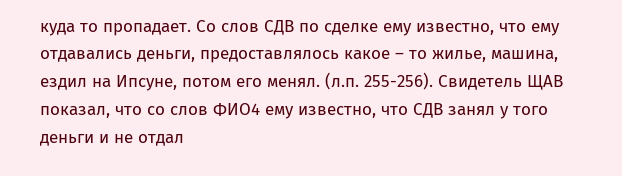куда то пропадает. Со слов СДВ по сделке ему известно, что ему отдавались деньги, предоставлялось какое – то жилье, машина, ездил на Ипсуне, потом его менял. (л.п. 255-256). Свидетель ЩАВ показал, что со слов ФИО4 ему известно, что СДВ занял у того деньги и не отдал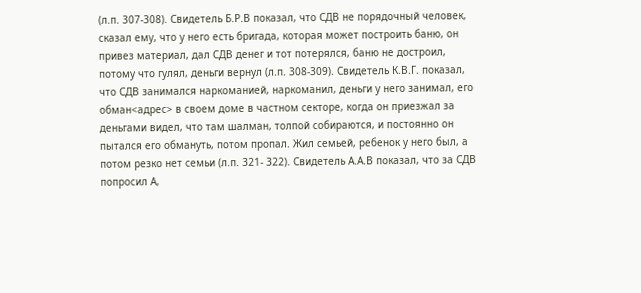(л.п. 307-308). Свидетель Б.Р.В показал, что СДВ не порядочный человек, сказал ему, что у него есть бригада, которая может построить баню, он привез материал, дал СДВ денег и тот потерялся, баню не достроил, потому что гулял, деньги вернул (л.п. 308-309). Свидетель К.В.Г. показал, что СДВ занимался наркоманией, наркоманил, деньги у него занимал, его обман<адрес> в своем доме в частном секторе, когда он приезжал за деньгами видел, что там шалман, толпой собираются, и постоянно он пытался его обмануть, потом пропал. Жил семьей, ребенок у него был, а потом резко нет семьи (л.п. 321- 322). Свидетель А.А.В показал, что за СДВ попросил А,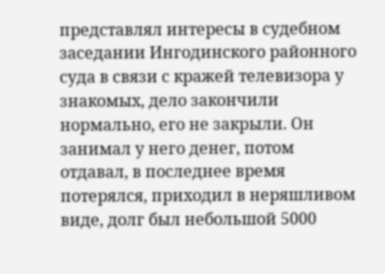представлял интересы в судебном заседании Ингодинского районного суда в связи с кражей телевизора у знакомых, дело закончили нормально, его не закрыли. Он занимал у него денег, потом отдавал, в последнее время потерялся, приходил в неряшливом виде, долг был небольшой 5000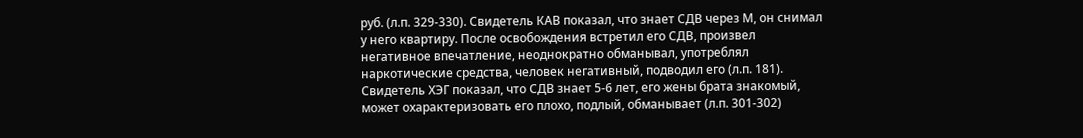руб. (л.п. 329-330). Свидетель КАВ показал, что знает СДВ через М, он снимал у него квартиру. После освобождения встретил его СДВ, произвел негативное впечатление, неоднократно обманывал, употреблял наркотические средства, человек негативный, подводил его (л.п. 181). Свидетель ХЭГ показал, что СДВ знает 5-6 лет, его жены брата знакомый, может охарактеризовать его плохо, подлый, обманывает (л.п. 301-302)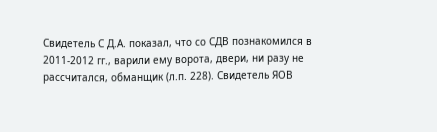Свидетель С Д.А. показал, что со СДВ познакомился в 2011-2012 гг., варили ему ворота, двери, ни разу не рассчитался, обманщик (л.п. 228). Свидетель ЯОВ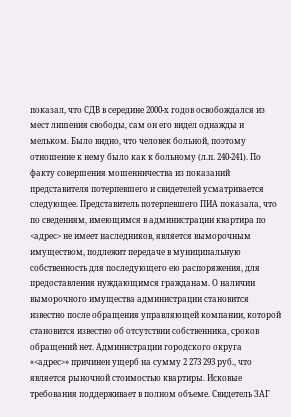показал, что СДВ в середине 2000-х годов освобождался из мест лишения свободы, сам он его видел однажды и мельком. Было видно, что человек больной, поэтому отношение к нему было как к больному (л.п. 240-241). По факту совершения мошенничества из показаний представителя потерпевшего и свидетелей усматривается следующее. Представитель потерпевшего ПИА показала, что по сведениям, имеющимся в администрации квартира по <адрес> не имеет наследников, является выморочным имуществом, подлежит передаче в муниципальную собственность для последующего ею распоряжения, для предоставления нуждающимся гражданам. О наличии выморочного имущества администрации становится известно после обращения управляющей компании, которой становится известно об отсутствии собственника, сроков обращений нет. Администрации городского округа «<адрес>» причинен ущерб на сумму 2 273 293 руб., что является рыночной стоимостью квартиры. Исковые требования поддерживает в полном объеме. Свидетель ЗАГ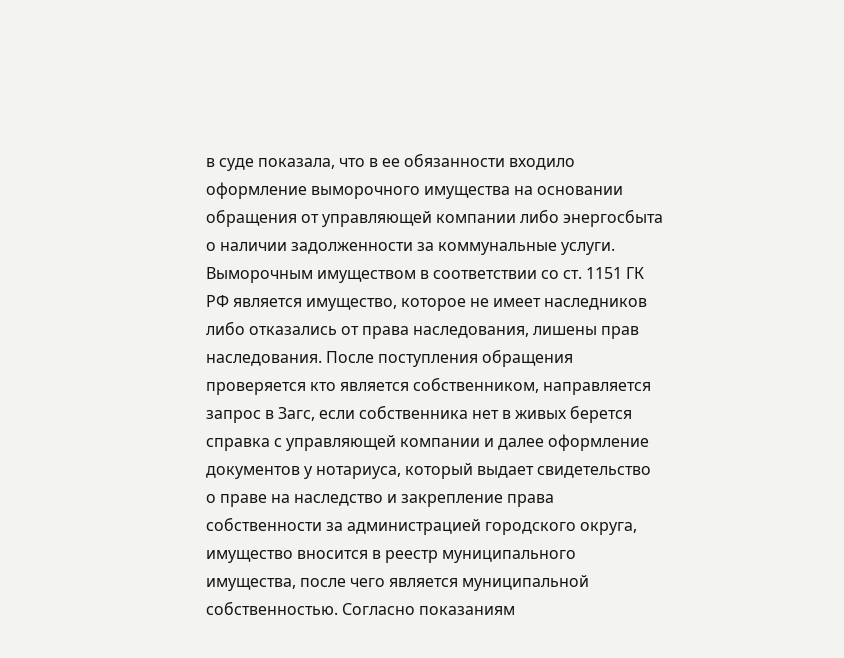в суде показала, что в ее обязанности входило оформление выморочного имущества на основании обращения от управляющей компании либо энергосбыта о наличии задолженности за коммунальные услуги. Выморочным имуществом в соответствии со ст. 1151 ГК РФ является имущество, которое не имеет наследников либо отказались от права наследования, лишены прав наследования. После поступления обращения проверяется кто является собственником, направляется запрос в Загс, если собственника нет в живых берется справка с управляющей компании и далее оформление документов у нотариуса, который выдает свидетельство о праве на наследство и закрепление права собственности за администрацией городского округа, имущество вносится в реестр муниципального имущества, после чего является муниципальной собственностью. Согласно показаниям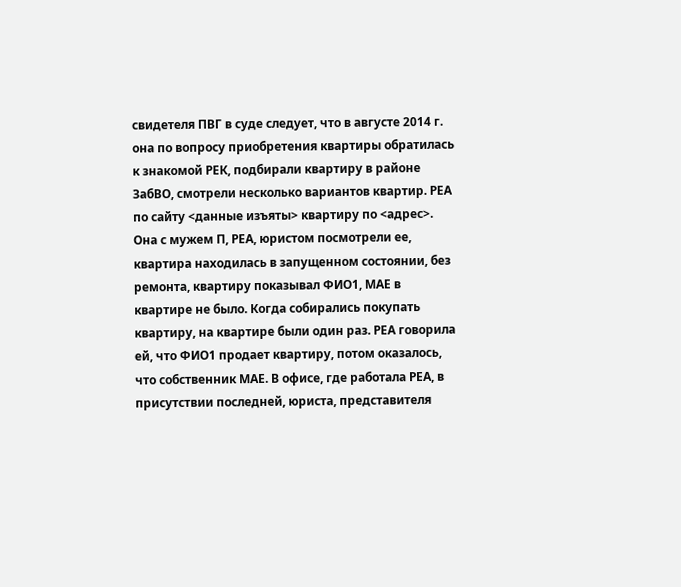свидетеля ПВГ в суде следует, что в августе 2014 г. она по вопросу приобретения квартиры обратилась к знакомой РЕК, подбирали квартиру в районе ЗабВО, смотрели несколько вариантов квартир. РЕА по сайту <данные изъяты> квартиру по <адрес>. Она с мужем П, РЕА, юристом посмотрели ее, квартира находилась в запущенном состоянии, без ремонта, квартиру показывал ФИО1, МАЕ в квартире не было. Когда собирались покупать квартиру, на квартире были один раз. РЕА говорила ей, что ФИО1 продает квартиру, потом оказалось, что собственник МАЕ. В офисе, где работала РЕА, в присутствии последней, юриста, представителя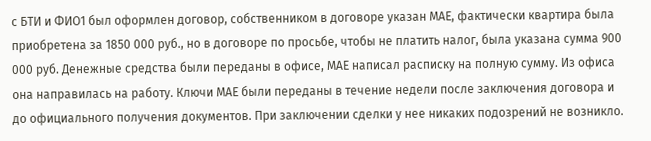с БТИ и ФИО1 был оформлен договор, собственником в договоре указан МАЕ, фактически квартира была приобретена за 1850 000 руб., но в договоре по просьбе, чтобы не платить налог, была указана сумма 900 000 руб. Денежные средства были переданы в офисе, МАЕ написал расписку на полную сумму. Из офиса она направилась на работу. Ключи МАЕ были переданы в течение недели после заключения договора и до официального получения документов. При заключении сделки у нее никаких подозрений не возникло.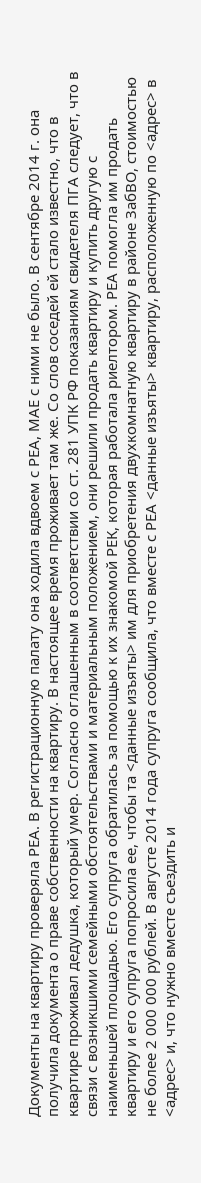Документы на квартиру проверяла РЕА. В регистрационную палату она ходила вдвоем с РЕА, МАЕ с ними не было. В сентябре 2014 г. она получила документа о праве собственности на квартиру. В настоящее время проживает там же. Со слов соседей ей стало известно, что в квартире проживал дедушка, который умер. Согласно оглашенным в соответствии со ст. 281 УПК РФ показаниям свидетеля ПГА следует, что в связи с возникшими семейными обстоятельствами и материальным положением, они решили продать квартиру и купить другую с наименьшей площадью. Его супруга обратилась за помощью к их знакомой РЕК, которая работала риелтором. РЕА помогла им продать квартиру и его супруга попросила ее, чтобы та <данные изъяты> им для приобретения двухкомнатную квартиру в районе ЗабВО, стоимостью не более 2 000 000 рублей. В августе 2014 года супруга сообщила, что вместе с РЕА <данные изъяты> квартиру, расположенную по <адрес> в <адрес> и, что нужно вместе съездить и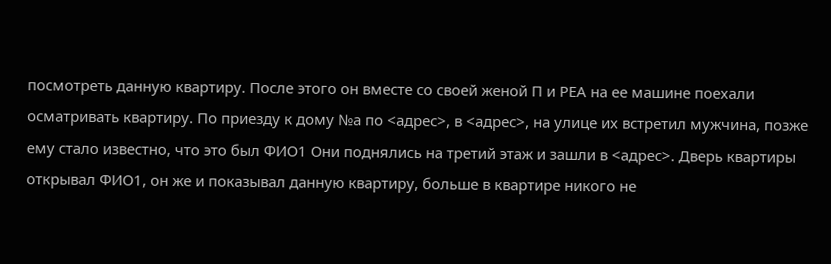посмотреть данную квартиру. После этого он вместе со своей женой П и РЕА на ее машине поехали осматривать квартиру. По приезду к дому №а по <адрес>, в <адрес>, на улице их встретил мужчина, позже ему стало известно, что это был ФИО1 Они поднялись на третий этаж и зашли в <адрес>. Дверь квартиры открывал ФИО1, он же и показывал данную квартиру, больше в квартире никого не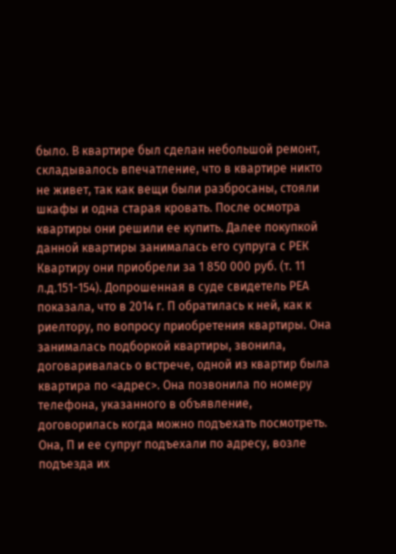было. В квартире был сделан небольшой ремонт, складывалось впечатление, что в квартире никто не живет, так как вещи были разбросаны, стояли шкафы и одна старая кровать. После осмотра квартиры они решили ее купить. Далее покупкой данной квартиры занималась его супруга с РЕК Квартиру они приобрели за 1 850 000 руб. (т. 11 л.д.151-154). Допрошенная в суде свидетель РЕА показала, что в 2014 г. П обратилась к ней, как к риелтору, по вопросу приобретения квартиры. Она занималась подборкой квартиры, звонила, договаривалась о встрече, одной из квартир была квартира по <адрес>. Она позвонила по номеру телефона, указанного в объявление, договорилась когда можно подъехать посмотреть. Она, П и ее супруг подъехали по адресу, возле подъезда их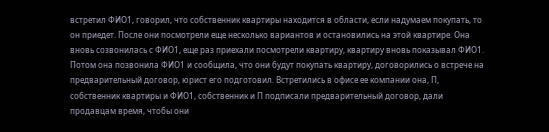встретил ФИО1, говорил, что собственник квартиры находится в области, если надумаем покупать, то он приедет. После они посмотрели еще несколько вариантов и остановились на этой квартире. Она вновь созвонилась с ФИО1, еще раз приехали посмотрели квартиру, квартиру вновь показывал ФИО1. Потом она позвонила ФИО1 и сообщила, что они будут покупать квартиру, договорились о встрече на предварительный договор, юрист его подготовил. Встретились в офисе ее компании она, П, собственник квартиры и ФИО1, собственник и П подписали предварительный договор, дали продавцам время, чтобы они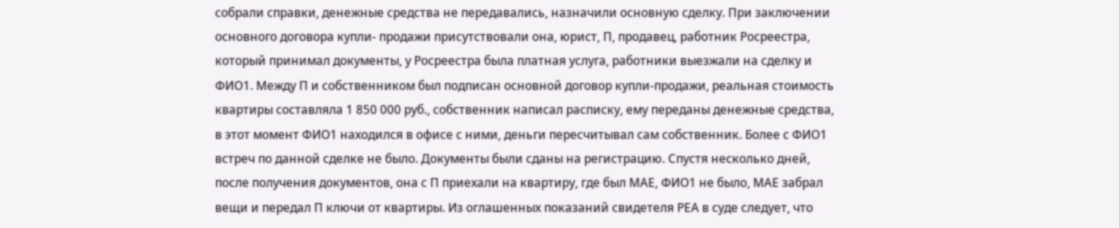собрали справки, денежные средства не передавались, назначили основную сделку. При заключении основного договора купли- продажи присутствовали она, юрист, П, продавец, работник Росреестра, который принимал документы, у Росреестра была платная услуга, работники выезжали на сделку и ФИО1. Между П и собственником был подписан основной договор купли-продажи, реальная стоимость квартиры составляла 1 850 000 руб., собственник написал расписку, ему переданы денежные средства, в этот момент ФИО1 находился в офисе с ними, деньги пересчитывал сам собственник. Более с ФИО1 встреч по данной сделке не было. Документы были сданы на регистрацию. Спустя несколько дней, после получения документов, она с П приехали на квартиру, где был МАЕ, ФИО1 не было, МАЕ забрал вещи и передал П ключи от квартиры. Из оглашенных показаний свидетеля РЕА в суде следует, что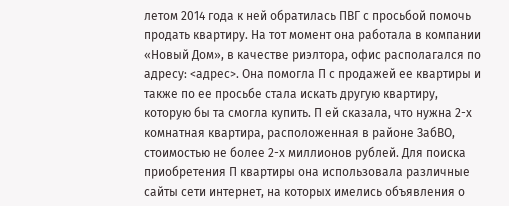летом 2014 года к ней обратилась ПВГ с просьбой помочь продать квартиру. На тот момент она работала в компании «Новый Дом», в качестве риэлтора, офис располагался по адресу: <адрес>. Она помогла П с продажей ее квартиры и также по ее просьбе стала искать другую квартиру, которую бы та смогла купить. П ей сказала, что нужна 2-х комнатная квартира, расположенная в районе ЗабВО, стоимостью не более 2-х миллионов рублей. Для поиска приобретения П квартиры она использовала различные сайты сети интернет, на которых имелись объявления о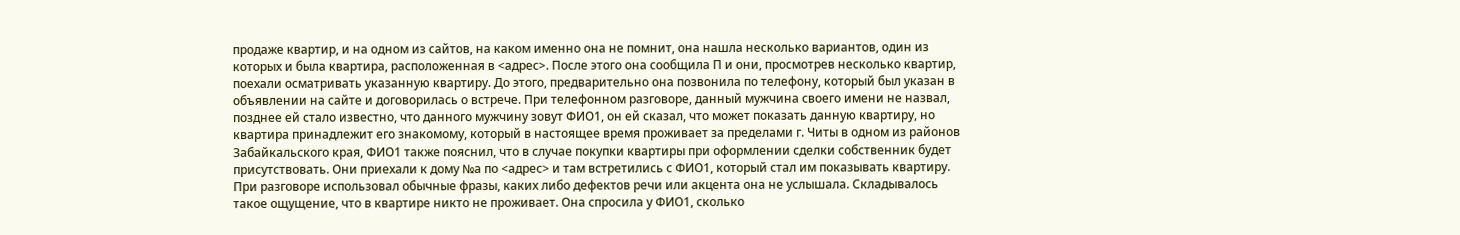продаже квартир, и на одном из сайтов, на каком именно она не помнит, она нашла несколько вариантов, один из которых и была квартира, расположенная в <адрес>. После этого она сообщила П и они, просмотрев несколько квартир, поехали осматривать указанную квартиру. До этого, предварительно она позвонила по телефону, который был указан в объявлении на сайте и договорилась о встрече. При телефонном разговоре, данный мужчина своего имени не назвал, позднее ей стало известно, что данного мужчину зовут ФИО1, он ей сказал, что может показать данную квартиру, но квартира принадлежит его знакомому, который в настоящее время проживает за пределами г. Читы в одном из районов Забайкальского края, ФИО1 также пояснил, что в случае покупки квартиры при оформлении сделки собственник будет присутствовать. Они приехали к дому №а по <адрес> и там встретились с ФИО1, который стал им показывать квартиру. При разговоре использовал обычные фразы, каких либо дефектов речи или акцента она не услышала. Складывалось такое ощущение, что в квартире никто не проживает. Она спросила у ФИО1, сколько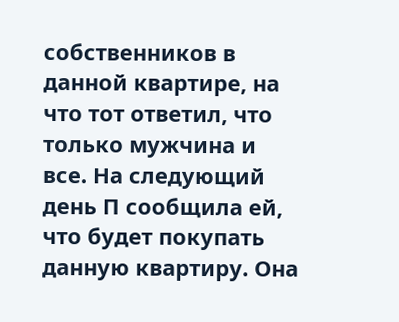собственников в данной квартире, на что тот ответил, что только мужчина и все. На следующий день П сообщила ей, что будет покупать данную квартиру. Она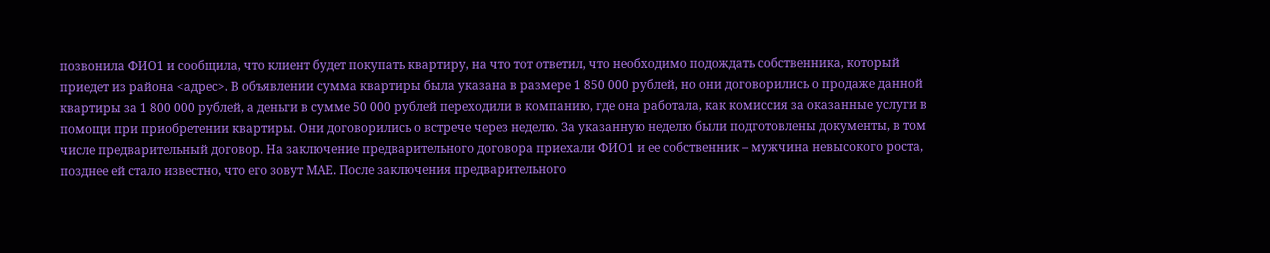позвонила ФИО1 и сообщила, что клиент будет покупать квартиру, на что тот ответил, что необходимо подождать собственника, который приедет из района <адрес>. В объявлении сумма квартиры была указана в размере 1 850 000 рублей, но они договорились о продаже данной квартиры за 1 800 000 рублей, а деньги в сумме 50 000 рублей переходили в компанию, где она работала, как комиссия за оказанные услуги в помощи при приобретении квартиры. Они договорились о встрече через неделю. За указанную неделю были подготовлены документы, в том числе предварительный договор. На заключение предварительного договора приехали ФИО1 и ее собственник – мужчина невысокого роста, позднее ей стало известно, что его зовут МАЕ. После заключения предварительного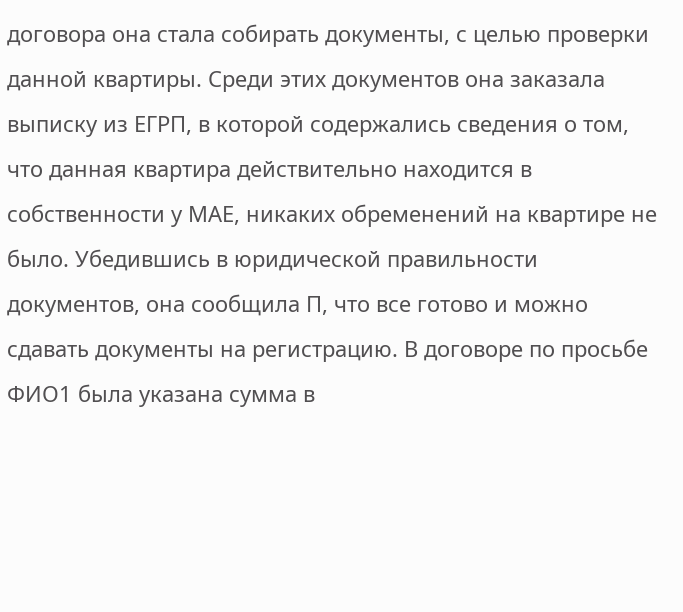договора она стала собирать документы, с целью проверки данной квартиры. Среди этих документов она заказала выписку из ЕГРП, в которой содержались сведения о том, что данная квартира действительно находится в собственности у МАЕ, никаких обременений на квартире не было. Убедившись в юридической правильности документов, она сообщила П, что все готово и можно сдавать документы на регистрацию. В договоре по просьбе ФИО1 была указана сумма в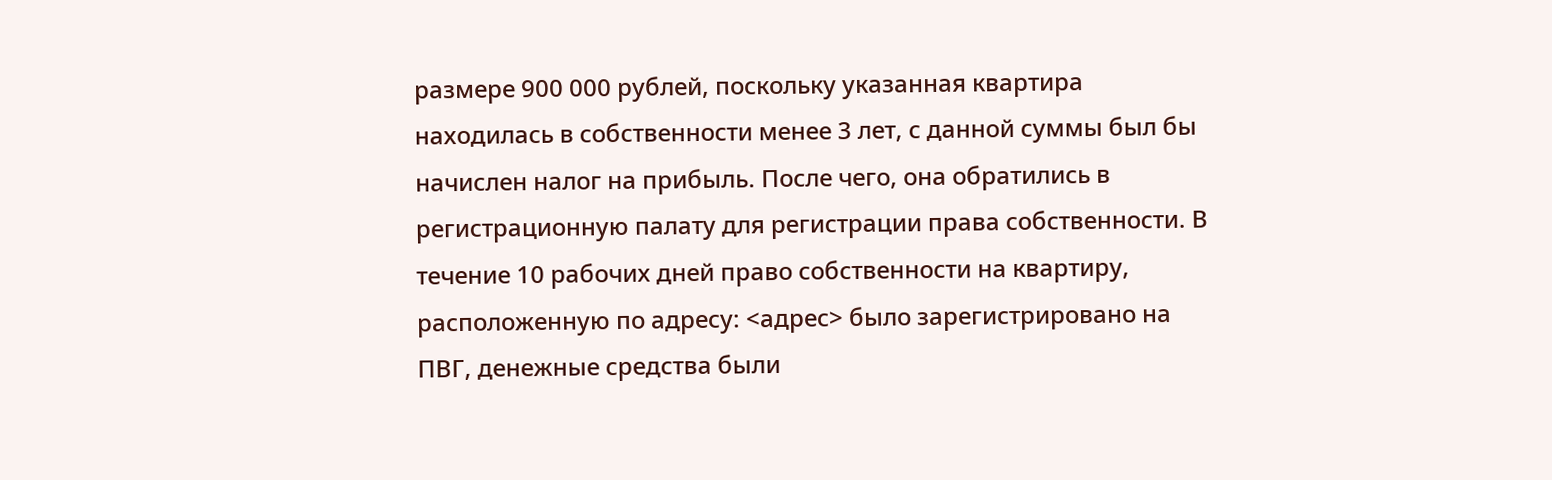размере 900 000 рублей, поскольку указанная квартира находилась в собственности менее 3 лет, с данной суммы был бы начислен налог на прибыль. После чего, она обратились в регистрационную палату для регистрации права собственности. В течение 10 рабочих дней право собственности на квартиру, расположенную по адресу: <адрес> было зарегистрировано на ПВГ, денежные средства были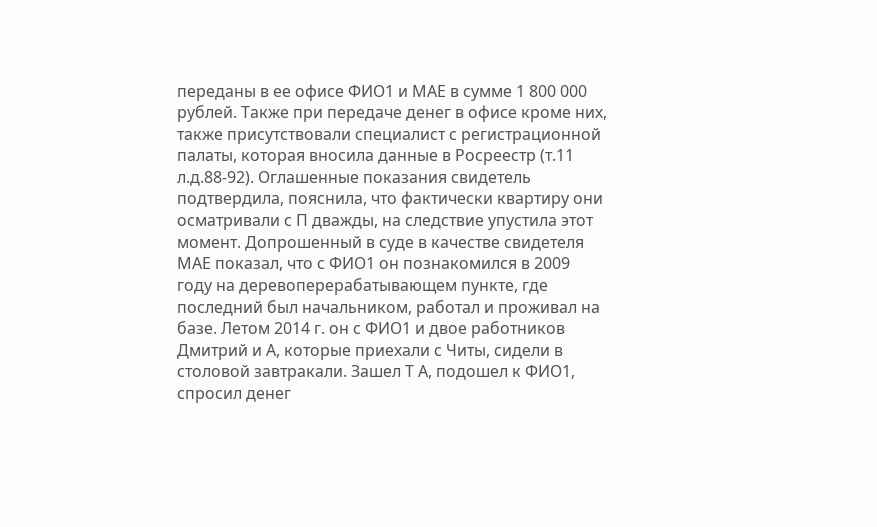переданы в ее офисе ФИО1 и МАЕ в сумме 1 800 000 рублей. Также при передаче денег в офисе кроме них, также присутствовали специалист с регистрационной палаты, которая вносила данные в Росреестр (т.11 л.д.88-92). Оглашенные показания свидетель подтвердила, пояснила, что фактически квартиру они осматривали с П дважды, на следствие упустила этот момент. Допрошенный в суде в качестве свидетеля МАЕ показал, что с ФИО1 он познакомился в 2009 году на деревоперерабатывающем пункте, где последний был начальником, работал и проживал на базе. Летом 2014 г. он с ФИО1 и двое работников Дмитрий и А, которые приехали с Читы, сидели в столовой завтракали. Зашел Т А, подошел к ФИО1, спросил денег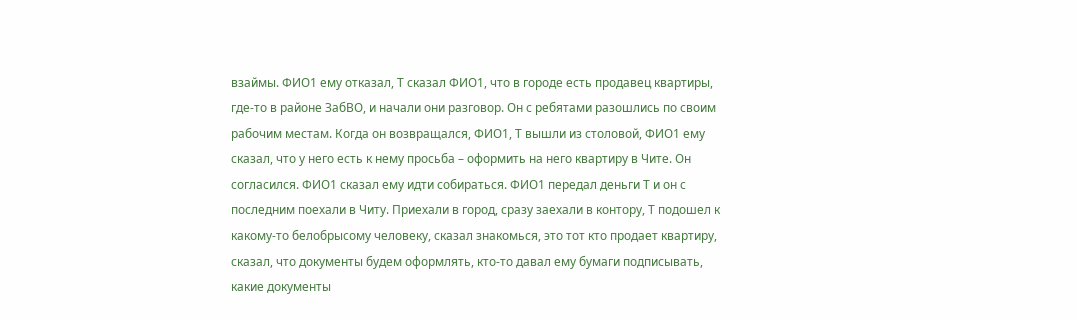взаймы. ФИО1 ему отказал, Т сказал ФИО1, что в городе есть продавец квартиры, где-то в районе ЗабВО, и начали они разговор. Он с ребятами разошлись по своим рабочим местам. Когда он возвращался, ФИО1, Т вышли из столовой, ФИО1 ему сказал, что у него есть к нему просьба – оформить на него квартиру в Чите. Он согласился. ФИО1 сказал ему идти собираться. ФИО1 передал деньги Т и он с последним поехали в Читу. Приехали в город, сразу заехали в контору, Т подошел к какому-то белобрысому человеку, сказал знакомься, это тот кто продает квартиру, сказал, что документы будем оформлять, кто-то давал ему бумаги подписывать, какие документы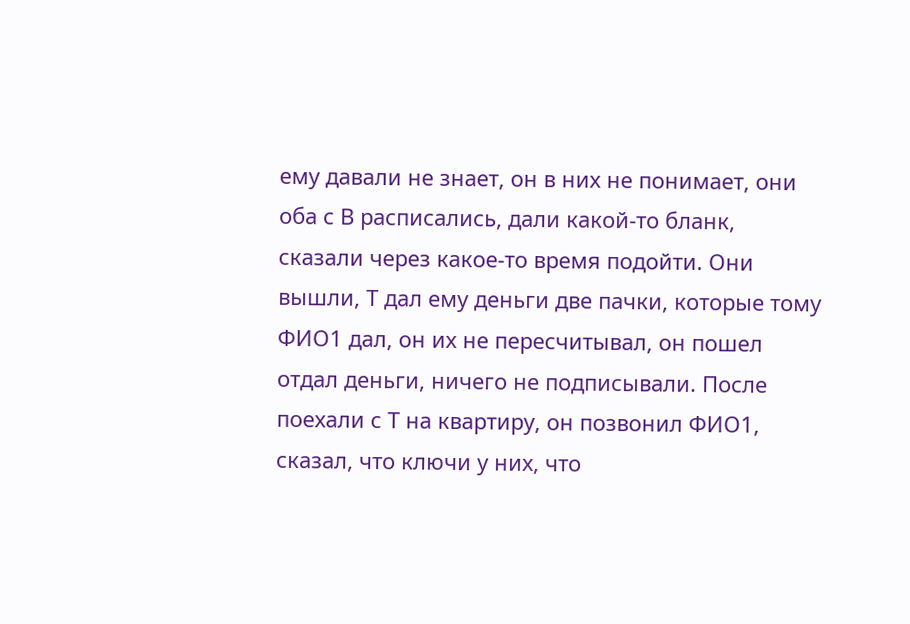ему давали не знает, он в них не понимает, они оба с В расписались, дали какой-то бланк, сказали через какое-то время подойти. Они вышли, Т дал ему деньги две пачки, которые тому ФИО1 дал, он их не пересчитывал, он пошел отдал деньги, ничего не подписывали. После поехали с Т на квартиру, он позвонил ФИО1, сказал, что ключи у них, что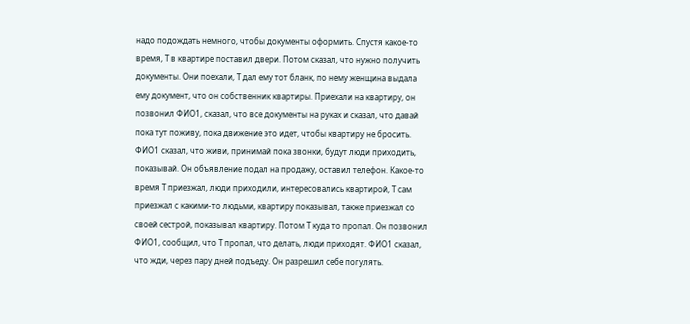надо подождать немного, чтобы документы оформить. Спустя какое-то время, Т в квартире поставил двери. Потом сказал, что нужно получить документы. Они поехали, Т дал ему тот бланк, по нему женщина выдала ему документ, что он собственник квартиры. Приехали на квартиру, он позвонил ФИО1, сказал, что все документы на руках и сказал, что давай пока тут поживу, пока движение это идет, чтобы квартиру не бросить. ФИО1 сказал, что живи, принимай пока звонки, будут люди приходить, показывай. Он объявление подал на продажу, оставил телефон. Какое-то время Т приезжал, люди приходили, интересовались квартирой, Т сам приезжал с какими-то людьми, квартиру показывал, также приезжал со своей сестрой, показывал квартиру. Потом Т куда то пропал. Он позвонил ФИО1, сообщил, что Т пропал, что делать, люди приходят. ФИО1 сказал, что жди, через пару дней подъеду. Он разрешил себе погулять.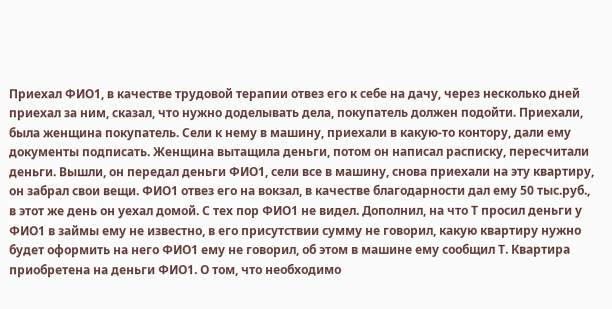Приехал ФИО1, в качестве трудовой терапии отвез его к себе на дачу, через несколько дней приехал за ним, сказал, что нужно доделывать дела, покупатель должен подойти. Приехали, была женщина покупатель. Сели к нему в машину, приехали в какую-то контору, дали ему документы подписать. Женщина вытащила деньги, потом он написал расписку, пересчитали деньги. Вышли, он передал деньги ФИО1, сели все в машину, снова приехали на эту квартиру, он забрал свои вещи. ФИО1 отвез его на вокзал, в качестве благодарности дал ему 50 тыс.руб., в этот же день он уехал домой. С тех пор ФИО1 не видел. Дополнил, на что Т просил деньги у ФИО1 в займы ему не известно, в его присутствии сумму не говорил, какую квартиру нужно будет оформить на него ФИО1 ему не говорил, об этом в машине ему сообщил Т. Квартира приобретена на деньги ФИО1. О том, что необходимо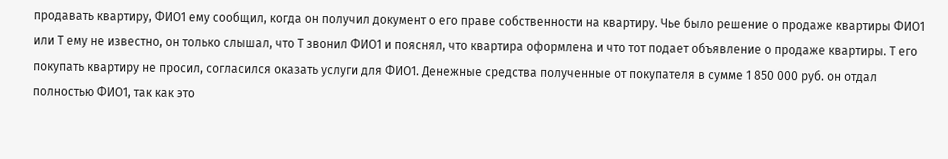продавать квартиру, ФИО1 ему сообщил, когда он получил документ о его праве собственности на квартиру. Чье было решение о продаже квартиры ФИО1 или Т ему не известно, он только слышал, что Т звонил ФИО1 и пояснял, что квартира оформлена и что тот подает объявление о продаже квартиры. Т его покупать квартиру не просил, согласился оказать услуги для ФИО1. Денежные средства полученные от покупателя в сумме 1 850 000 руб. он отдал полностью ФИО1, так как это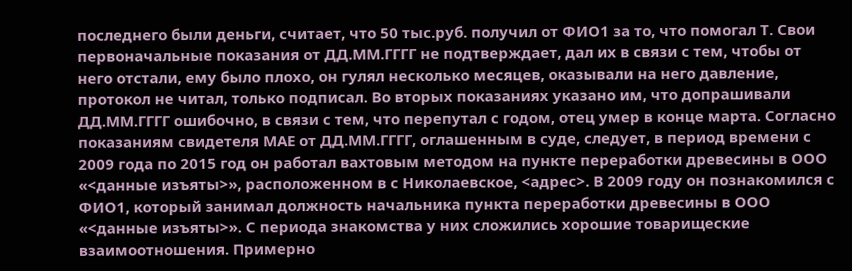последнего были деньги, считает, что 50 тыс.руб. получил от ФИО1 за то, что помогал Т. Свои первоначальные показания от ДД.ММ.ГГГГ не подтверждает, дал их в связи с тем, чтобы от него отстали, ему было плохо, он гулял несколько месяцев, оказывали на него давление, протокол не читал, только подписал. Во вторых показаниях указано им, что допрашивали ДД.ММ.ГГГГ ошибочно, в связи с тем, что перепутал с годом, отец умер в конце марта. Согласно показаниям свидетеля МАЕ от ДД.ММ.ГГГГ, оглашенным в суде, следует, в период времени с 2009 года по 2015 год он работал вахтовым методом на пункте переработки древесины в ООО «<данные изъяты>», расположенном в с Николаевское, <адрес>. В 2009 году он познакомился с ФИО1, который занимал должность начальника пункта переработки древесины в ООО «<данные изъяты>». С периода знакомства у них сложились хорошие товарищеские взаимоотношения. Примерно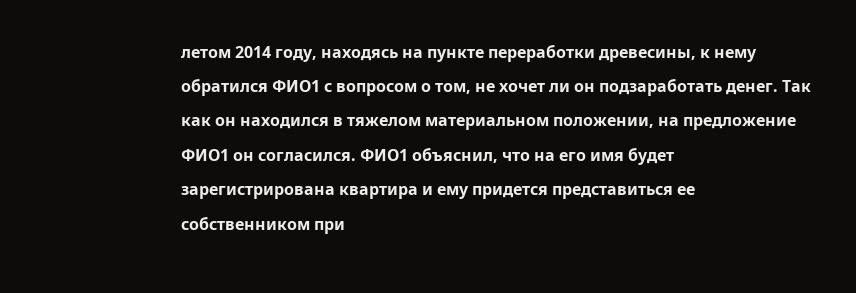летом 2014 году, находясь на пункте переработки древесины, к нему обратился ФИО1 с вопросом о том, не хочет ли он подзаработать денег. Так как он находился в тяжелом материальном положении, на предложение ФИО1 он согласился. ФИО1 объяснил, что на его имя будет зарегистрирована квартира и ему придется представиться ее собственником при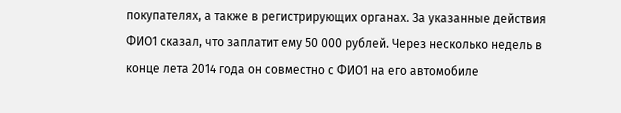покупателях, а также в регистрирующих органах. За указанные действия ФИО1 сказал, что заплатит ему 50 000 рублей. Через несколько недель в конце лета 2014 года он совместно с ФИО1 на его автомобиле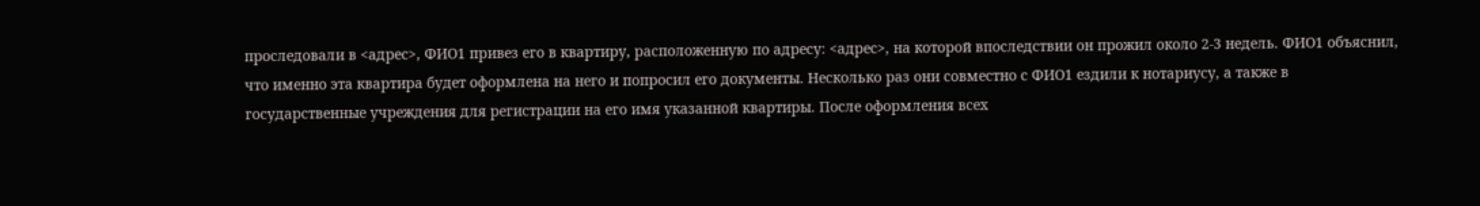проследовали в <адрес>, ФИО1 привез его в квартиру, расположенную по адресу: <адрес>, на которой впоследствии он прожил около 2-3 недель. ФИО1 объяснил, что именно эта квартира будет оформлена на него и попросил его документы. Несколько раз они совместно с ФИО1 ездили к нотариусу, а также в государственные учреждения для регистрации на его имя указанной квартиры. После оформления всех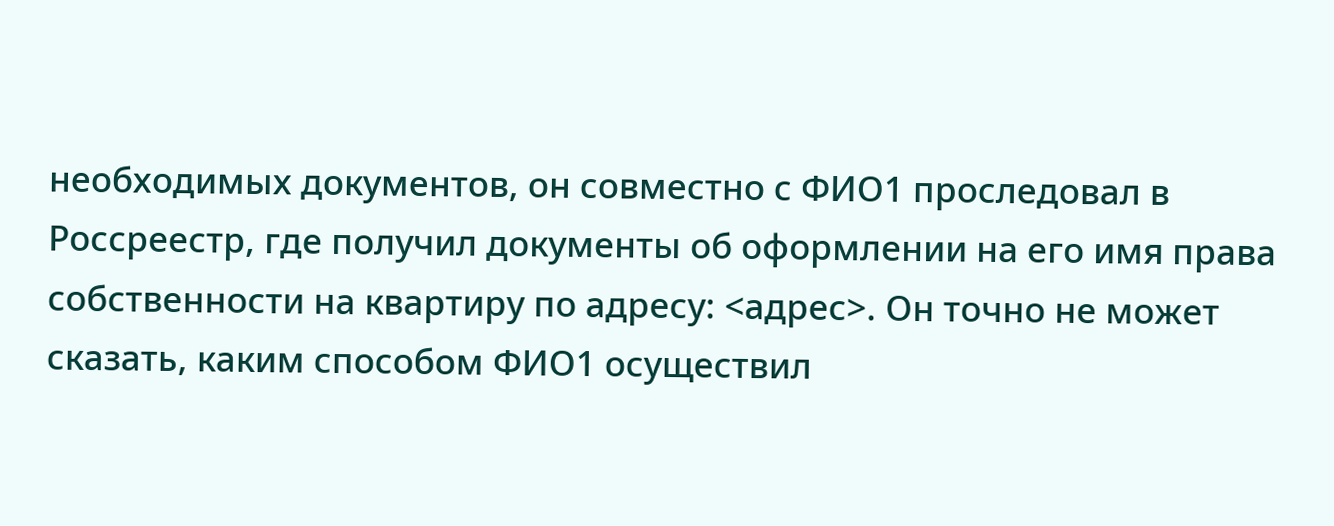необходимых документов, он совместно с ФИО1 проследовал в Россреестр, где получил документы об оформлении на его имя права собственности на квартиру по адресу: <адрес>. Он точно не может сказать, каким способом ФИО1 осуществил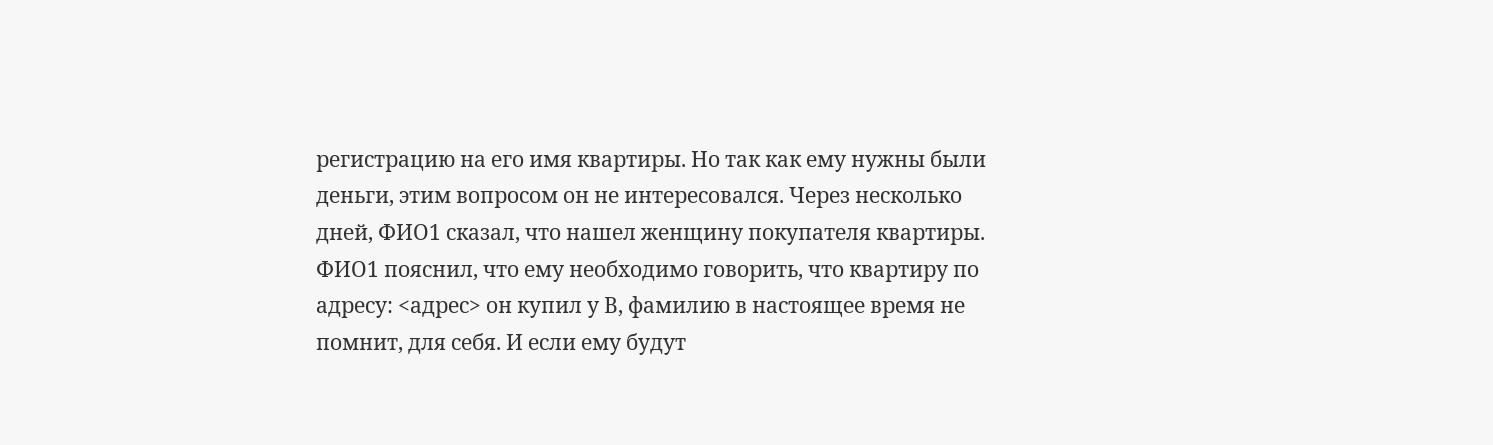регистрацию на его имя квартиры. Но так как ему нужны были деньги, этим вопросом он не интересовался. Через несколько дней, ФИО1 сказал, что нашел женщину покупателя квартиры. ФИО1 пояснил, что ему необходимо говорить, что квартиру по адресу: <адрес> он купил у В, фамилию в настоящее время не помнит, для себя. И если ему будут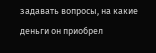задавать вопросы, на какие деньги он приобрел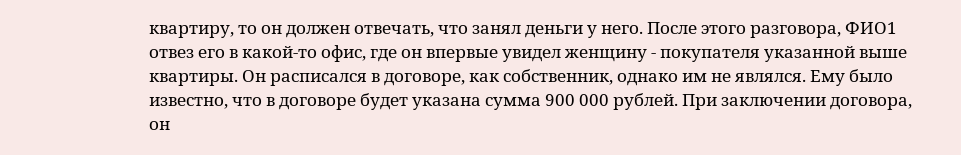квартиру, то он должен отвечать, что занял деньги у него. После этого разговора, ФИО1 отвез его в какой-то офис, где он впервые увидел женщину - покупателя указанной выше квартиры. Он расписался в договоре, как собственник, однако им не являлся. Ему было известно, что в договоре будет указана сумма 900 000 рублей. При заключении договора, он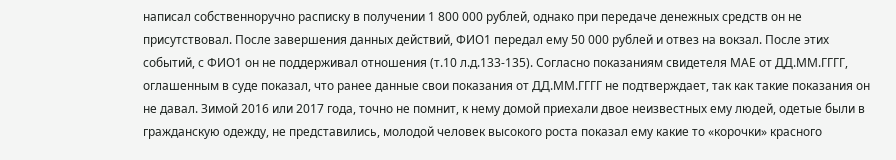написал собственноручно расписку в получении 1 800 000 рублей, однако при передаче денежных средств он не присутствовал. После завершения данных действий, ФИО1 передал ему 50 000 рублей и отвез на вокзал. После этих событий, с ФИО1 он не поддерживал отношения (т.10 л.д.133-135). Согласно показаниям свидетеля МАЕ от ДД.ММ.ГГГГ, оглашенным в суде показал, что ранее данные свои показания от ДД.ММ.ГГГГ не подтверждает, так как такие показания он не давал. Зимой 2016 или 2017 года, точно не помнит, к нему домой приехали двое неизвестных ему людей, одетые были в гражданскую одежду, не представились, молодой человек высокого роста показал ему какие то «корочки» красного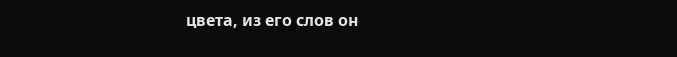цвета, из его слов он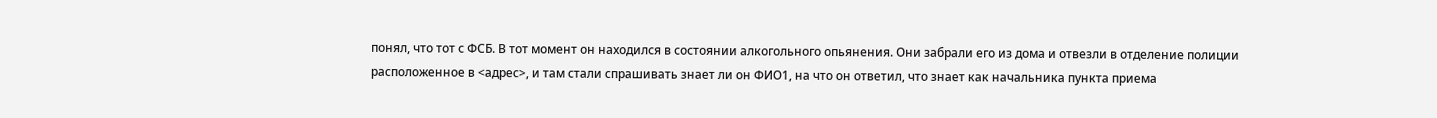понял, что тот с ФСБ. В тот момент он находился в состоянии алкогольного опьянения. Они забрали его из дома и отвезли в отделение полиции расположенное в <адрес>, и там стали спрашивать знает ли он ФИО1, на что он ответил, что знает как начальника пункта приема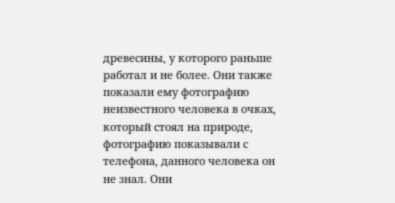древесины, у которого раньше работал и не более. Они также показали ему фотографию неизвестного человека в очках, который стоял на природе, фотографию показывали с телефона, данного человека он не знал. Они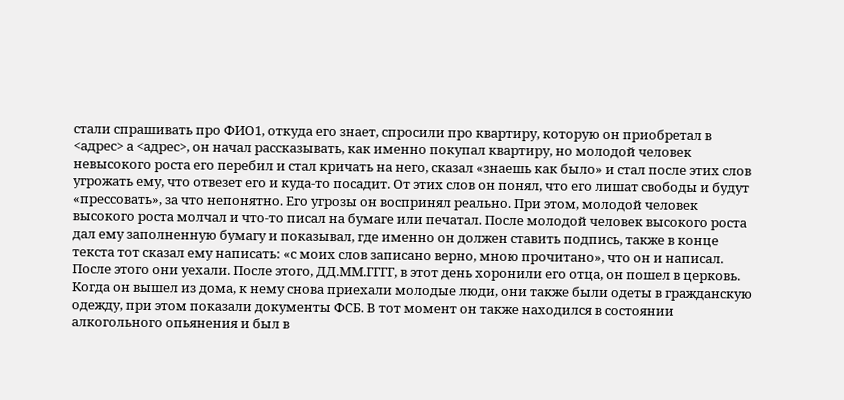стали спрашивать про ФИО1, откуда его знает, спросили про квартиру, которую он приобретал в <адрес> а <адрес>, он начал рассказывать, как именно покупал квартиру, но молодой человек невысокого роста его перебил и стал кричать на него, сказал «знаешь как было» и стал после этих слов угрожать ему, что отвезет его и куда-то посадит. От этих слов он понял, что его лишат свободы и будут «прессовать», за что непонятно. Его угрозы он воспринял реально. При этом, молодой человек высокого роста молчал и что-то писал на бумаге или печатал. После молодой человек высокого роста дал ему заполненную бумагу и показывал, где именно он должен ставить подпись, также в конце текста тот сказал ему написать: «с моих слов записано верно, мною прочитано», что он и написал. После этого они уехали. После этого, ДД.ММ.ГГГГ, в этот день хоронили его отца, он пошел в церковь. Когда он вышел из дома, к нему снова приехали молодые люди, они также были одеты в гражданскую одежду, при этом показали документы ФСБ. В тот момент он также находился в состоянии алкогольного опьянения и был в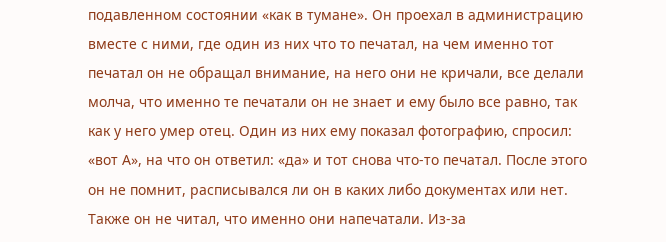подавленном состоянии «как в тумане». Он проехал в администрацию вместе с ними, где один из них что то печатал, на чем именно тот печатал он не обращал внимание, на него они не кричали, все делали молча, что именно те печатали он не знает и ему было все равно, так как у него умер отец. Один из них ему показал фотографию, спросил: «вот А», на что он ответил: «да» и тот снова что-то печатал. После этого он не помнит, расписывался ли он в каких либо документах или нет. Также он не читал, что именно они напечатали. Из-за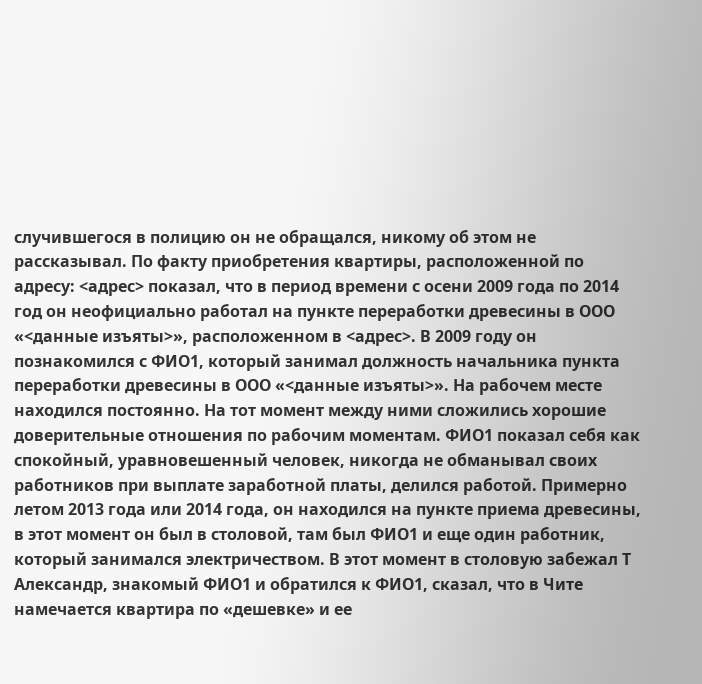случившегося в полицию он не обращался, никому об этом не рассказывал. По факту приобретения квартиры, расположенной по адресу: <адрес> показал, что в период времени с осени 2009 года по 2014 год он неофициально работал на пункте переработки древесины в ООО «<данные изъяты>», расположенном в <адрес>. В 2009 году он познакомился с ФИО1, который занимал должность начальника пункта переработки древесины в ООО «<данные изъяты>». На рабочем месте находился постоянно. На тот момент между ними сложились хорошие доверительные отношения по рабочим моментам. ФИО1 показал себя как спокойный, уравновешенный человек, никогда не обманывал своих работников при выплате заработной платы, делился работой. Примерно летом 2013 года или 2014 года, он находился на пункте приема древесины, в этот момент он был в столовой, там был ФИО1 и еще один работник, который занимался электричеством. В этот момент в столовую забежал Т Александр, знакомый ФИО1 и обратился к ФИО1, сказал, что в Чите намечается квартира по «дешевке» и ее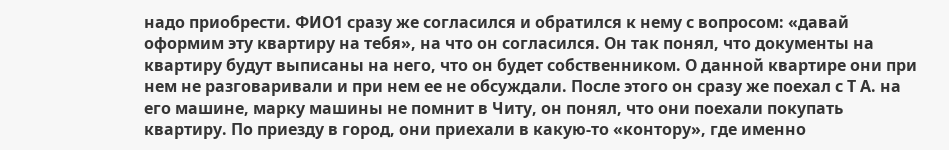надо приобрести. ФИО1 сразу же согласился и обратился к нему с вопросом: «давай оформим эту квартиру на тебя», на что он согласился. Он так понял, что документы на квартиру будут выписаны на него, что он будет собственником. О данной квартире они при нем не разговаривали и при нем ее не обсуждали. После этого он сразу же поехал с Т А. на его машине, марку машины не помнит в Читу, он понял, что они поехали покупать квартиру. По приезду в город, они приехали в какую-то «контору», где именно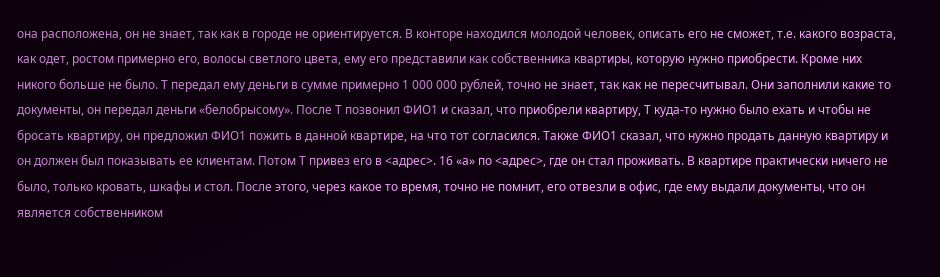она расположена, он не знает, так как в городе не ориентируется. В конторе находился молодой человек, описать его не сможет, т.е. какого возраста, как одет, ростом примерно его, волосы светлого цвета, ему его представили как собственника квартиры, которую нужно приобрести. Кроме них никого больше не было. Т передал ему деньги в сумме примерно 1 000 000 рублей, точно не знает, так как не пересчитывал. Они заполнили какие то документы, он передал деньги «белобрысому». После Т позвонил ФИО1 и сказал, что приобрели квартиру, Т куда-то нужно было ехать и чтобы не бросать квартиру, он предложил ФИО1 пожить в данной квартире, на что тот согласился. Также ФИО1 сказал, что нужно продать данную квартиру и он должен был показывать ее клиентам. Потом Т привез его в <адрес>. 16 «а» по <адрес>, где он стал проживать. В квартире практически ничего не было, только кровать, шкафы и стол. После этого, через какое то время, точно не помнит, его отвезли в офис, где ему выдали документы, что он является собственником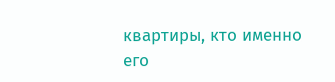квартиры, кто именно его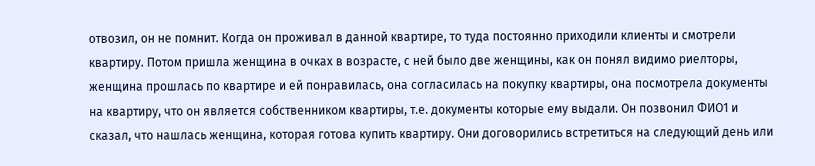отвозил, он не помнит. Когда он проживал в данной квартире, то туда постоянно приходили клиенты и смотрели квартиру. Потом пришла женщина в очках в возрасте, с ней было две женщины, как он понял видимо риелторы, женщина прошлась по квартире и ей понравилась, она согласилась на покупку квартиры, она посмотрела документы на квартиру, что он является собственником квартиры, т.е. документы которые ему выдали. Он позвонил ФИО1 и сказал, что нашлась женщина, которая готова купить квартиру. Они договорились встретиться на следующий день или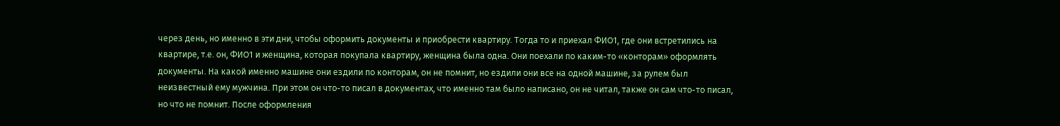через день, но именно в эти дни, чтобы оформить документы и приобрести квартиру. Тогда то и приехал ФИО1, где они встретились на квартире, т.е. он, ФИО1 и женщина, которая покупала квартиру, женщина была одна. Они поехали по каким-то «конторам» оформлять документы. На какой именно машине они ездили по конторам, он не помнит, но ездили они все на одной машине, за рулем был неизвестный ему мужчина. При этом он что-то писал в документах, что именно там было написано, он не читал, также он сам что-то писал, но что не помнит. После оформления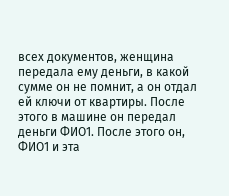всех документов, женщина передала ему деньги, в какой сумме он не помнит, а он отдал ей ключи от квартиры. После этого в машине он передал деньги ФИО1. После этого он, ФИО1 и эта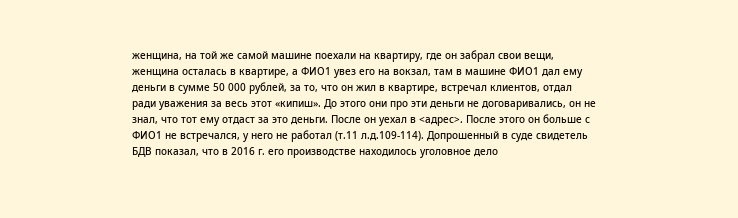женщина, на той же самой машине поехали на квартиру, где он забрал свои вещи, женщина осталась в квартире, а ФИО1 увез его на вокзал, там в машине ФИО1 дал ему деньги в сумме 50 000 рублей, за то, что он жил в квартире, встречал клиентов, отдал ради уважения за весь этот «кипиш». До этого они про эти деньги не договаривались, он не знал, что тот ему отдаст за это деньги. После он уехал в <адрес>. После этого он больше с ФИО1 не встречался, у него не работал (т.11 л.д.109-114). Допрошенный в суде свидетель БДВ показал, что в 2016 г. его производстве находилось уголовное дело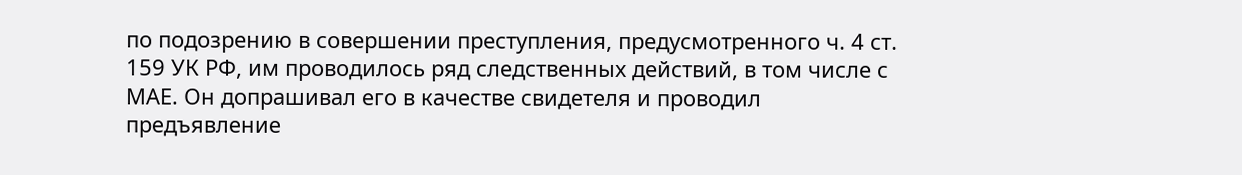по подозрению в совершении преступления, предусмотренного ч. 4 ст. 159 УК РФ, им проводилось ряд следственных действий, в том числе с МАЕ. Он допрашивал его в качестве свидетеля и проводил предъявление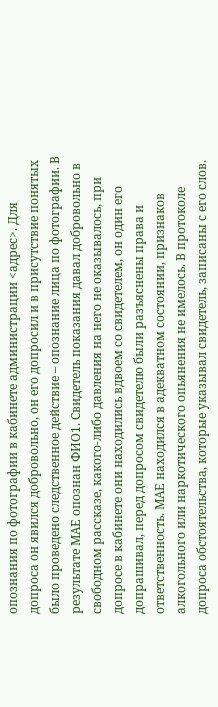опознания по фотографии в кабинете администрации <адрес>. Для допроса он явился добровольно, он его допросил и в присутствие понятых было проведено следственное действие – опознание лица по фотографии. В результате МАЕ опознан ФИО1. Свидетель показания давал добровольно в свободном рассказе, какого-либо давления на него не оказывалось, при допросе в кабинете они находились вдвоем со свидетелем, он один его допрашивал, перед допросом свидетелю были разъяснены права и ответственность. МАЕ находился в адекватном состоянии, признаков алкогольного или наркотического опьянения не имелось. В протоколе допроса обстоятельства, которые указывал свидетель, записаны с его слов.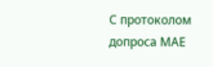С протоколом допроса МАЕ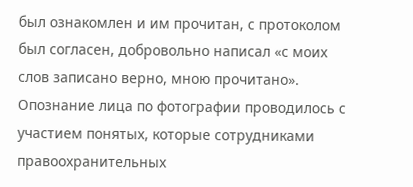был ознакомлен и им прочитан, с протоколом был согласен, добровольно написал «с моих слов записано верно, мною прочитано». Опознание лица по фотографии проводилось с участием понятых, которые сотрудниками правоохранительных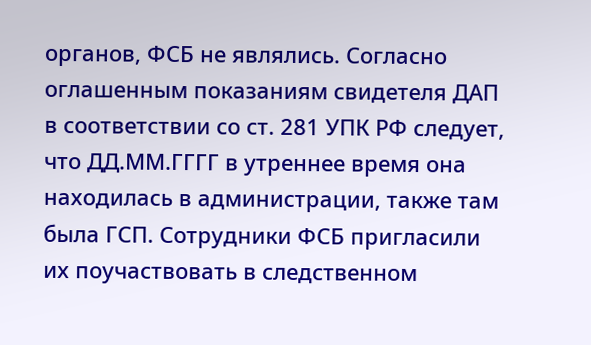органов, ФСБ не являлись. Согласно оглашенным показаниям свидетеля ДАП в соответствии со ст. 281 УПК РФ следует, что ДД.ММ.ГГГГ в утреннее время она находилась в администрации, также там была ГСП. Сотрудники ФСБ пригласили их поучаствовать в следственном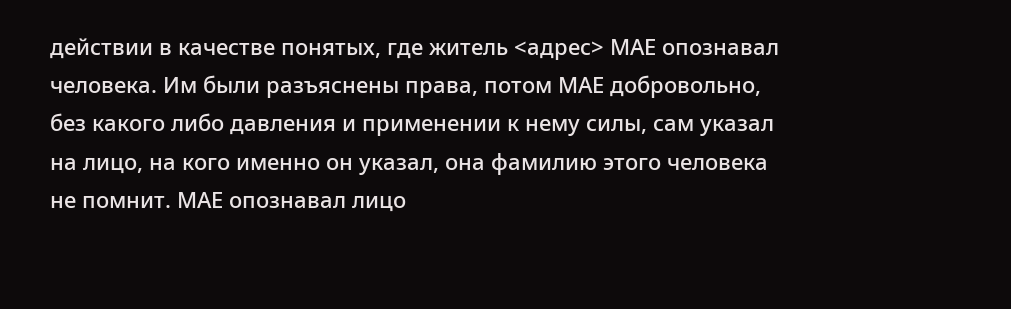действии в качестве понятых, где житель <адрес> МАЕ опознавал человека. Им были разъяснены права, потом МАЕ добровольно, без какого либо давления и применении к нему силы, сам указал на лицо, на кого именно он указал, она фамилию этого человека не помнит. МАЕ опознавал лицо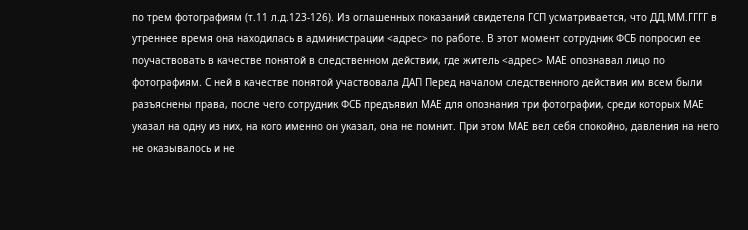по трем фотографиям (т.11 л.д.123-126). Из оглашенных показаний свидетеля ГСП усматривается, что ДД.ММ.ГГГГ в утреннее время она находилась в администрации <адрес> по работе. В этот момент сотрудник ФСБ попросил ее поучаствовать в качестве понятой в следственном действии, где житель <адрес> МАЕ опознавал лицо по фотографиям. С ней в качестве понятой участвовала ДАП Перед началом следственного действия им всем были разъяснены права, после чего сотрудник ФСБ предъявил МАЕ для опознания три фотографии, среди которых МАЕ указал на одну из них, на кого именно он указал, она не помнит. При этом МАЕ вел себя спокойно, давления на него не оказывалось и не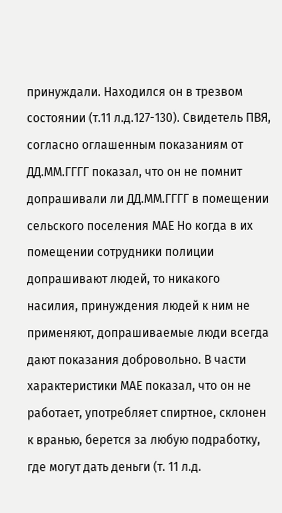принуждали. Находился он в трезвом состоянии (т.11 л.д.127-130). Свидетель ПВЯ, согласно оглашенным показаниям от ДД.ММ.ГГГГ показал, что он не помнит допрашивали ли ДД.ММ.ГГГГ в помещении сельского поселения МАЕ Но когда в их помещении сотрудники полиции допрашивают людей, то никакого насилия, принуждения людей к ним не применяют, допрашиваемые люди всегда дают показания добровольно. В части характеристики МАЕ показал, что он не работает, употребляет спиртное, склонен к вранью, берется за любую подработку, где могут дать деньги (т. 11 л.д.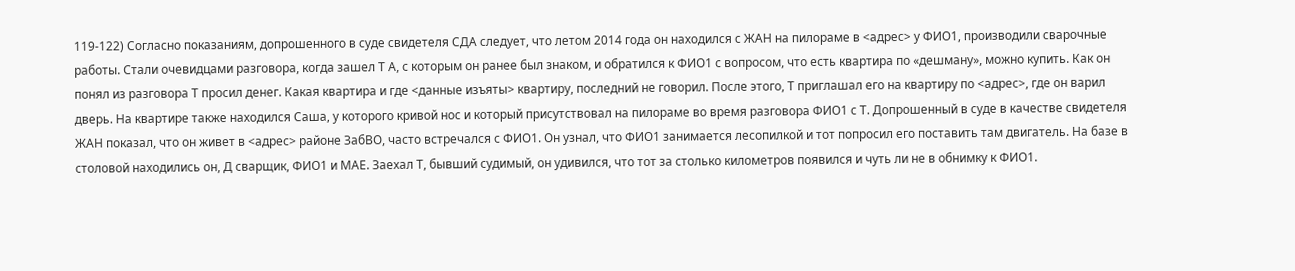119-122) Согласно показаниям, допрошенного в суде свидетеля СДА следует, что летом 2014 года он находился с ЖАН на пилораме в <адрес> у ФИО1, производили сварочные работы. Стали очевидцами разговора, когда зашел Т А, с которым он ранее был знаком, и обратился к ФИО1 с вопросом, что есть квартира по «дешману», можно купить. Как он понял из разговора Т просил денег. Какая квартира и где <данные изъяты> квартиру, последний не говорил. После этого, Т приглашал его на квартиру по <адрес>, где он варил дверь. На квартире также находился Саша, у которого кривой нос и который присутствовал на пилораме во время разговора ФИО1 с Т. Допрошенный в суде в качестве свидетеля ЖАН показал, что он живет в <адрес> районе ЗабВО, часто встречался с ФИО1. Он узнал, что ФИО1 занимается лесопилкой и тот попросил его поставить там двигатель. На базе в столовой находились он, Д сварщик, ФИО1 и МАЕ. Заехал Т, бывший судимый, он удивился, что тот за столько километров появился и чуть ли не в обнимку к ФИО1.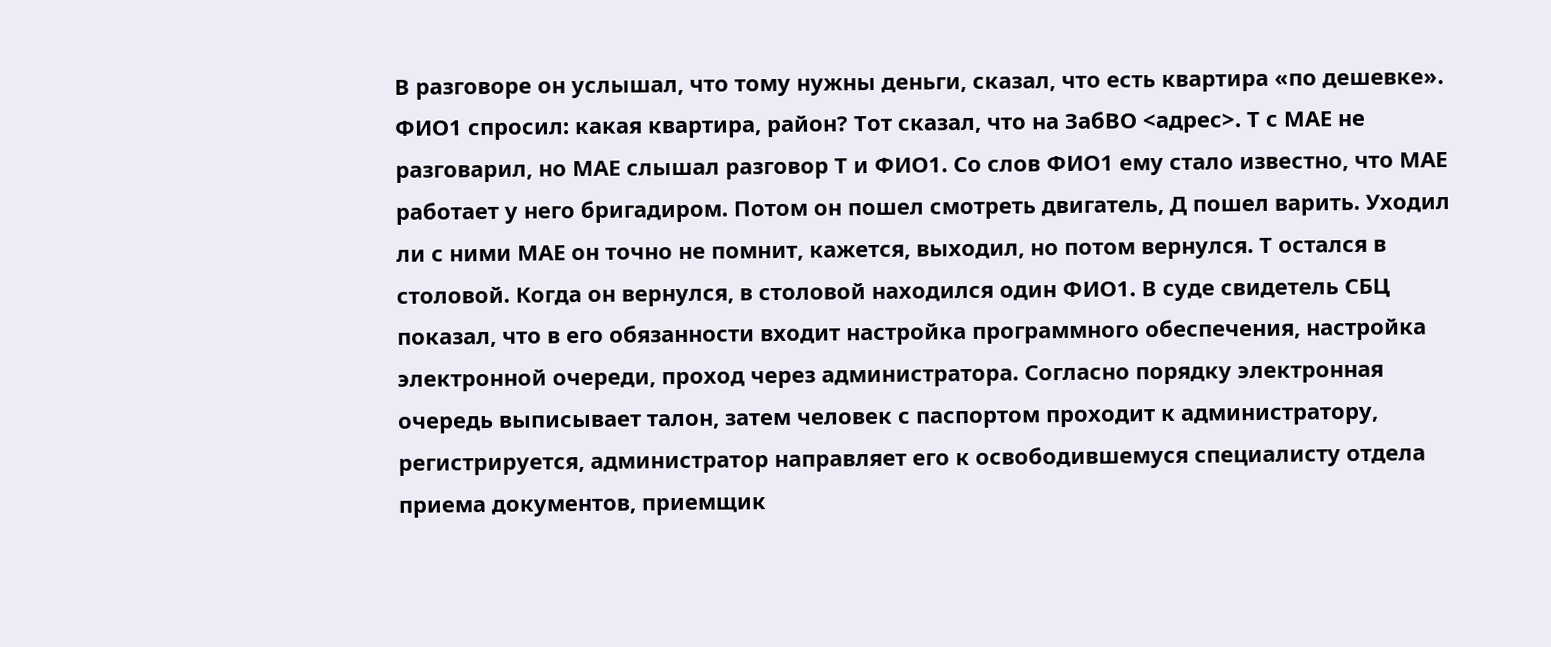В разговоре он услышал, что тому нужны деньги, сказал, что есть квартира «по дешевке». ФИО1 спросил: какая квартира, район? Тот сказал, что на ЗабВО <адрес>. Т с МАЕ не разговарил, но МАЕ слышал разговор Т и ФИО1. Со слов ФИО1 ему стало известно, что МАЕ работает у него бригадиром. Потом он пошел смотреть двигатель, Д пошел варить. Уходил ли с ними МАЕ он точно не помнит, кажется, выходил, но потом вернулся. Т остался в столовой. Когда он вернулся, в столовой находился один ФИО1. В суде свидетель СБЦ показал, что в его обязанности входит настройка программного обеспечения, настройка электронной очереди, проход через администратора. Согласно порядку электронная очередь выписывает талон, затем человек с паспортом проходит к администратору, регистрируется, администратор направляет его к освободившемуся специалисту отдела приема документов, приемщик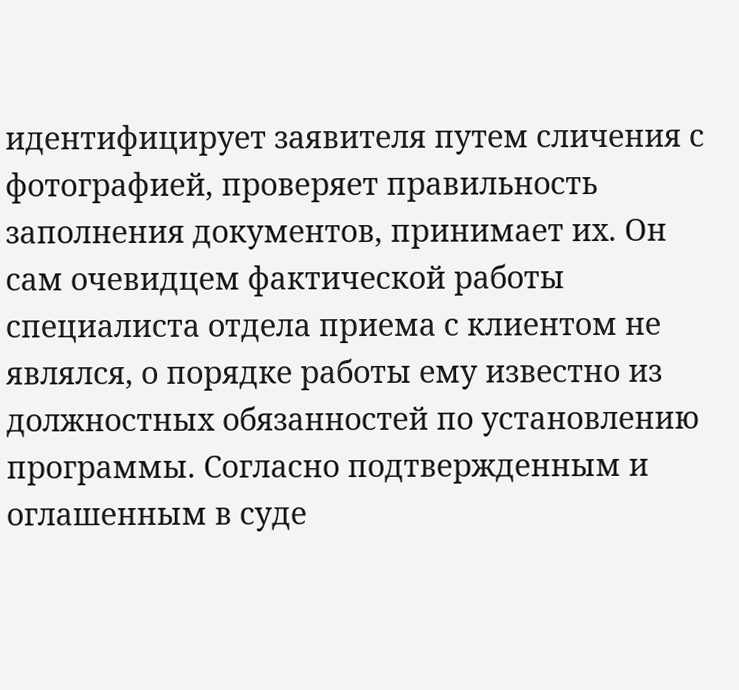идентифицирует заявителя путем сличения с фотографией, проверяет правильность заполнения документов, принимает их. Он сам очевидцем фактической работы специалиста отдела приема с клиентом не являлся, о порядке работы ему известно из должностных обязанностей по установлению программы. Согласно подтвержденным и оглашенным в суде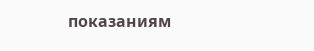показаниям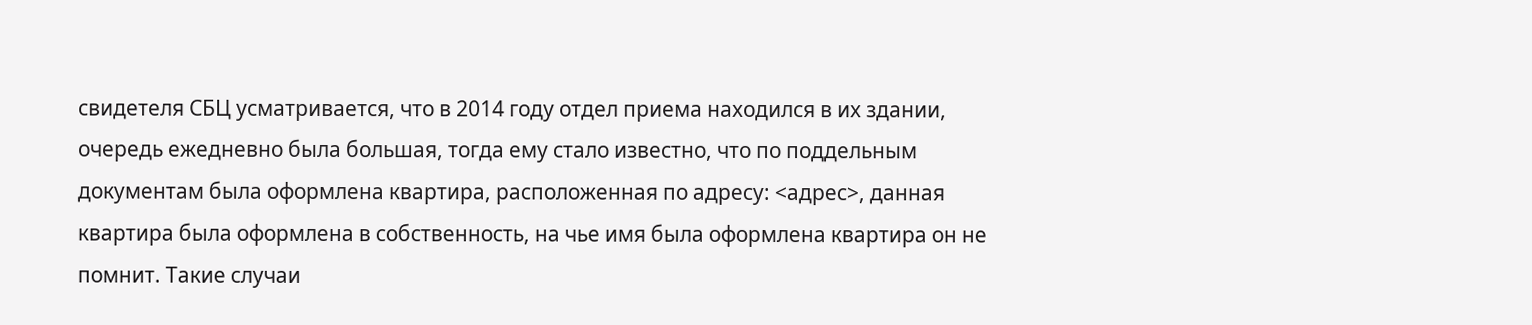свидетеля СБЦ усматривается, что в 2014 году отдел приема находился в их здании, очередь ежедневно была большая, тогда ему стало известно, что по поддельным документам была оформлена квартира, расположенная по адресу: <адрес>, данная квартира была оформлена в собственность, на чье имя была оформлена квартира он не помнит. Такие случаи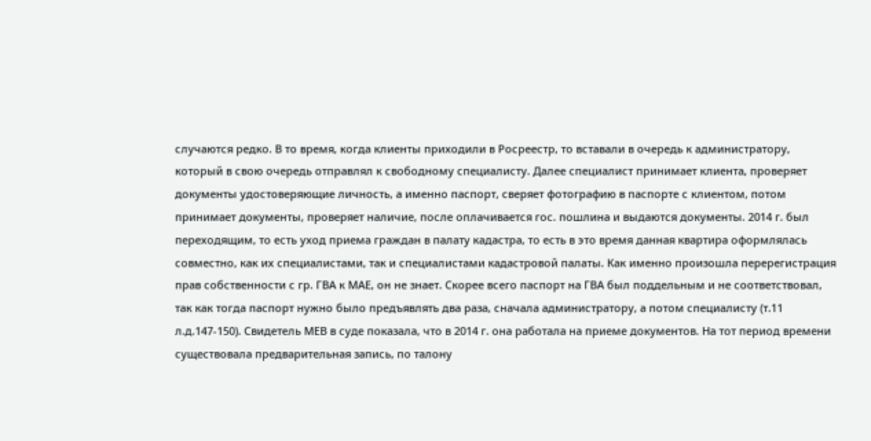случаются редко. В то время, когда клиенты приходили в Росреестр, то вставали в очередь к администратору, который в свою очередь отправлял к свободному специалисту. Далее специалист принимает клиента, проверяет документы удостоверяющие личность, а именно паспорт, сверяет фотографию в паспорте с клиентом, потом принимает документы, проверяет наличие, после оплачивается гос. пошлина и выдаются документы. 2014 г. был переходящим, то есть уход приема граждан в палату кадастра, то есть в это время данная квартира оформлялась совместно, как их специалистами, так и специалистами кадастровой палаты. Как именно произошла перерегистрация прав собственности с гр. ГВА к МАЕ, он не знает. Скорее всего паспорт на ГВА был поддельным и не соответствовал, так как тогда паспорт нужно было предъявлять два раза, сначала администратору, а потом специалисту (т.11 л.д.147-150). Свидетель МЕВ в суде показала, что в 2014 г. она работала на приеме документов. На тот период времени существовала предварительная запись, по талону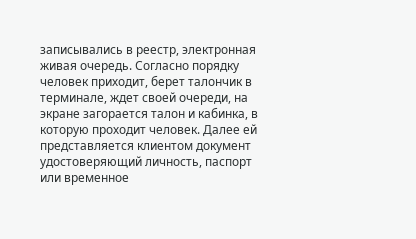записывались в реестр, электронная живая очередь. Согласно порядку человек приходит, берет талончик в терминале, ждет своей очереди, на экране загорается талон и кабинка, в которую проходит человек. Далее ей представляется клиентом документ удостоверяющий личность, паспорт или временное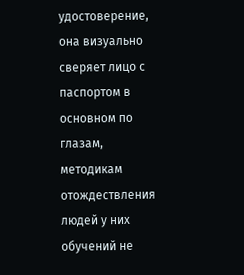удостоверение, она визуально сверяет лицо с паспортом в основном по глазам, методикам отождествления людей у них обучений не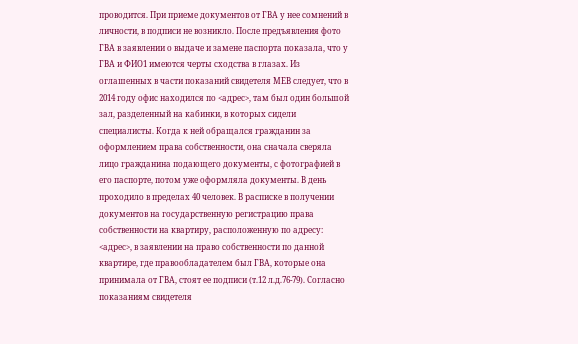проводится. При приеме документов от ГВА у нее сомнений в личности, в подписи не возникло. После предъявления фото ГВА в заявлении о выдаче и замене паспорта показала, что у ГВА и ФИО1 имеются черты сходства в глазах. Из оглашенных в части показаний свидетеля МЕВ следует, что в 2014 году офис находился по <адрес>, там был один большой зал, разделенный на кабинки, в которых сидели специалисты. Когда к ней обращался гражданин за оформлением права собственности, она сначала сверяла лицо гражданина подающего документы, с фотографией в его паспорте, потом уже оформляла документы. В день проходило в пределах 40 человек. В расписке в получении документов на государственную регистрацию права собственности на квартиру, расположенную по адресу: <адрес>, в заявлении на право собственности по данной квартире, где правообладателем был ГВА, которые она принимала от ГВА, стоят ее подписи (т.12 л.д.76-79). Согласно показаниям свидетеля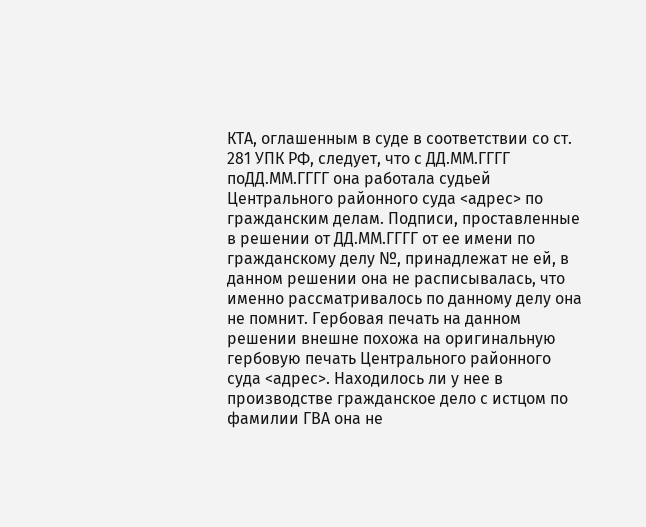КТА, оглашенным в суде в соответствии со ст. 281 УПК РФ, следует, что с ДД.ММ.ГГГГ поДД.ММ.ГГГГ она работала судьей Центрального районного суда <адрес> по гражданским делам. Подписи, проставленные в решении от ДД.ММ.ГГГГ от ее имени по гражданскому делу №, принадлежат не ей, в данном решении она не расписывалась, что именно рассматривалось по данному делу она не помнит. Гербовая печать на данном решении внешне похожа на оригинальную гербовую печать Центрального районного суда <адрес>. Находилось ли у нее в производстве гражданское дело с истцом по фамилии ГВА она не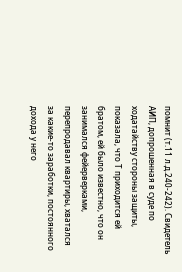помнит (т.11 л.д.240-242). Свидетель АИП, допрошенная в суде по ходатайству стороны защиты, показала, что Т приходится ей братом, ей было известно, что он занимался фейерверками, перепродавал квартиры, хватался за какие-то заработки, постоянного дохода у него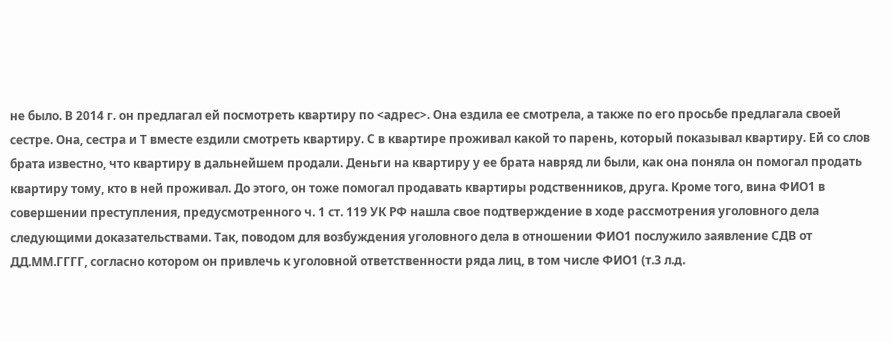не было. В 2014 г. он предлагал ей посмотреть квартиру по <адрес>. Она ездила ее смотрела, а также по его просьбе предлагала своей сестре. Она, сестра и Т вместе ездили смотреть квартиру. С в квартире проживал какой то парень, который показывал квартиру. Ей со слов брата известно, что квартиру в дальнейшем продали. Деньги на квартиру у ее брата навряд ли были, как она поняла он помогал продать квартиру тому, кто в ней проживал. До этого, он тоже помогал продавать квартиры родственников, друга. Кроме того, вина ФИО1 в совершении преступления, предусмотренного ч. 1 ст. 119 УК РФ нашла свое подтверждение в ходе рассмотрения уголовного дела следующими доказательствами. Так, поводом для возбуждения уголовного дела в отношении ФИО1 послужило заявление СДВ от ДД.ММ.ГГГГ, согласно котором он привлечь к уголовной ответственности ряда лиц, в том числе ФИО1 (т.3 л.д.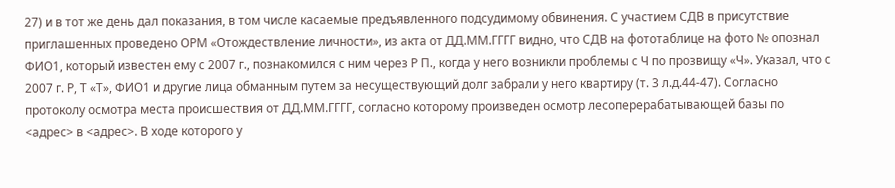27) и в тот же день дал показания, в том числе касаемые предъявленного подсудимому обвинения. С участием СДВ в присутствие приглашенных проведено ОРМ «Отождествление личности», из акта от ДД.ММ.ГГГГ видно, что СДВ на фототаблице на фото № опознал ФИО1, который известен ему с 2007 г., познакомился с ним через Р П., когда у него возникли проблемы с Ч по прозвищу «Ч». Указал, что с 2007 г. Р, Т «Т», ФИО1 и другие лица обманным путем за несуществующий долг забрали у него квартиру (т. 3 л.д.44-47). Согласно протоколу осмотра места происшествия от ДД.ММ.ГГГГ, согласно которому произведен осмотр лесоперерабатывающей базы по <адрес> в <адрес>. В ходе которого у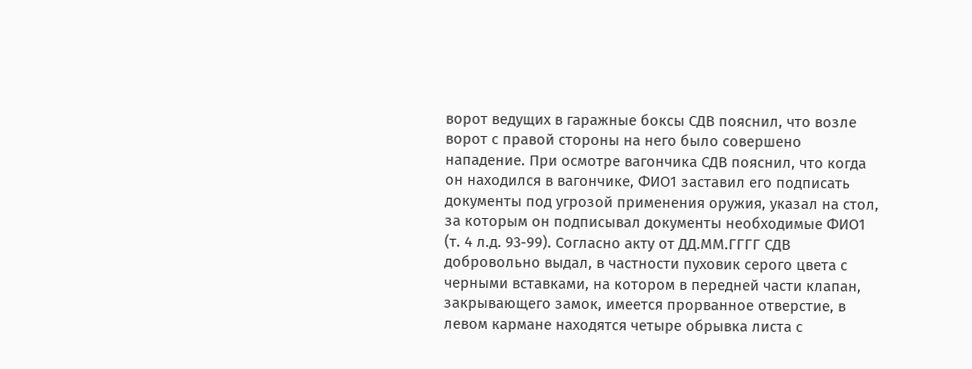ворот ведущих в гаражные боксы СДВ пояснил, что возле ворот с правой стороны на него было совершено нападение. При осмотре вагончика СДВ пояснил, что когда он находился в вагончике, ФИО1 заставил его подписать документы под угрозой применения оружия, указал на стол, за которым он подписывал документы необходимые ФИО1 (т. 4 л.д. 93-99). Согласно акту от ДД.ММ.ГГГГ СДВ добровольно выдал, в частности пуховик серого цвета с черными вставками, на котором в передней части клапан, закрывающего замок, имеется прорванное отверстие, в левом кармане находятся четыре обрывка листа с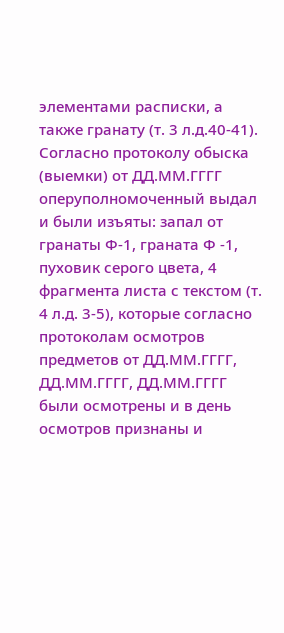элементами расписки, а также гранату (т. 3 л.д.40-41). Согласно протоколу обыска (выемки) от ДД.ММ.ГГГГ оперуполномоченный выдал и были изъяты: запал от гранаты Ф-1, граната Ф -1, пуховик серого цвета, 4 фрагмента листа с текстом (т. 4 л.д. 3-5), которые согласно протоколам осмотров предметов от ДД.ММ.ГГГГ, ДД.ММ.ГГГГ, ДД.ММ.ГГГГ были осмотрены и в день осмотров признаны и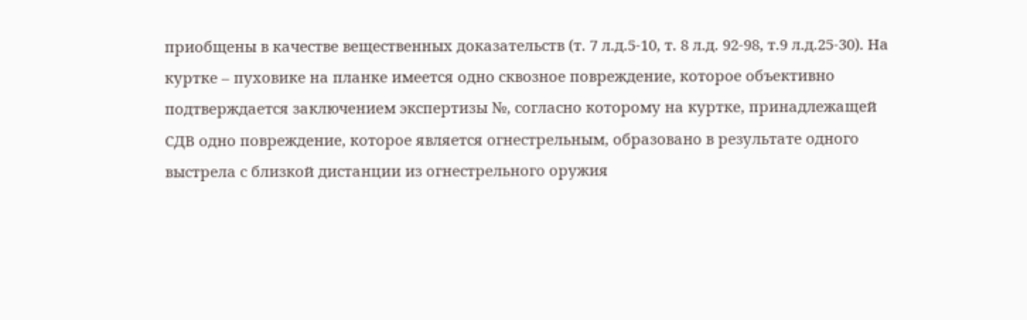приобщены в качестве вещественных доказательств (т. 7 л.д.5-10, т. 8 л.д. 92-98, т.9 л.д.25-30). На куртке – пуховике на планке имеется одно сквозное повреждение, которое объективно подтверждается заключением экспертизы №, согласно которому на куртке, принадлежащей СДВ одно повреждение, которое является огнестрельным, образовано в результате одного выстрела с близкой дистанции из огнестрельного оружия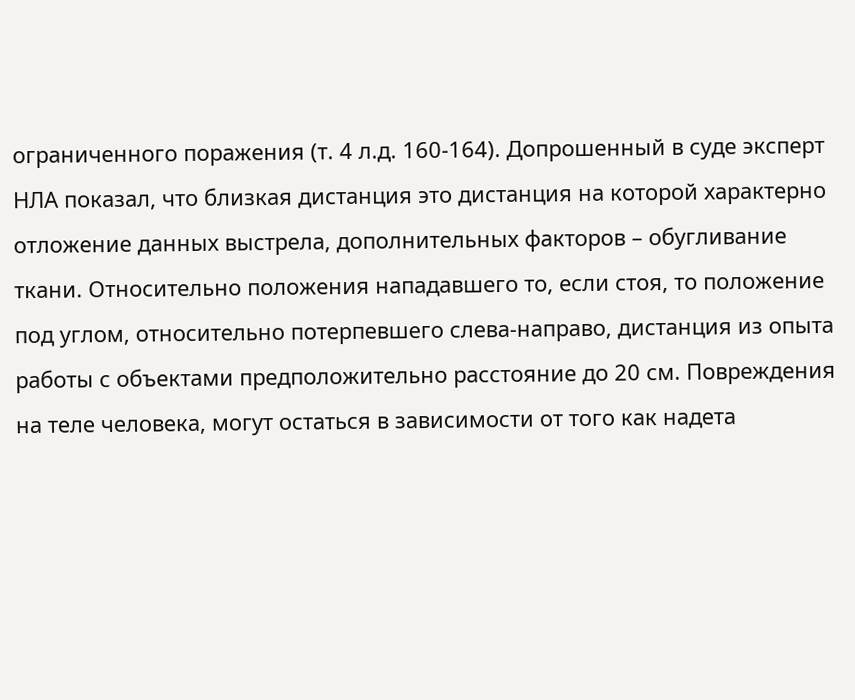ограниченного поражения (т. 4 л.д. 160-164). Допрошенный в суде эксперт НЛА показал, что близкая дистанция это дистанция на которой характерно отложение данных выстрела, дополнительных факторов – обугливание ткани. Относительно положения нападавшего то, если стоя, то положение под углом, относительно потерпевшего слева-направо, дистанция из опыта работы с объектами предположительно расстояние до 20 см. Повреждения на теле человека, могут остаться в зависимости от того как надета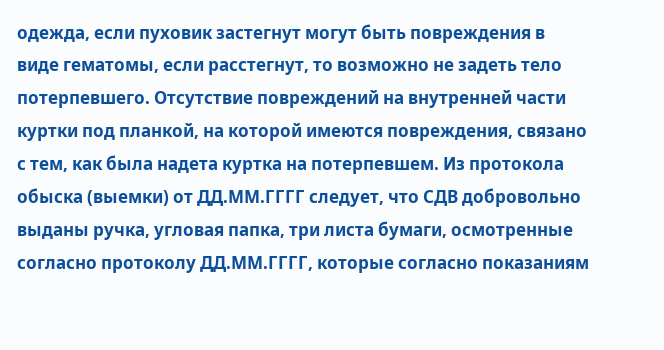одежда, если пуховик застегнут могут быть повреждения в виде гематомы, если расстегнут, то возможно не задеть тело потерпевшего. Отсутствие повреждений на внутренней части куртки под планкой, на которой имеются повреждения, связано с тем, как была надета куртка на потерпевшем. Из протокола обыска (выемки) от ДД.ММ.ГГГГ следует, что СДВ добровольно выданы ручка, угловая папка, три листа бумаги, осмотренные согласно протоколу ДД.ММ.ГГГГ, которые согласно показаниям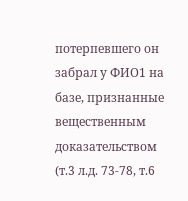потерпевшего он забрал у ФИО1 на базе, признанные вещественным доказательством (т.3 л.д. 73-78, т.6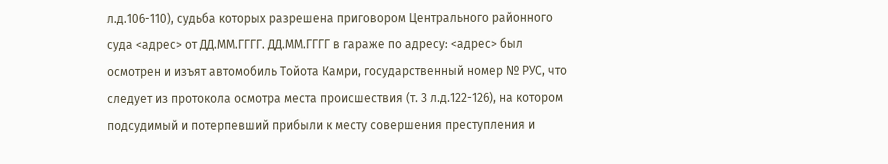л.д.106-110), судьба которых разрешена приговором Центрального районного суда <адрес> от ДД.ММ.ГГГГ. ДД.ММ.ГГГГ в гараже по адресу: <адрес> был осмотрен и изъят автомобиль Тойота Камри, государственный номер № РУС, что следует из протокола осмотра места происшествия (т. 3 л.д.122-126), на котором подсудимый и потерпевший прибыли к месту совершения преступления и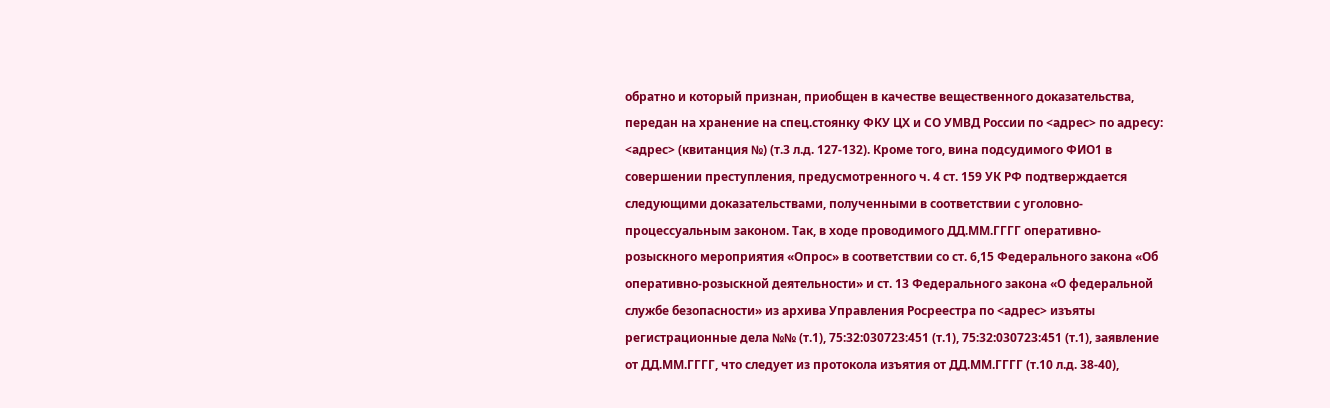обратно и который признан, приобщен в качестве вещественного доказательства, передан на хранение на спец.стоянку ФКУ ЦХ и СО УМВД России по <адрес> по адресу: <адрес> (квитанция №) (т.3 л.д. 127-132). Кроме того, вина подсудимого ФИО1 в совершении преступления, предусмотренного ч. 4 ст. 159 УК РФ подтверждается следующими доказательствами, полученными в соответствии с уголовно-процессуальным законом. Так, в ходе проводимого ДД.ММ.ГГГГ оперативно-розыскного мероприятия «Опрос» в соответствии со ст. 6,15 Федерального закона «Об оперативно-розыскной деятельности» и ст. 13 Федерального закона «О федеральной службе безопасности» из архива Управления Росреестра по <адрес> изъяты регистрационные дела №№ (т.1), 75:32:030723:451 (т.1), 75:32:030723:451 (т.1), заявление от ДД.ММ.ГГГГ, что следует из протокола изъятия от ДД.ММ.ГГГГ (т.10 л.д. 38-40),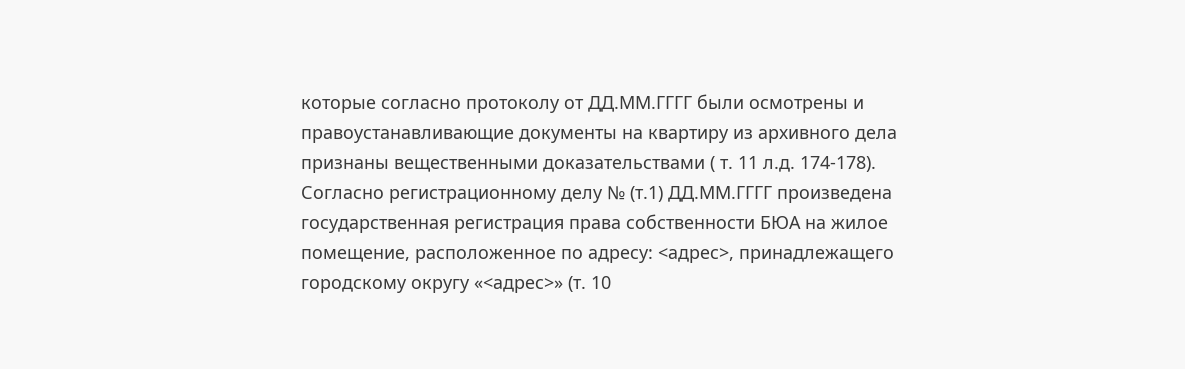которые согласно протоколу от ДД.ММ.ГГГГ были осмотрены и правоустанавливающие документы на квартиру из архивного дела признаны вещественными доказательствами ( т. 11 л.д. 174-178). Согласно регистрационному делу № (т.1) ДД.ММ.ГГГГ произведена государственная регистрация права собственности БЮА на жилое помещение, расположенное по адресу: <адрес>, принадлежащего городскому округу «<адрес>» (т. 10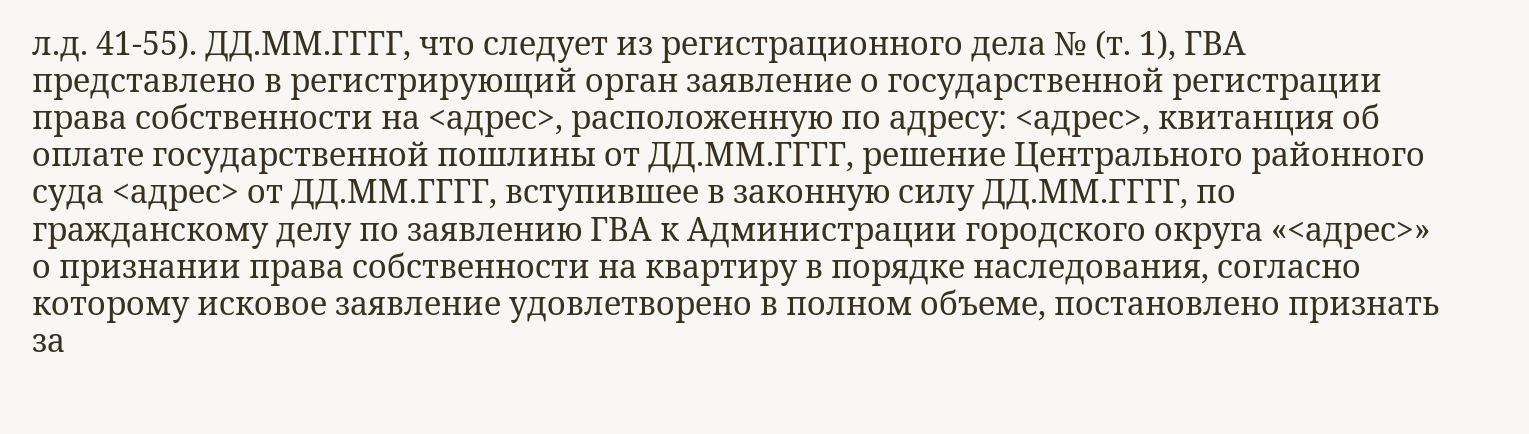л.д. 41-55). ДД.ММ.ГГГГ, что следует из регистрационного дела № (т. 1), ГВА представлено в регистрирующий орган заявление о государственной регистрации права собственности на <адрес>, расположенную по адресу: <адрес>, квитанция об оплате государственной пошлины от ДД.ММ.ГГГГ, решение Центрального районного суда <адрес> от ДД.ММ.ГГГГ, вступившее в законную силу ДД.ММ.ГГГГ, по гражданскому делу по заявлению ГВА к Администрации городского округа «<адрес>» о признании права собственности на квартиру в порядке наследования, согласно которому исковое заявление удовлетворено в полном объеме, постановлено признать за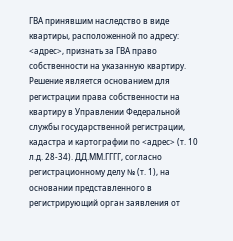ГВА принявшим наследство в виде квартиры, расположенной по адресу: <адрес>, признать за ГВА право собственности на указанную квартиру. Решение является основанием для регистрации права собственности на квартиру в Управлении Федеральной службы государственной регистрации, кадастра и картографии по <адрес> (т. 10 л.д. 28-34). ДД.ММ.ГГГГ, согласно регистрационному делу № (т. 1), на основании представленного в регистрирующий орган заявления от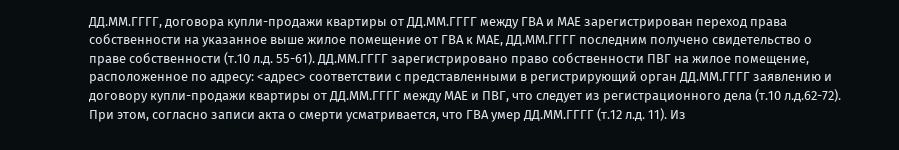ДД.ММ.ГГГГ, договора купли-продажи квартиры от ДД.ММ.ГГГГ между ГВА и МАЕ зарегистрирован переход права собственности на указанное выше жилое помещение от ГВА к МАЕ, ДД.ММ.ГГГГ последним получено свидетельство о праве собственности (т.10 л.д. 55-61). ДД.ММ.ГГГГ зарегистрировано право собственности ПВГ на жилое помещение, расположенное по адресу: <адрес> соответствии с представленными в регистрирующий орган ДД.ММ.ГГГГ заявлению и договору купли-продажи квартиры от ДД.ММ.ГГГГ между МАЕ и ПВГ, что следует из регистрационного дела (т.10 л.д.62-72). При этом, согласно записи акта о смерти усматривается, что ГВА умер ДД.ММ.ГГГГ (т.12 л.д. 11). Из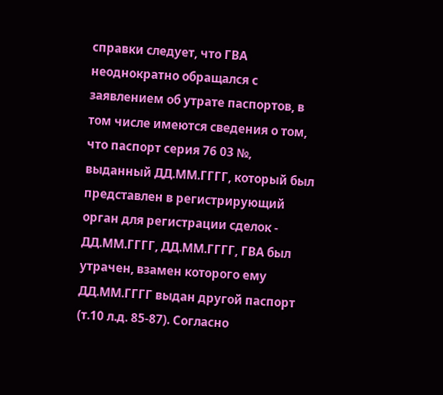справки следует, что ГВА неоднократно обращался с заявлением об утрате паспортов, в том числе имеются сведения о том, что паспорт серия 76 03 №, выданный ДД.ММ.ГГГГ, который был представлен в регистрирующий орган для регистрации сделок - ДД.ММ.ГГГГ, ДД.ММ.ГГГГ, ГВА был утрачен, взамен которого ему ДД.ММ.ГГГГ выдан другой паспорт (т.10 л.д. 85-87). Согласно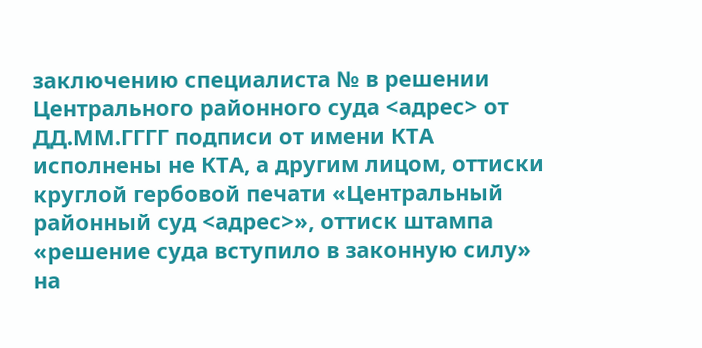заключению специалиста № в решении Центрального районного суда <адрес> от ДД.ММ.ГГГГ подписи от имени КТА исполнены не КТА, а другим лицом, оттиски круглой гербовой печати «Центральный районный суд <адрес>», оттиск штампа «решение суда вступило в законную силу» на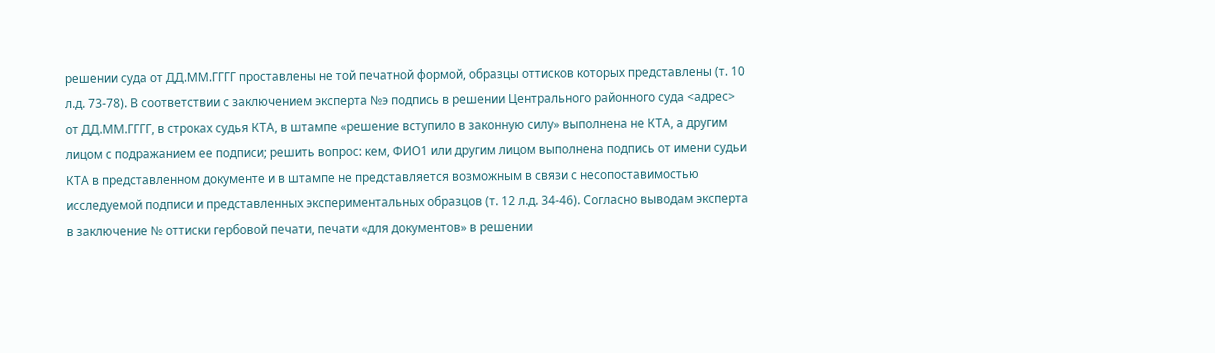решении суда от ДД.ММ.ГГГГ проставлены не той печатной формой, образцы оттисков которых представлены (т. 10 л.д. 73-78). В соответствии с заключением эксперта №э подпись в решении Центрального районного суда <адрес> от ДД.ММ.ГГГГ, в строках судья КТА, в штампе «решение вступило в законную силу» выполнена не КТА, а другим лицом с подражанием ее подписи; решить вопрос: кем, ФИО1 или другим лицом выполнена подпись от имени судьи КТА в представленном документе и в штампе не представляется возможным в связи с несопоставимостью исследуемой подписи и представленных экспериментальных образцов (т. 12 л.д. 34-46). Согласно выводам эксперта в заключение № оттиски гербовой печати, печати «для документов» в решении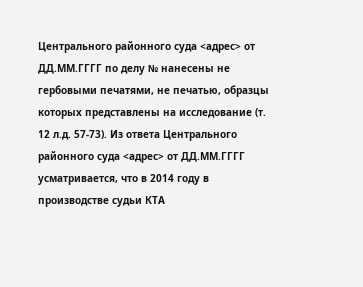Центрального районного суда <адрес> от ДД.ММ.ГГГГ по делу № нанесены не гербовыми печатями, не печатью, образцы которых представлены на исследование (т. 12 л.д. 57-73). Из ответа Центрального районного суда <адрес> от ДД.ММ.ГГГГ усматривается, что в 2014 году в производстве судьи КТА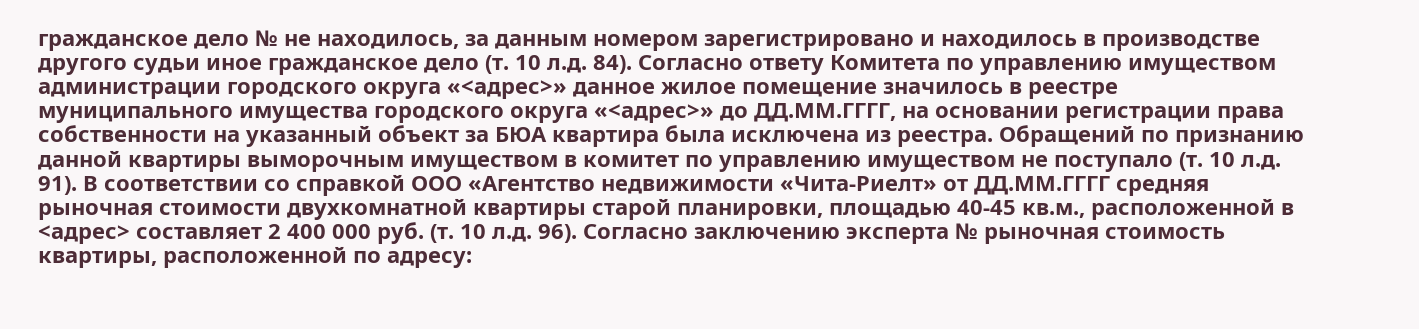гражданское дело № не находилось, за данным номером зарегистрировано и находилось в производстве другого судьи иное гражданское дело (т. 10 л.д. 84). Согласно ответу Комитета по управлению имуществом администрации городского округа «<адрес>» данное жилое помещение значилось в реестре муниципального имущества городского округа «<адрес>» до ДД.ММ.ГГГГ, на основании регистрации права собственности на указанный объект за БЮА квартира была исключена из реестра. Обращений по признанию данной квартиры выморочным имуществом в комитет по управлению имуществом не поступало (т. 10 л.д. 91). В соответствии со справкой ООО «Агентство недвижимости «Чита-Риелт» от ДД.ММ.ГГГГ средняя рыночная стоимости двухкомнатной квартиры старой планировки, площадью 40-45 кв.м., расположенной в <адрес> составляет 2 400 000 руб. (т. 10 л.д. 96). Согласно заключению эксперта № рыночная стоимость квартиры, расположенной по адресу: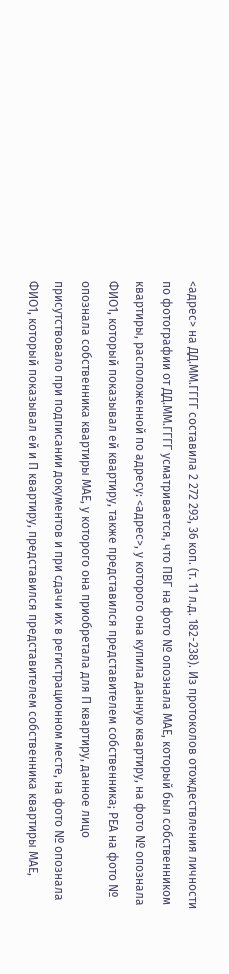<адрес> на ДД.ММ.ГГГГ составила 2 272 293, 36 коп. (т. 11 л.д. 182-238). Из протоколов отождествления личности по фотографии от ДД.ММ.ГГГГ усматривается, что ПВГ на фото № опознала МАЕ, который был собственником квартиры, расположенной по адресу: <адрес>, у которого она купила данную квартиру, на фото № опознала ФИО1, который показывал ей квартиру, также представился представителем собственника; РЕА на фото № опознала собственника квартиры МАЕ, у которого она приобретала для П квартиру, данное лицо присутствовало при подписании документов и при сдачи их в регистрационном месте, на фото № опознала ФИО1, который показывал ей и П квартиру, представился представителем собственника квартиры МАЕ,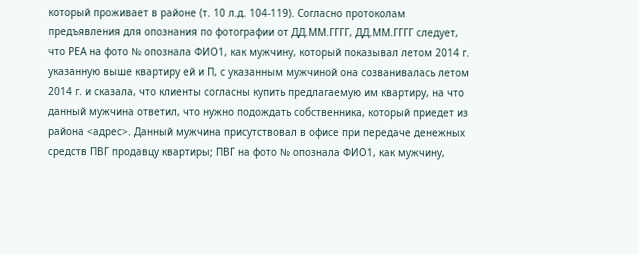который проживает в районе (т. 10 л.д. 104-119). Согласно протоколам предъявления для опознания по фотографии от ДД.ММ.ГГГГ, ДД.ММ.ГГГГ следует, что РЕА на фото № опознала ФИО1, как мужчину, который показывал летом 2014 г. указанную выше квартиру ей и П, с указанным мужчиной она созванивалась летом 2014 г. и сказала, что клиенты согласны купить предлагаемую им квартиру, на что данный мужчина ответил, что нужно подождать собственника, который приедет из района <адрес>. Данный мужчина присутствовал в офисе при передаче денежных средств ПВГ продавцу квартиры; ПВГ на фото № опознала ФИО1, как мужчину,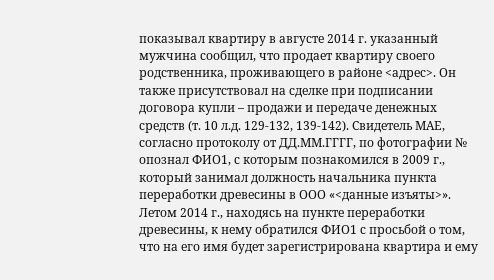показывал квартиру в августе 2014 г. указанный мужчина сообщил, что продает квартиру своего родственника, проживающего в районе <адрес>. Он также присутствовал на сделке при подписании договора купли – продажи и передаче денежных средств (т. 10 л.д. 129-132, 139-142). Свидетель МАЕ, согласно протоколу от ДД.ММ.ГГГГ, по фотографии № опознал ФИО1, с которым познакомился в 2009 г., который занимал должность начальника пункта переработки древесины в ООО «<данные изъяты>». Летом 2014 г., находясь на пункте переработки древесины, к нему обратился ФИО1 с просьбой о том, что на его имя будет зарегистрирована квартира и ему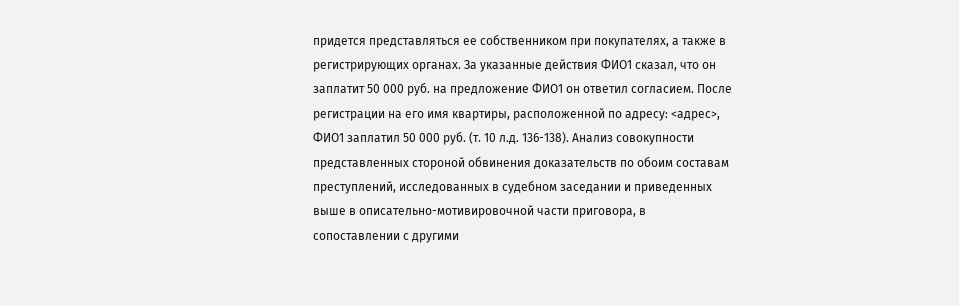придется представляться ее собственником при покупателях, а также в регистрирующих органах. За указанные действия ФИО1 сказал, что он заплатит 50 000 руб. на предложение ФИО1 он ответил согласием. После регистрации на его имя квартиры, расположенной по адресу: <адрес>, ФИО1 заплатил 50 000 руб. (т. 10 л.д. 136-138). Анализ совокупности представленных стороной обвинения доказательств по обоим составам преступлений, исследованных в судебном заседании и приведенных выше в описательно-мотивировочной части приговора, в сопоставлении с другими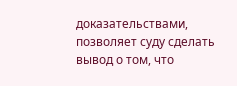доказательствами, позволяет суду сделать вывод о том, что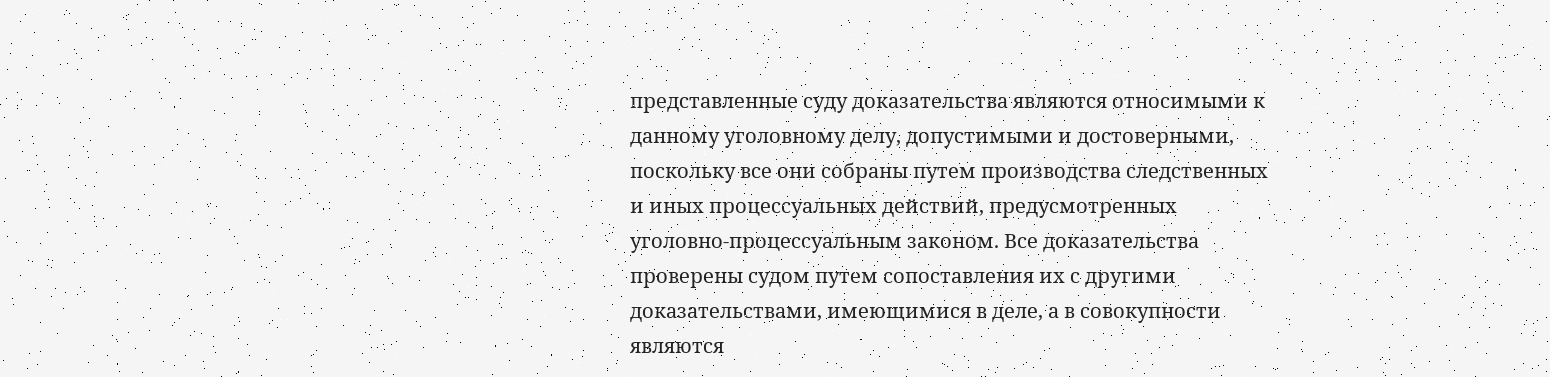представленные суду доказательства являются относимыми к данному уголовному делу, допустимыми и достоверными, поскольку все они собраны путем производства следственных и иных процессуальных действий, предусмотренных уголовно-процессуальным законом. Все доказательства проверены судом путем сопоставления их с другими доказательствами, имеющимися в деле, а в совокупности являются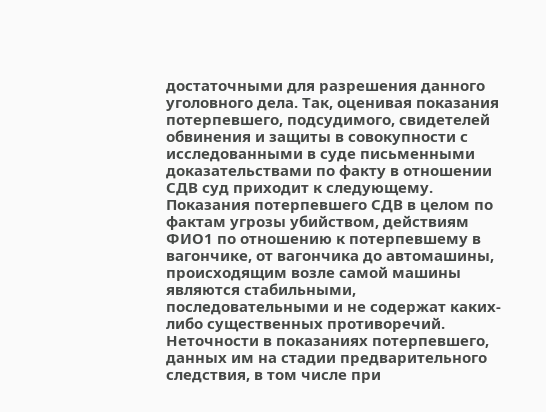достаточными для разрешения данного уголовного дела. Так, оценивая показания потерпевшего, подсудимого, свидетелей обвинения и защиты в совокупности с исследованными в суде письменными доказательствами по факту в отношении СДВ суд приходит к следующему. Показания потерпевшего СДВ в целом по фактам угрозы убийством, действиям ФИО1 по отношению к потерпевшему в вагончике, от вагончика до автомашины, происходящим возле самой машины являются стабильными, последовательными и не содержат каких-либо существенных противоречий. Неточности в показаниях потерпевшего, данных им на стадии предварительного следствия, в том числе при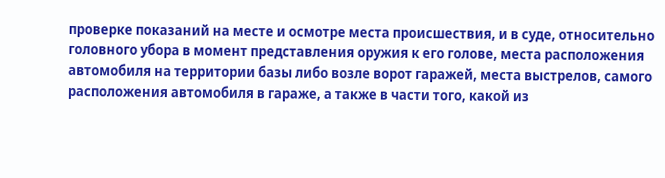проверке показаний на месте и осмотре места происшествия, и в суде, относительно головного убора в момент представления оружия к его голове, места расположения автомобиля на территории базы либо возле ворот гаражей, места выстрелов, самого расположения автомобиля в гараже, а также в части того, какой из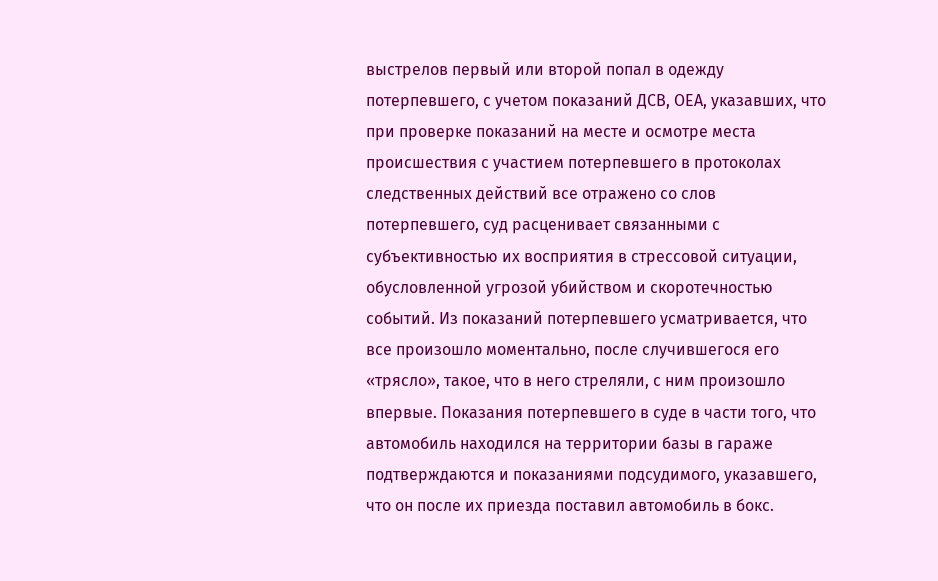выстрелов первый или второй попал в одежду потерпевшего, с учетом показаний ДСВ, ОЕА, указавших, что при проверке показаний на месте и осмотре места происшествия с участием потерпевшего в протоколах следственных действий все отражено со слов потерпевшего, суд расценивает связанными с субъективностью их восприятия в стрессовой ситуации, обусловленной угрозой убийством и скоротечностью событий. Из показаний потерпевшего усматривается, что все произошло моментально, после случившегося его «трясло», такое, что в него стреляли, с ним произошло впервые. Показания потерпевшего в суде в части того, что автомобиль находился на территории базы в гараже подтверждаются и показаниями подсудимого, указавшего, что он после их приезда поставил автомобиль в бокс.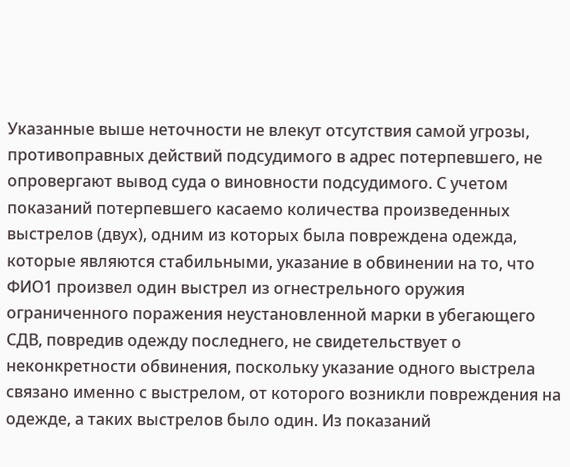Указанные выше неточности не влекут отсутствия самой угрозы, противоправных действий подсудимого в адрес потерпевшего, не опровергают вывод суда о виновности подсудимого. С учетом показаний потерпевшего касаемо количества произведенных выстрелов (двух), одним из которых была повреждена одежда, которые являются стабильными, указание в обвинении на то, что ФИО1 произвел один выстрел из огнестрельного оружия ограниченного поражения неустановленной марки в убегающего СДВ, повредив одежду последнего, не свидетельствует о неконкретности обвинения, поскольку указание одного выстрела связано именно с выстрелом, от которого возникли повреждения на одежде, а таких выстрелов было один. Из показаний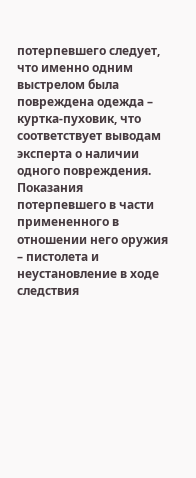потерпевшего следует, что именно одним выстрелом была повреждена одежда – куртка-пуховик, что соответствует выводам эксперта о наличии одного повреждения. Показания потерпевшего в части примененного в отношении него оружия – пистолета и неустановление в ходе следствия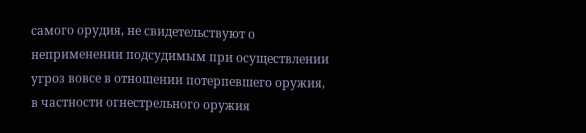самого орудия, не свидетельствуют о неприменении подсудимым при осуществлении угроз вовсе в отношении потерпевшего оружия, в частности огнестрельного оружия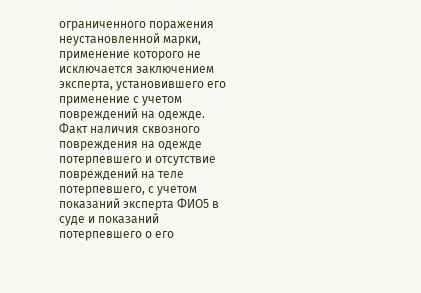ограниченного поражения неустановленной марки, применение которого не исключается заключением эксперта, установившего его применение с учетом повреждений на одежде. Факт наличия сквозного повреждения на одежде потерпевшего и отсутствие повреждений на теле потерпевшего, с учетом показаний эксперта ФИО5 в суде и показаний потерпевшего о его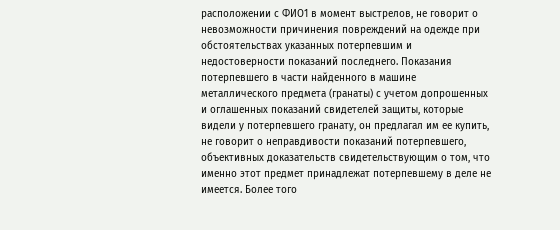расположении с ФИО1 в момент выстрелов, не говорит о невозможности причинения повреждений на одежде при обстоятельствах указанных потерпевшим и недостоверности показаний последнего. Показания потерпевшего в части найденного в машине металлического предмета (гранаты) с учетом допрошенных и оглашенных показаний свидетелей защиты, которые видели у потерпевшего гранату, он предлагал им ее купить, не говорит о неправдивости показаний потерпевшего, объективных доказательств свидетельствующим о том, что именно этот предмет принадлежат потерпевшему в деле не имеется. Более того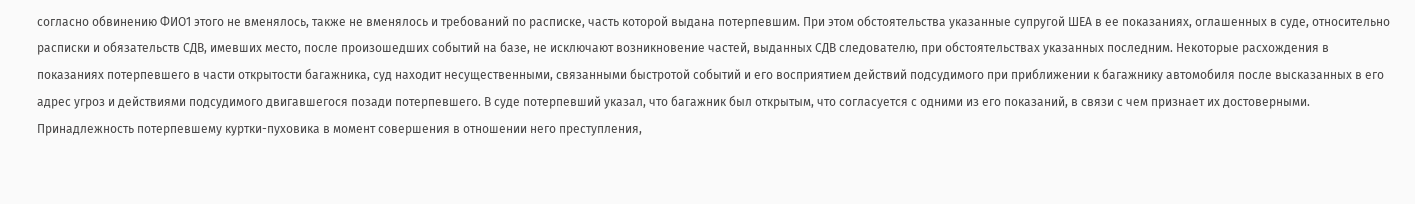согласно обвинению ФИО1 этого не вменялось, также не вменялось и требований по расписке, часть которой выдана потерпевшим. При этом обстоятельства указанные супругой ШЕА в ее показаниях, оглашенных в суде, относительно расписки и обязательств СДВ, имевших место, после произошедших событий на базе, не исключают возникновение частей, выданных СДВ следователю, при обстоятельствах указанных последним. Некоторые расхождения в показаниях потерпевшего в части открытости багажника, суд находит несущественными, связанными быстротой событий и его восприятием действий подсудимого при приближении к багажнику автомобиля после высказанных в его адрес угроз и действиями подсудимого двигавшегося позади потерпевшего. В суде потерпевший указал, что багажник был открытым, что согласуется с одними из его показаний, в связи с чем признает их достоверными. Принадлежность потерпевшему куртки-пуховика в момент совершения в отношении него преступления,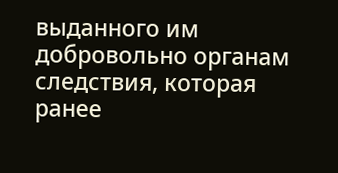выданного им добровольно органам следствия, которая ранее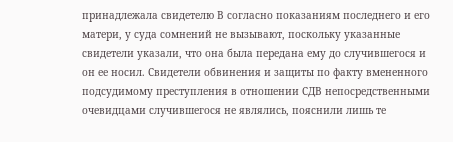принадлежала свидетелю В согласно показаниям последнего и его матери, у суда сомнений не вызывают, поскольку указанные свидетели указали, что она была передана ему до случившегося и он ее носил. Свидетели обвинения и защиты по факту вмененного подсудимому преступления в отношении СДВ непосредственными очевидцами случившегося не являлись, пояснили лишь те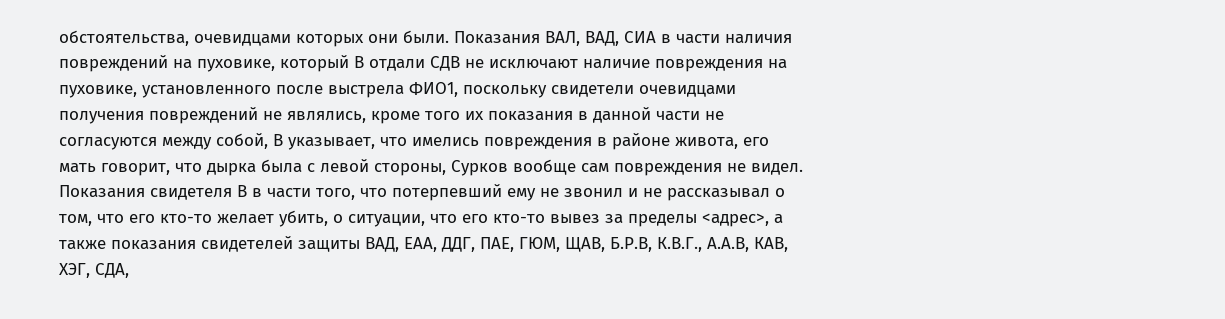обстоятельства, очевидцами которых они были. Показания ВАЛ, ВАД, СИА в части наличия повреждений на пуховике, который В отдали СДВ не исключают наличие повреждения на пуховике, установленного после выстрела ФИО1, поскольку свидетели очевидцами получения повреждений не являлись, кроме того их показания в данной части не согласуются между собой, В указывает, что имелись повреждения в районе живота, его мать говорит, что дырка была с левой стороны, Сурков вообще сам повреждения не видел. Показания свидетеля В в части того, что потерпевший ему не звонил и не рассказывал о том, что его кто-то желает убить, о ситуации, что его кто-то вывез за пределы <адрес>, а также показания свидетелей защиты ВАД, ЕАА, ДДГ, ПАЕ, ГЮМ, ЩАВ, Б.Р.В, К.В.Г., А.А.В, КАВ, ХЭГ, СДА,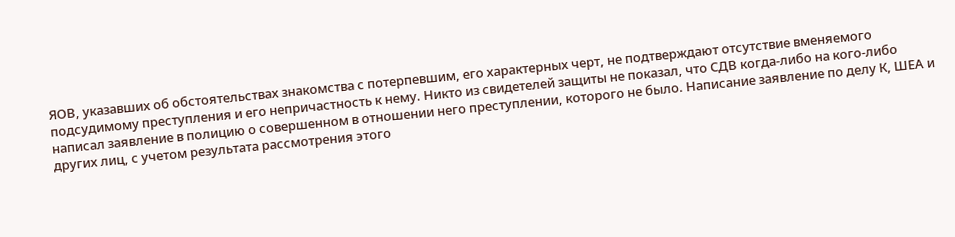ЯОВ, указавших об обстоятельствах знакомства с потерпевшим, его характерных черт, не подтверждают отсутствие вменяемого подсудимому преступления и его непричастность к нему. Никто из свидетелей защиты не показал, что СДВ когда-либо на кого-либо написал заявление в полицию о совершенном в отношении него преступлении, которого не было. Написание заявление по делу К, ШЕА и других лиц, с учетом результата рассмотрения этого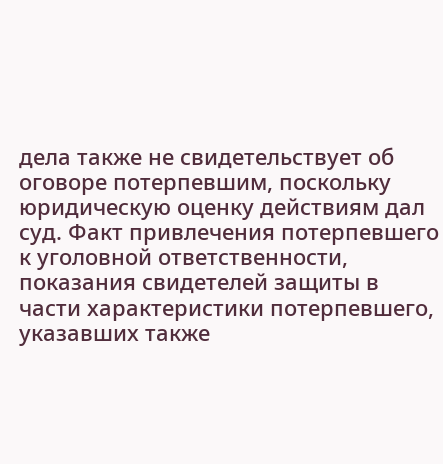дела также не свидетельствует об оговоре потерпевшим, поскольку юридическую оценку действиям дал суд. Факт привлечения потерпевшего к уголовной ответственности, показания свидетелей защиты в части характеристики потерпевшего, указавших также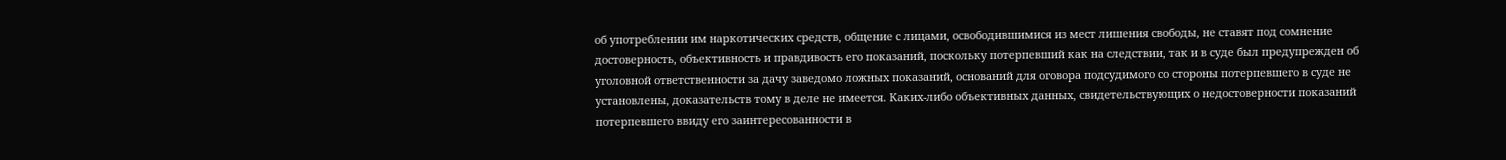об употреблении им наркотических средств, общение с лицами, освободившимися из мест лишения свободы, не ставят под сомнение достоверность, объективность и правдивость его показаний, поскольку потерпевший как на следствии, так и в суде был предупрежден об уголовной ответственности за дачу заведомо ложных показаний, оснований для оговора подсудимого со стороны потерпевшего в суде не установлены, доказательств тому в деле не имеется. Каких-либо объективных данных, свидетельствующих о недостоверности показаний потерпевшего ввиду его заинтересованности в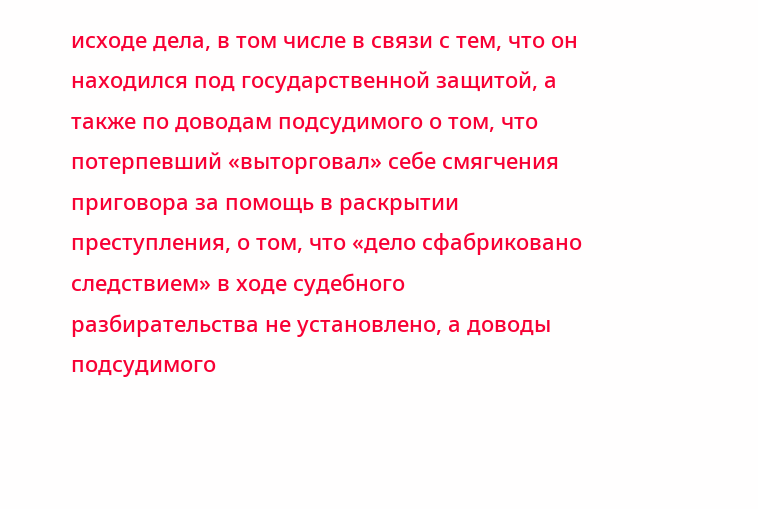исходе дела, в том числе в связи с тем, что он находился под государственной защитой, а также по доводам подсудимого о том, что потерпевший «выторговал» себе смягчения приговора за помощь в раскрытии преступления, о том, что «дело сфабриковано следствием» в ходе судебного разбирательства не установлено, а доводы подсудимого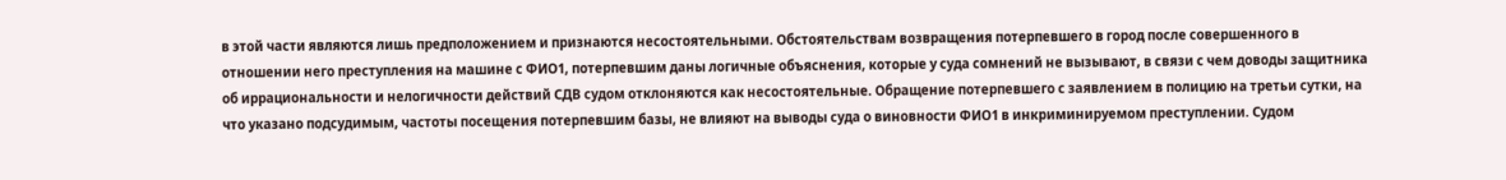в этой части являются лишь предположением и признаются несостоятельными. Обстоятельствам возвращения потерпевшего в город после совершенного в отношении него преступления на машине с ФИО1, потерпевшим даны логичные объяснения, которые у суда сомнений не вызывают, в связи с чем доводы защитника об иррациональности и нелогичности действий СДВ судом отклоняются как несостоятельные. Обращение потерпевшего с заявлением в полицию на третьи сутки, на что указано подсудимым, частоты посещения потерпевшим базы, не влияют на выводы суда о виновности ФИО1 в инкриминируемом преступлении. Судом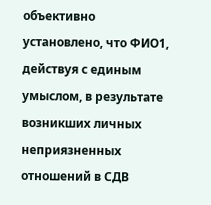объективно установлено, что ФИО1, действуя с единым умыслом, в результате возникших личных неприязненных отношений в СДВ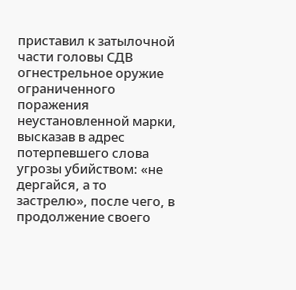приставил к затылочной части головы СДВ огнестрельное оружие ограниченного поражения неустановленной марки, высказав в адрес потерпевшего слова угрозы убийством: «не дергайся, а то застрелю», после чего, в продолжение своего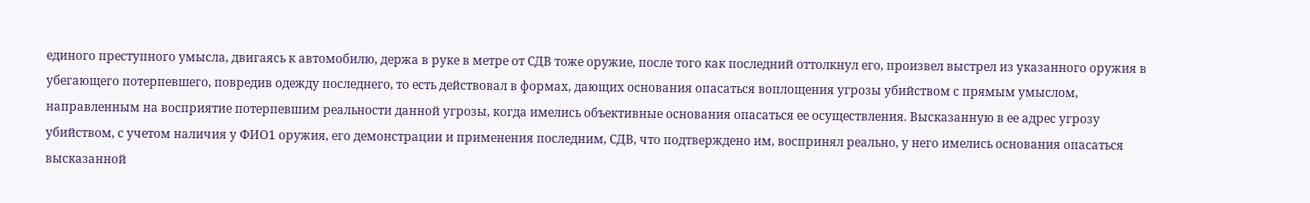единого преступного умысла, двигаясь к автомобилю, держа в руке в метре от СДВ тоже оружие, после того как последний оттолкнул его, произвел выстрел из указанного оружия в убегающего потерпевшего, повредив одежду последнего, то есть действовал в формах, дающих основания опасаться воплощения угрозы убийством с прямым умыслом, направленным на восприятие потерпевшим реальности данной угрозы, когда имелись объективные основания опасаться ее осуществления. Высказанную в ее адрес угрозу убийством, с учетом наличия у ФИО1 оружия, его демонстрации и применения последним, СДВ, что подтверждено им, воспринял реально, у него имелись основания опасаться высказанной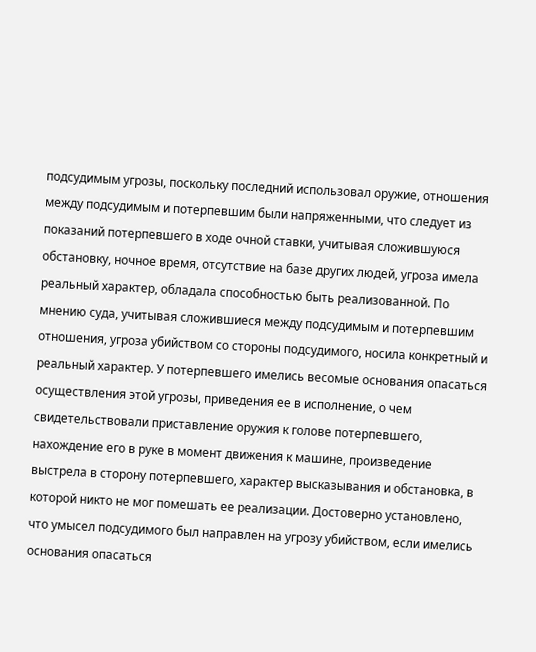подсудимым угрозы, поскольку последний использовал оружие, отношения между подсудимым и потерпевшим были напряженными, что следует из показаний потерпевшего в ходе очной ставки, учитывая сложившуюся обстановку, ночное время, отсутствие на базе других людей, угроза имела реальный характер, обладала способностью быть реализованной. По мнению суда, учитывая сложившиеся между подсудимым и потерпевшим отношения, угроза убийством со стороны подсудимого, носила конкретный и реальный характер. У потерпевшего имелись весомые основания опасаться осуществления этой угрозы, приведения ее в исполнение, о чем свидетельствовали приставление оружия к голове потерпевшего, нахождение его в руке в момент движения к машине, произведение выстрела в сторону потерпевшего, характер высказывания и обстановка, в которой никто не мог помешать ее реализации. Достоверно установлено, что умысел подсудимого был направлен на угрозу убийством, если имелись основания опасаться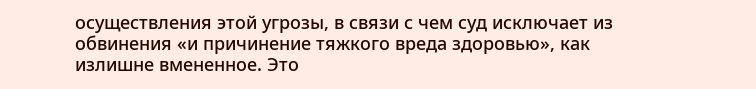осуществления этой угрозы, в связи с чем суд исключает из обвинения «и причинение тяжкого вреда здоровью», как излишне вмененное. Это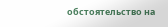обстоятельство на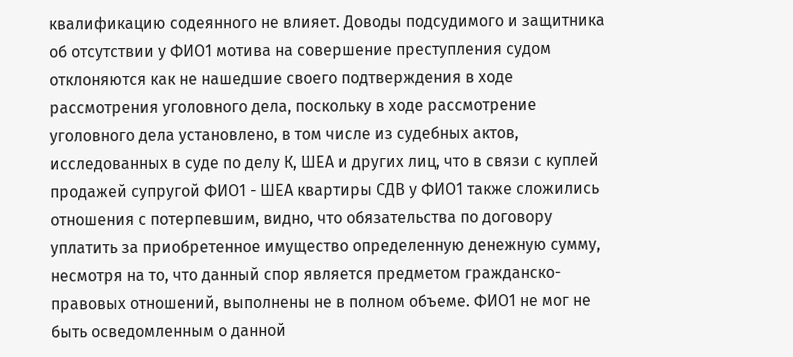квалификацию содеянного не влияет. Доводы подсудимого и защитника об отсутствии у ФИО1 мотива на совершение преступления судом отклоняются как не нашедшие своего подтверждения в ходе рассмотрения уголовного дела, поскольку в ходе рассмотрение уголовного дела установлено, в том числе из судебных актов, исследованных в суде по делу К, ШЕА и других лиц, что в связи с куплей продажей супругой ФИО1 - ШЕА квартиры СДВ у ФИО1 также сложились отношения с потерпевшим, видно, что обязательства по договору уплатить за приобретенное имущество определенную денежную сумму, несмотря на то, что данный спор является предметом гражданско-правовых отношений, выполнены не в полном объеме. ФИО1 не мог не быть осведомленным о данной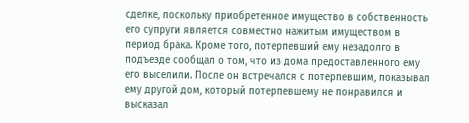сделке, поскольку приобретенное имущество в собственность его супруги является совместно нажитым имуществом в период брака. Кроме того, потерпевший ему незадолго в подъезде сообщал о том, что из дома предоставленного ему его выселили. После он встречался с потерпевшим, показывал ему другой дом, который потерпевшему не понравился и высказал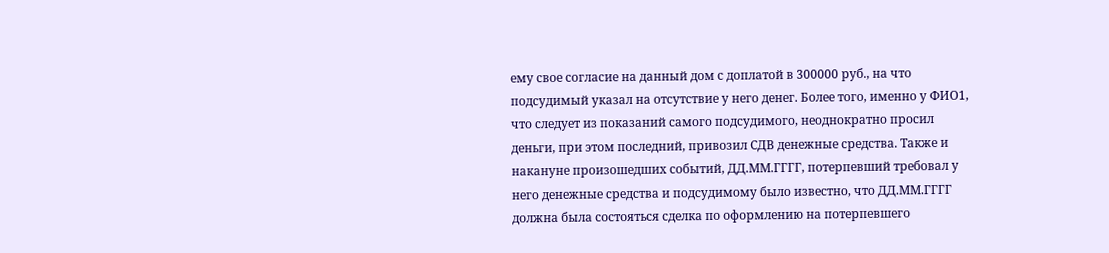ему свое согласие на данный дом с доплатой в 300000 руб., на что подсудимый указал на отсутствие у него денег. Более того, именно у ФИО1, что следует из показаний самого подсудимого, неоднократно просил деньги, при этом последний, привозил СДВ денежные средства. Также и накануне произошедших событий, ДД.ММ.ГГГГ, потерпевший требовал у него денежные средства и подсудимому было известно, что ДД.ММ.ГГГГ должна была состояться сделка по оформлению на потерпевшего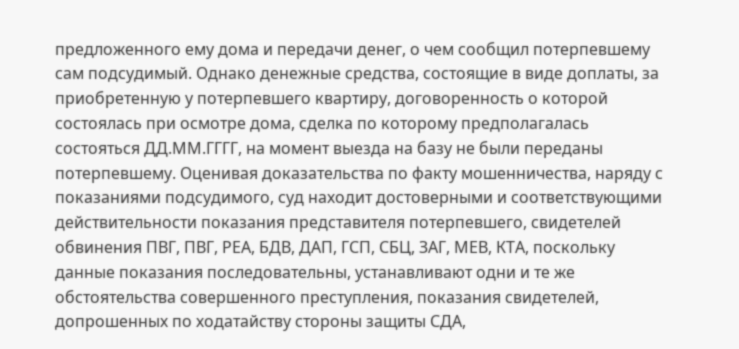предложенного ему дома и передачи денег, о чем сообщил потерпевшему сам подсудимый. Однако денежные средства, состоящие в виде доплаты, за приобретенную у потерпевшего квартиру, договоренность о которой состоялась при осмотре дома, сделка по которому предполагалась состояться ДД.ММ.ГГГГ, на момент выезда на базу не были переданы потерпевшему. Оценивая доказательства по факту мошенничества, наряду с показаниями подсудимого, суд находит достоверными и соответствующими действительности показания представителя потерпевшего, свидетелей обвинения ПВГ, ПВГ, РЕА, БДВ, ДАП, ГСП, СБЦ, ЗАГ, МЕВ, КТА, поскольку данные показания последовательны, устанавливают одни и те же обстоятельства совершенного преступления, показания свидетелей, допрошенных по ходатайству стороны защиты СДА,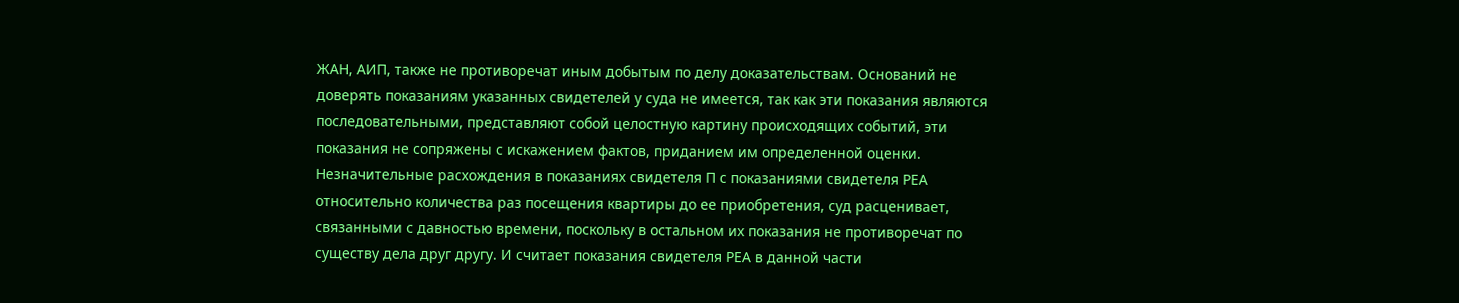ЖАН, АИП, также не противоречат иным добытым по делу доказательствам. Оснований не доверять показаниям указанных свидетелей у суда не имеется, так как эти показания являются последовательными, представляют собой целостную картину происходящих событий, эти показания не сопряжены с искажением фактов, приданием им определенной оценки. Незначительные расхождения в показаниях свидетеля П с показаниями свидетеля РЕА относительно количества раз посещения квартиры до ее приобретения, суд расценивает, связанными с давностью времени, поскольку в остальном их показания не противоречат по существу дела друг другу. И считает показания свидетеля РЕА в данной части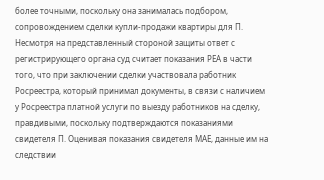более точными, поскольку она занималась подбором, сопровождением сделки купли-продажи квартиры для П. Несмотря на представленный стороной защиты ответ с регистрирующего органа суд считает показания РЕА в части того, что при заключении сделки участвовала работник Росреестра, который принимал документы, в связи с наличием у Росреестра платной услуги по выезду работников на сделку, правдивыми, поскольку подтверждаются показаниями свидетеля П. Оценивая показания свидетеля МАЕ, данные им на следствии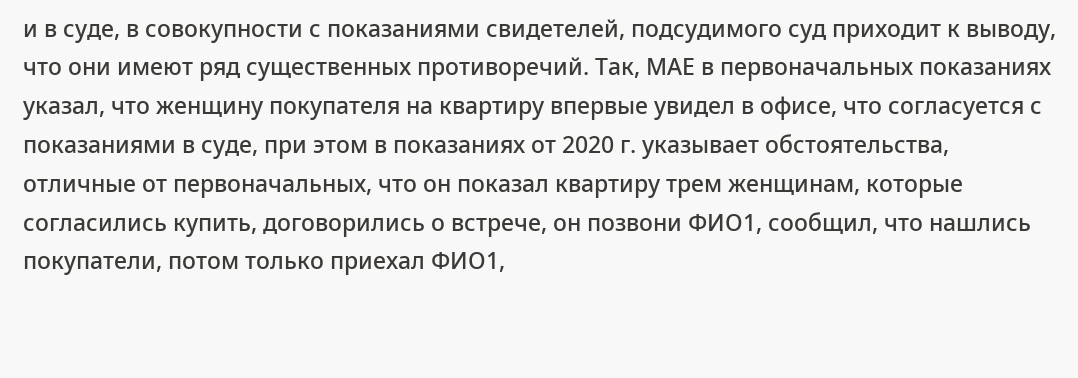и в суде, в совокупности с показаниями свидетелей, подсудимого суд приходит к выводу, что они имеют ряд существенных противоречий. Так, МАЕ в первоначальных показаниях указал, что женщину покупателя на квартиру впервые увидел в офисе, что согласуется с показаниями в суде, при этом в показаниях от 2020 г. указывает обстоятельства, отличные от первоначальных, что он показал квартиру трем женщинам, которые согласились купить, договорились о встрече, он позвони ФИО1, сообщил, что нашлись покупатели, потом только приехал ФИО1,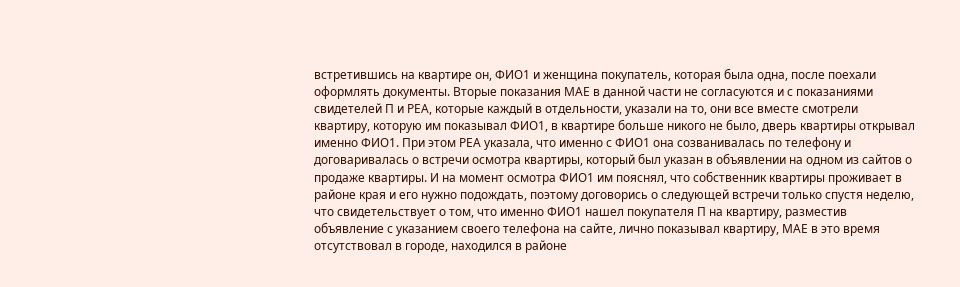встретившись на квартире он, ФИО1 и женщина покупатель, которая была одна, после поехали оформлять документы. Вторые показания МАЕ в данной части не согласуются и с показаниями свидетелей П и РЕА, которые каждый в отдельности, указали на то, они все вместе смотрели квартиру, которую им показывал ФИО1, в квартире больше никого не было, дверь квартиры открывал именно ФИО1. При этом РЕА указала, что именно с ФИО1 она созванивалась по телефону и договаривалась о встречи осмотра квартиры, который был указан в объявлении на одном из сайтов о продаже квартиры. И на момент осмотра ФИО1 им пояснял, что собственник квартиры проживает в районе края и его нужно подождать, поэтому договорись о следующей встречи только спустя неделю, что свидетельствует о том, что именно ФИО1 нашел покупателя П на квартиру, разместив объявление с указанием своего телефона на сайте, лично показывал квартиру, МАЕ в это время отсутствовал в городе, находился в районе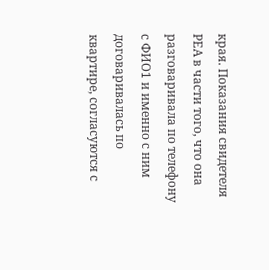края. Показания свидетеля РЕА в части того, что она разговаривала по телефону с ФИО1 и именно с ним договаривалась по квартире, согласуются с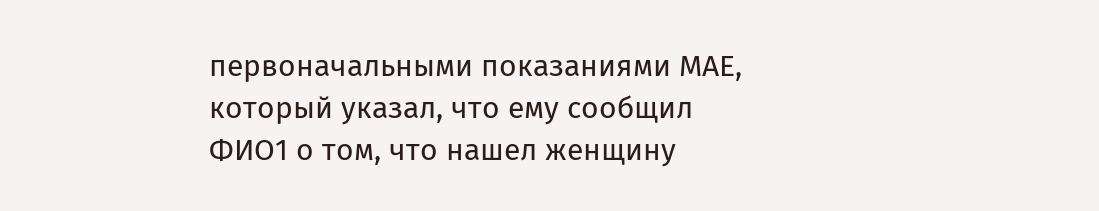первоначальными показаниями МАЕ, который указал, что ему сообщил ФИО1 о том, что нашел женщину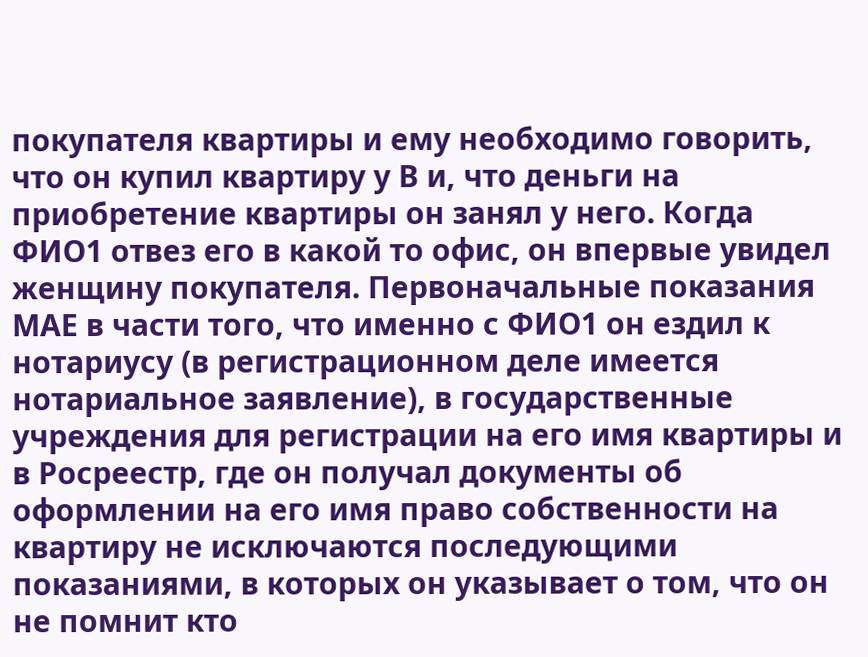покупателя квартиры и ему необходимо говорить, что он купил квартиру у В и, что деньги на приобретение квартиры он занял у него. Когда ФИО1 отвез его в какой то офис, он впервые увидел женщину покупателя. Первоначальные показания МАЕ в части того, что именно с ФИО1 он ездил к нотариусу (в регистрационном деле имеется нотариальное заявление), в государственные учреждения для регистрации на его имя квартиры и в Росреестр, где он получал документы об оформлении на его имя право собственности на квартиру не исключаются последующими показаниями, в которых он указывает о том, что он не помнит кто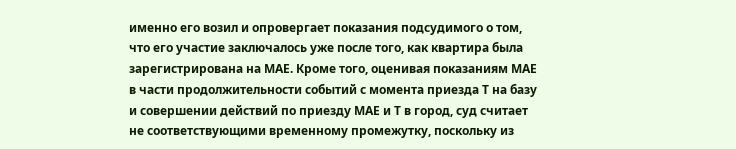именно его возил и опровергает показания подсудимого о том, что его участие заключалось уже после того, как квартира была зарегистрирована на МАЕ. Кроме того, оценивая показаниям МАЕ в части продолжительности событий с момента приезда Т на базу и совершении действий по приезду МАЕ и Т в город, суд считает не соответствующими временному промежутку, поскольку из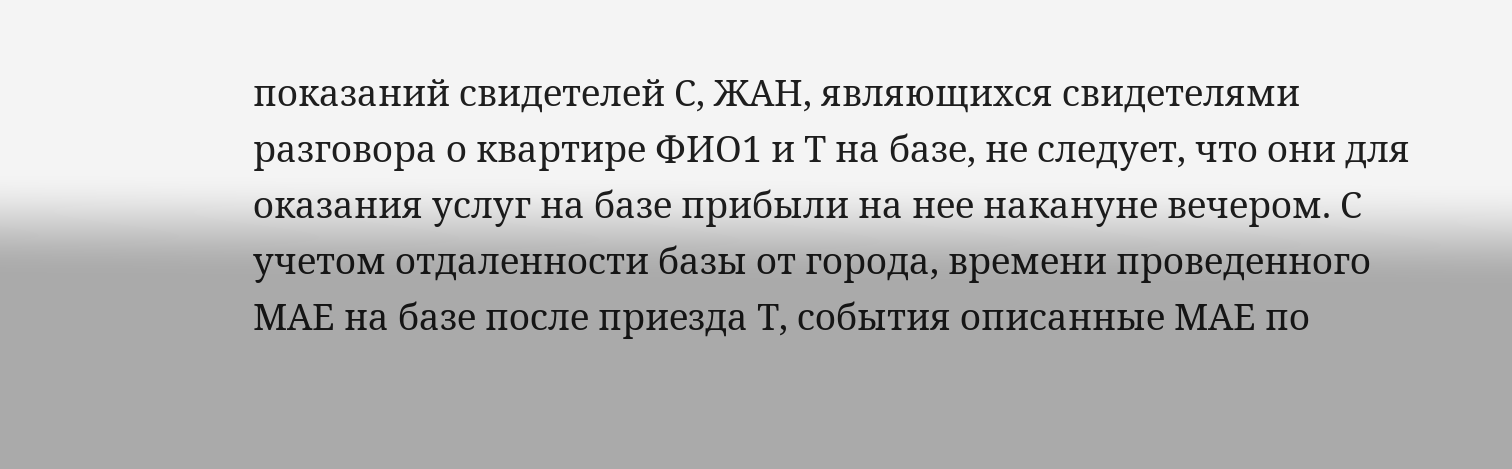показаний свидетелей С, ЖАН, являющихся свидетелями разговора о квартире ФИО1 и Т на базе, не следует, что они для оказания услуг на базе прибыли на нее накануне вечером. С учетом отдаленности базы от города, времени проведенного МАЕ на базе после приезда Т, события описанные МАЕ по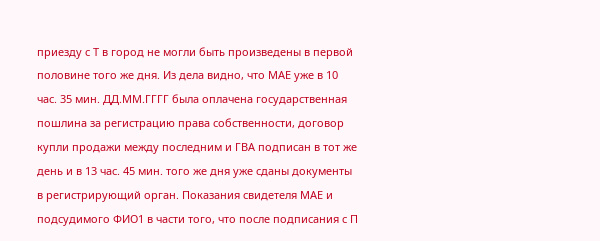приезду с Т в город не могли быть произведены в первой половине того же дня. Из дела видно, что МАЕ уже в 10 час. 35 мин. ДД.ММ.ГГГГ была оплачена государственная пошлина за регистрацию права собственности, договор купли продажи между последним и ГВА подписан в тот же день и в 13 час. 45 мин. того же дня уже сданы документы в регистрирующий орган. Показания свидетеля МАЕ и подсудимого ФИО1 в части того, что после подписания с П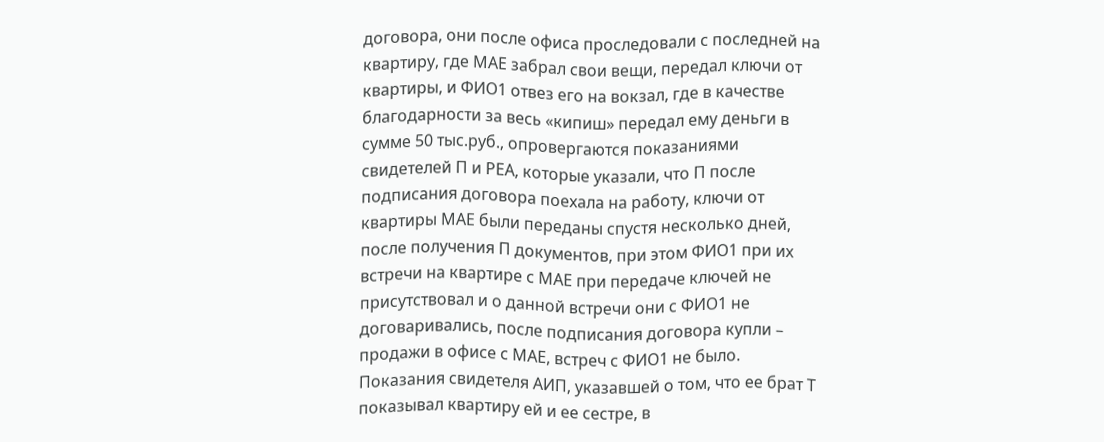договора, они после офиса проследовали с последней на квартиру, где МАЕ забрал свои вещи, передал ключи от квартиры, и ФИО1 отвез его на вокзал, где в качестве благодарности за весь «кипиш» передал ему деньги в сумме 50 тыс.руб., опровергаются показаниями свидетелей П и РЕА, которые указали, что П после подписания договора поехала на работу, ключи от квартиры МАЕ были переданы спустя несколько дней, после получения П документов, при этом ФИО1 при их встречи на квартире с МАЕ при передаче ключей не присутствовал и о данной встречи они с ФИО1 не договаривались, после подписания договора купли – продажи в офисе с МАЕ, встреч с ФИО1 не было. Показания свидетеля АИП, указавшей о том, что ее брат Т показывал квартиру ей и ее сестре, в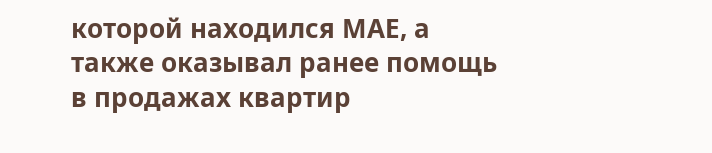которой находился МАЕ, а также оказывал ранее помощь в продажах квартир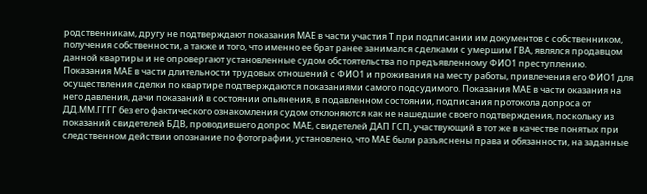родственникам, другу не подтверждают показания МАЕ в части участия Т при подписании им документов с собственником, получения собственности, а также и того, что именно ее брат ранее занимался сделками с умершим ГВА, являлся продавцом данной квартиры и не опровергают установленные судом обстоятельства по предъявленному ФИО1 преступлению. Показания МАЕ в части длительности трудовых отношений с ФИО1 и проживания на месту работы, привлечения его ФИО1 для осуществления сделки по квартире подтверждаются показаниями самого подсудимого. Показания МАЕ в части оказания на него давления, дачи показаний в состоянии опьянения, в подавленном состоянии, подписания протокола допроса от ДД.ММ.ГГГГ без его фактического ознакомления судом отклоняются как не нашедшие своего подтверждения, поскольку из показаний свидетелей БДВ, проводившего допрос МАЕ, свидетелей ДАП ГСП, участвующий в тот же в качестве понятых при следственном действии опознание по фотографии, установлено, что МАЕ были разъяснены права и обязанности, на заданные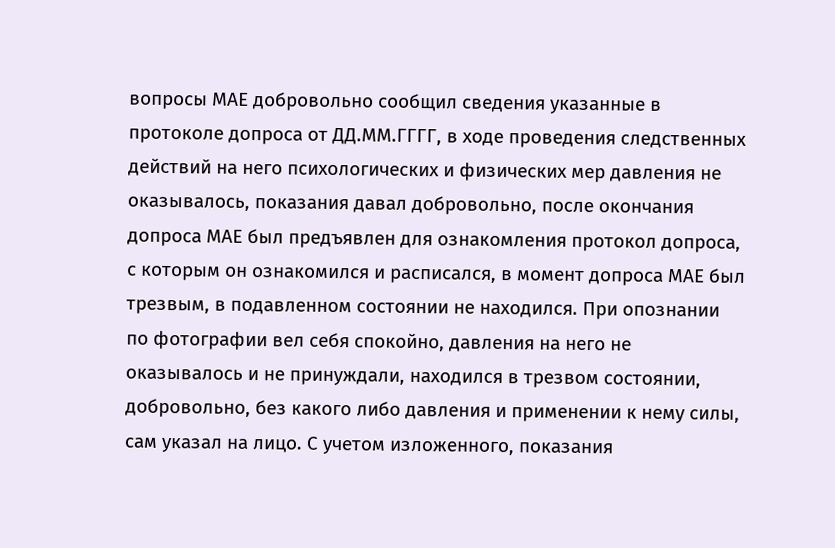вопросы МАЕ добровольно сообщил сведения указанные в протоколе допроса от ДД.ММ.ГГГГ, в ходе проведения следственных действий на него психологических и физических мер давления не оказывалось, показания давал добровольно, после окончания допроса МАЕ был предъявлен для ознакомления протокол допроса, с которым он ознакомился и расписался, в момент допроса МАЕ был трезвым, в подавленном состоянии не находился. При опознании по фотографии вел себя спокойно, давления на него не оказывалось и не принуждали, находился в трезвом состоянии, добровольно, без какого либо давления и применении к нему силы, сам указал на лицо. С учетом изложенного, показания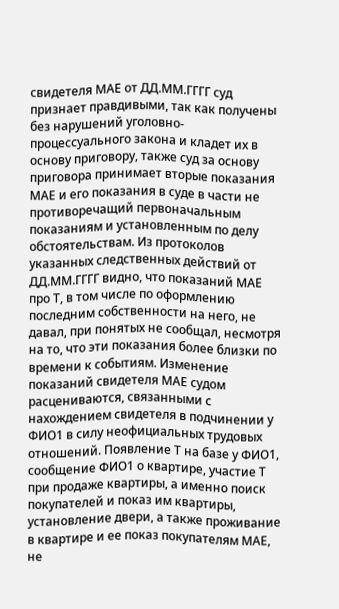свидетеля МАЕ от ДД.ММ.ГГГГ суд признает правдивыми, так как получены без нарушений уголовно-процессуального закона и кладет их в основу приговору, также суд за основу приговора принимает вторые показания МАЕ и его показания в суде в части не противоречащий первоначальным показаниям и установленным по делу обстоятельствам. Из протоколов указанных следственных действий от ДД.ММ.ГГГГ видно, что показаний МАЕ про Т, в том числе по оформлению последним собственности на него, не давал, при понятых не сообщал, несмотря на то, что эти показания более близки по времени к событиям. Изменение показаний свидетеля МАЕ судом расцениваются, связанными с нахождением свидетеля в подчинении у ФИО1 в силу неофициальных трудовых отношений. Появление Т на базе у ФИО1, сообщение ФИО1 о квартире, участие Т при продаже квартиры, а именно поиск покупателей и показ им квартиры, установление двери, а также проживание в квартире и ее показ покупателям МАЕ, не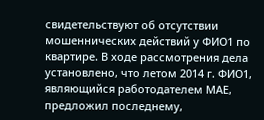свидетельствуют об отсутствии мошеннических действий у ФИО1 по квартире. В ходе рассмотрения дела установлено, что летом 2014 г. ФИО1, являющийся работодателем МАЕ, предложил последнему,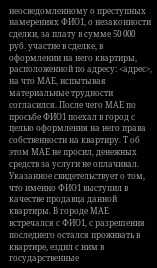неосведомленному о преступных намерениях ФИО1, о незаконности сделки, за плату в сумме 50 000 руб. участие в сделке, в оформлении на него квартиры, расположенной по адресу: <адрес>, на что МАЕ, испытывая материальные трудности согласился. После чего МАЕ по просьбе ФИО1 поехал в город с целью оформления на него права собственности на квартиру. Т об этом МАЕ не просил, денежных средств за услуги не оплачивал. Указанное свидетельствует о том, что именно ФИО1 выступил в качестве продавца данной квартиры. В городе МАЕ встречался с ФИО1, с разрешения последнего остался проживать в квартире, ездил с ним в государственные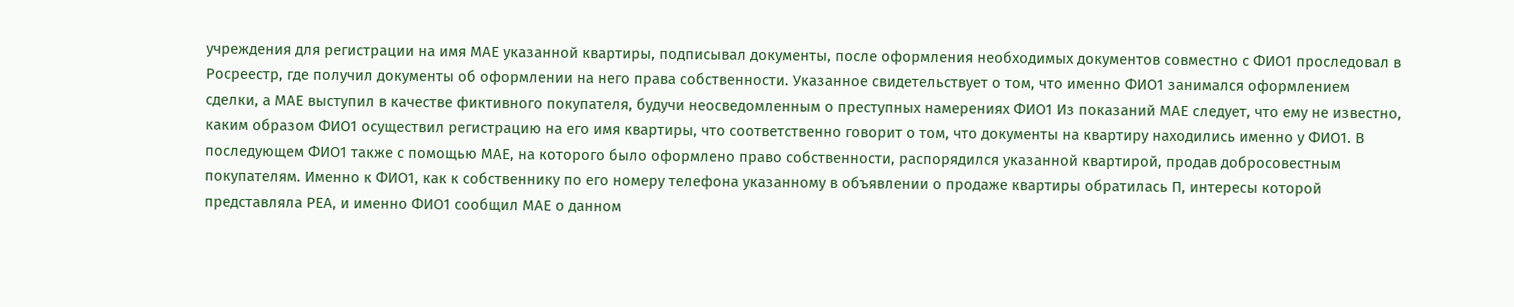учреждения для регистрации на имя МАЕ указанной квартиры, подписывал документы, после оформления необходимых документов совместно с ФИО1 проследовал в Росреестр, где получил документы об оформлении на него права собственности. Указанное свидетельствует о том, что именно ФИО1 занимался оформлением сделки, а МАЕ выступил в качестве фиктивного покупателя, будучи неосведомленным о преступных намерениях ФИО1 Из показаний МАЕ следует, что ему не известно, каким образом ФИО1 осуществил регистрацию на его имя квартиры, что соответственно говорит о том, что документы на квартиру находились именно у ФИО1. В последующем ФИО1 также с помощью МАЕ, на которого было оформлено право собственности, распорядился указанной квартирой, продав добросовестным покупателям. Именно к ФИО1, как к собственнику по его номеру телефона указанному в объявлении о продаже квартиры обратилась П, интересы которой представляла РЕА, и именно ФИО1 сообщил МАЕ о данном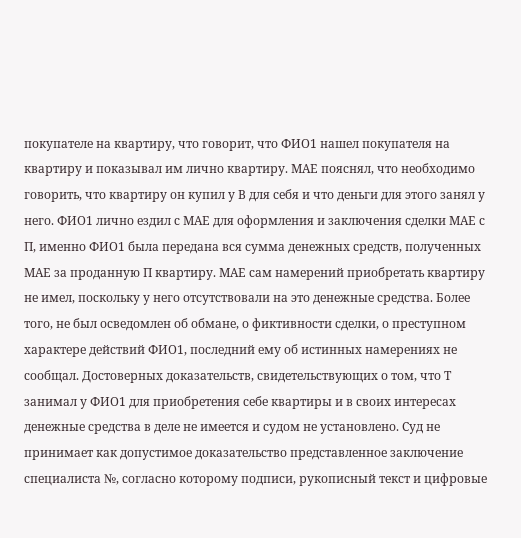покупателе на квартиру, что говорит, что ФИО1 нашел покупателя на квартиру и показывал им лично квартиру. МАЕ пояснял, что необходимо говорить, что квартиру он купил у В для себя и что деньги для этого занял у него. ФИО1 лично ездил с МАЕ для оформления и заключения сделки МАЕ с П, именно ФИО1 была передана вся сумма денежных средств, полученных МАЕ за проданную П квартиру. МАЕ сам намерений приобретать квартиру не имел, поскольку у него отсутствовали на это денежные средства. Более того, не был осведомлен об обмане, о фиктивности сделки, о преступном характере действий ФИО1, последний ему об истинных намерениях не сообщал. Достоверных доказательств, свидетельствующих о том, что Т занимал у ФИО1 для приобретения себе квартиры и в своих интересах денежные средства в деле не имеется и судом не установлено. Суд не принимает как допустимое доказательство представленное заключение специалиста №, согласно которому подписи, рукописный текст и цифровые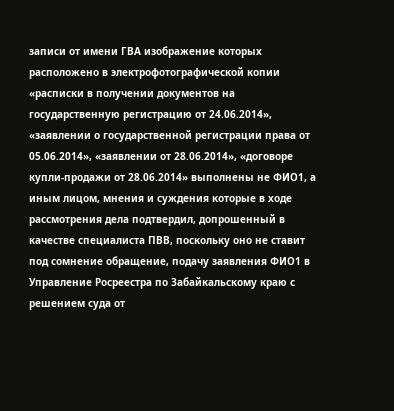записи от имени ГВА изображение которых расположено в электрофотографической копии «расписки в получении документов на государственную регистрацию от 24.06.2014», «заявлении о государственной регистрации права от 05.06.2014», «заявлении от 28.06.2014», «договоре купли-продажи от 28.06.2014» выполнены не ФИО1, а иным лицом, мнения и суждения которые в ходе рассмотрения дела подтвердил, допрошенный в качестве специалиста ПВВ, поскольку оно не ставит под сомнение обращение, подачу заявления ФИО1 в Управление Росреестра по Забайкальскому краю с решением суда от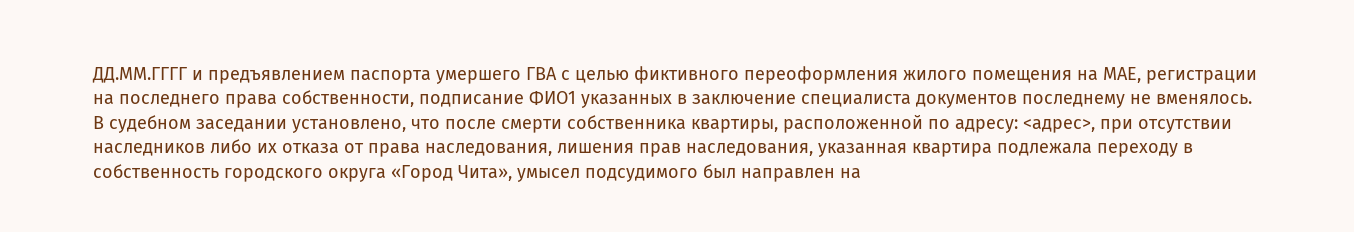ДД.ММ.ГГГГ и предъявлением паспорта умершего ГВА с целью фиктивного переоформления жилого помещения на МАЕ, регистрации на последнего права собственности, подписание ФИО1 указанных в заключение специалиста документов последнему не вменялось. В судебном заседании установлено, что после смерти собственника квартиры, расположенной по адресу: <адрес>, при отсутствии наследников либо их отказа от права наследования, лишения прав наследования, указанная квартира подлежала переходу в собственность городского округа «Город Чита», умысел подсудимого был направлен на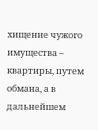хищение чужого имущества – квартиры, путем обмана, а в дальнейшем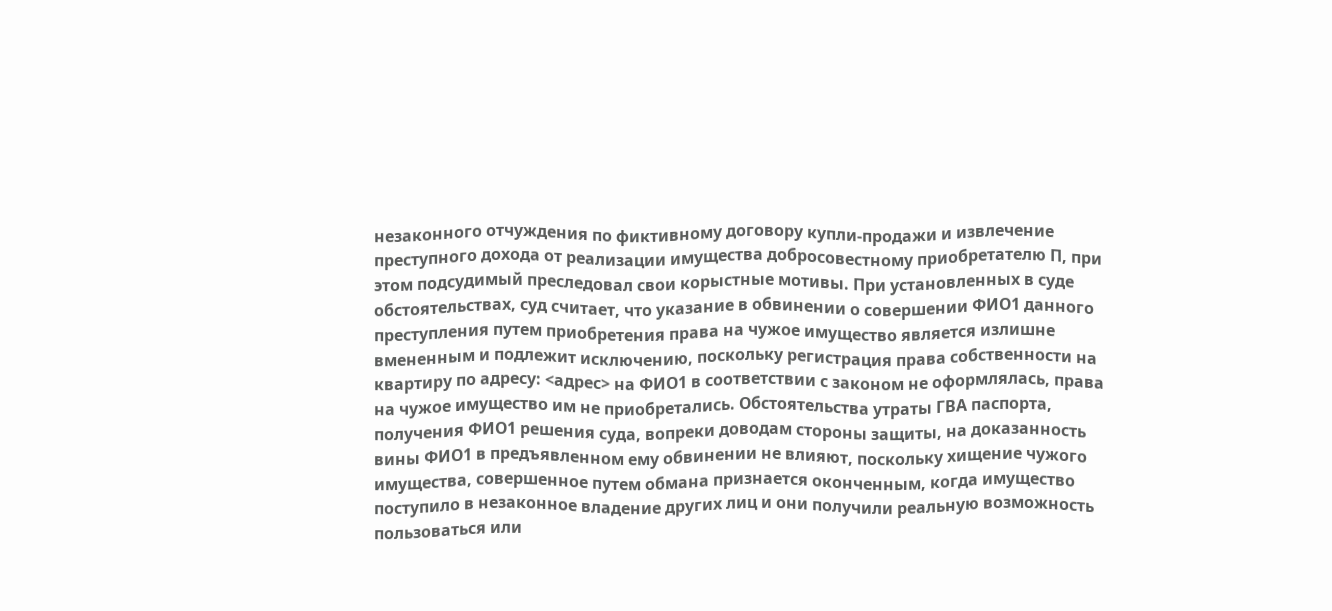незаконного отчуждения по фиктивному договору купли-продажи и извлечение преступного дохода от реализации имущества добросовестному приобретателю П, при этом подсудимый преследовал свои корыстные мотивы. При установленных в суде обстоятельствах, суд считает, что указание в обвинении о совершении ФИО1 данного преступления путем приобретения права на чужое имущество является излишне вмененным и подлежит исключению, поскольку регистрация права собственности на квартиру по адресу: <адрес> на ФИО1 в соответствии с законом не оформлялась, права на чужое имущество им не приобретались. Обстоятельства утраты ГВА паспорта, получения ФИО1 решения суда, вопреки доводам стороны защиты, на доказанность вины ФИО1 в предъявленном ему обвинении не влияют, поскольку хищение чужого имущества, совершенное путем обмана признается оконченным, когда имущество поступило в незаконное владение других лиц и они получили реальную возможность пользоваться или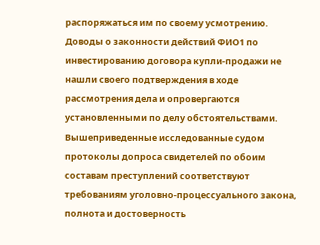распоряжаться им по своему усмотрению. Доводы о законности действий ФИО1 по инвестированию договора купли-продажи не нашли своего подтверждения в ходе рассмотрения дела и опровергаются установленными по делу обстоятельствами. Вышеприведенные исследованные судом протоколы допроса свидетелей по обоим составам преступлений соответствуют требованиям уголовно-процессуального закона, полнота и достоверность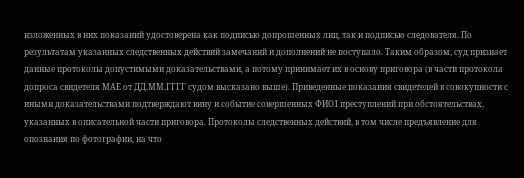изложенных в них показаний удостоверена как подписью допрошенных лиц, так и подписью следователя. По результатам указанных следственных действий замечаний и дополнений не поступало. Таким образом, суд признает данные протоколы допустимыми доказательствами, а потому принимает их в основу приговора (в части протокола допроса свидетеля МАЕ от ДД.ММ.ГГГГ судом высказано выше). Приведенные показания свидетелей в совокупности с иными доказательствами подтверждают вину и событие совершенных ФИО1 преступлений при обстоятельствах, указанных в описательной части приговора. Протоколы следственных действий, в том числе предъявление для опознания по фотографии, на что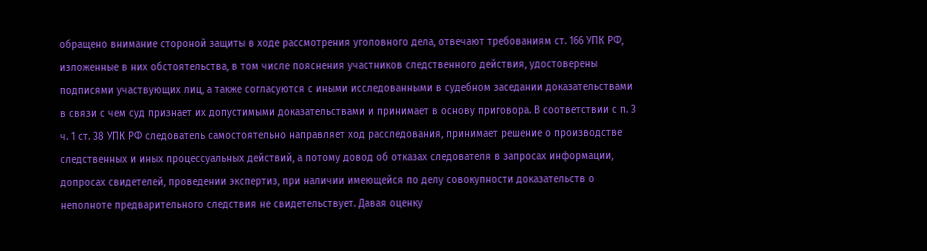обращено внимание стороной защиты в ходе рассмотрения уголовного дела, отвечают требованиям ст. 166 УПК РФ, изложенные в них обстоятельства, в том числе пояснения участников следственного действия, удостоверены подписями участвующих лиц, а также согласуются с иными исследованными в судебном заседании доказательствами в связи с чем суд признает их допустимыми доказательствами и принимает в основу приговора. В соответствии с п. 3 ч. 1 ст. 38 УПК РФ следователь самостоятельно направляет ход расследования, принимает решение о производстве следственных и иных процессуальных действий, а потому довод об отказах следователя в запросах информации, допросах свидетелей, проведении экспертиз, при наличии имеющейся по делу совокупности доказательств о неполноте предварительного следствия не свидетельствует. Давая оценку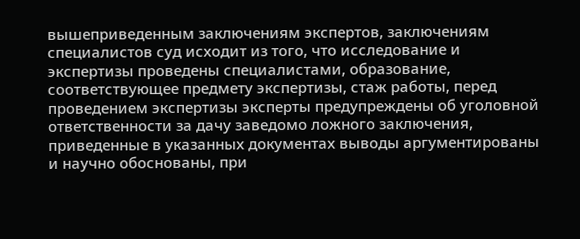вышеприведенным заключениям экспертов, заключениям специалистов суд исходит из того, что исследование и экспертизы проведены специалистами, образование, соответствующее предмету экспертизы, стаж работы, перед проведением экспертизы эксперты предупреждены об уголовной ответственности за дачу заведомо ложного заключения, приведенные в указанных документах выводы аргументированы и научно обоснованы, при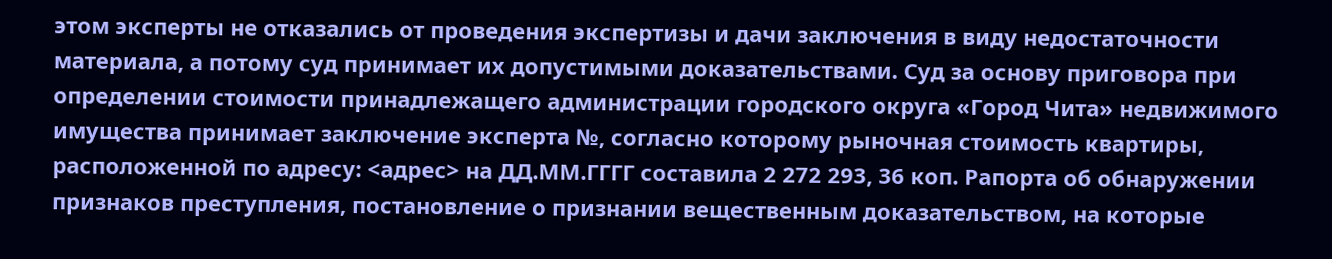этом эксперты не отказались от проведения экспертизы и дачи заключения в виду недостаточности материала, а потому суд принимает их допустимыми доказательствами. Суд за основу приговора при определении стоимости принадлежащего администрации городского округа «Город Чита» недвижимого имущества принимает заключение эксперта №, согласно которому рыночная стоимость квартиры, расположенной по адресу: <адрес> на ДД.ММ.ГГГГ составила 2 272 293, 36 коп. Рапорта об обнаружении признаков преступления, постановление о признании вещественным доказательством, на которые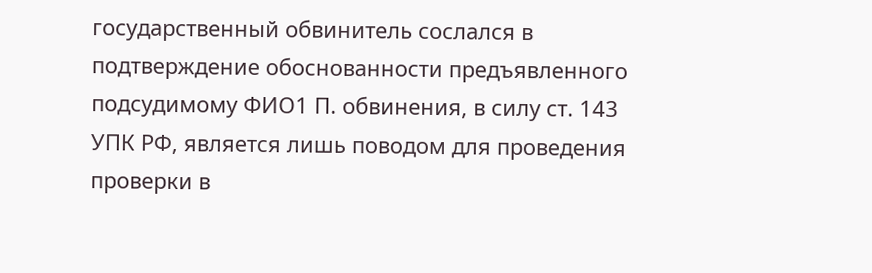государственный обвинитель сослался в подтверждение обоснованности предъявленного подсудимому ФИО1 П. обвинения, в силу ст. 143 УПК РФ, является лишь поводом для проведения проверки в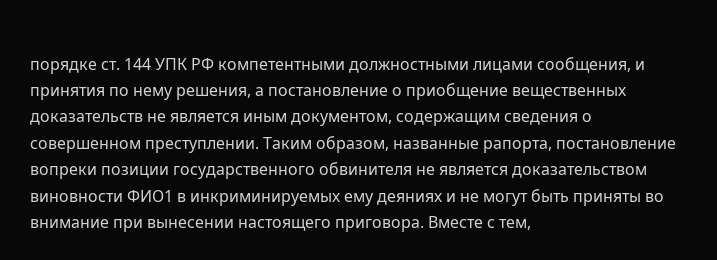порядке ст. 144 УПК РФ компетентными должностными лицами сообщения, и принятия по нему решения, а постановление о приобщение вещественных доказательств не является иным документом, содержащим сведения о совершенном преступлении. Таким образом, названные рапорта, постановление вопреки позиции государственного обвинителя не является доказательством виновности ФИО1 в инкриминируемых ему деяниях и не могут быть приняты во внимание при вынесении настоящего приговора. Вместе с тем,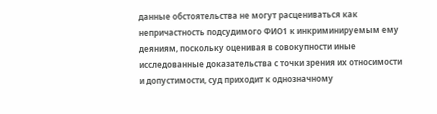данные обстоятельства не могут расцениваться как непричастность подсудимого ФИО1 к инкриминируемым ему деяниям, поскольку оценивая в совокупности иные исследованные доказательства с точки зрения их относимости и допустимости, суд приходит к однозначному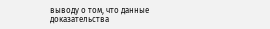выводу о том, что данные доказательства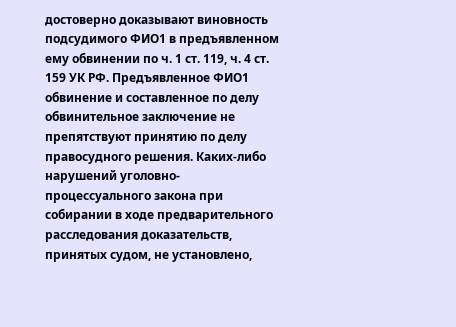достоверно доказывают виновность подсудимого ФИО1 в предъявленном ему обвинении по ч. 1 ст. 119, ч. 4 ст. 159 УК РФ. Предъявленное ФИО1 обвинение и составленное по делу обвинительное заключение не препятствуют принятию по делу правосудного решения. Каких-либо нарушений уголовно-процессуального закона при собирании в ходе предварительного расследования доказательств, принятых судом, не установлено,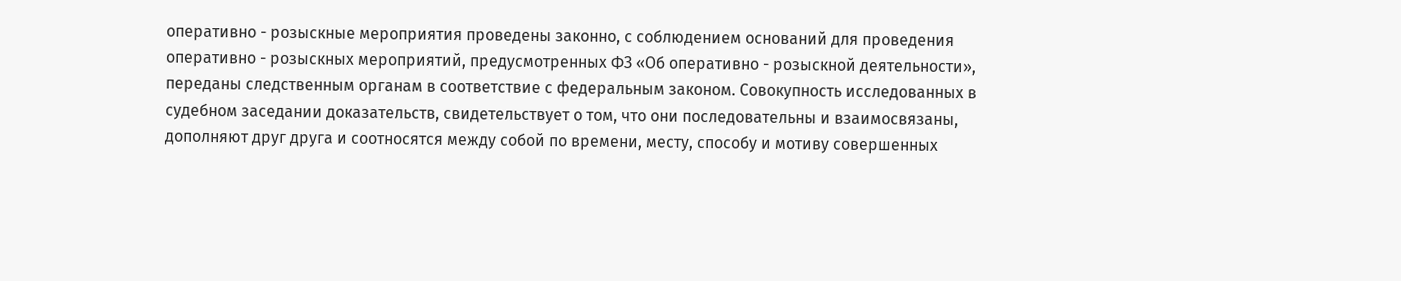оперативно - розыскные мероприятия проведены законно, с соблюдением оснований для проведения оперативно - розыскных мероприятий, предусмотренных ФЗ «Об оперативно - розыскной деятельности», переданы следственным органам в соответствие с федеральным законом. Совокупность исследованных в судебном заседании доказательств, свидетельствует о том, что они последовательны и взаимосвязаны, дополняют друг друга и соотносятся между собой по времени, месту, способу и мотиву совершенных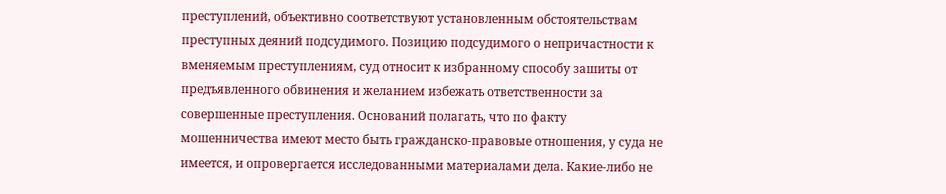преступлений, объективно соответствуют установленным обстоятельствам преступных деяний подсудимого. Позицию подсудимого о непричастности к вменяемым преступлениям, суд относит к избранному способу зашиты от предъявленного обвинения и желанием избежать ответственности за совершенные преступления. Оснований полагать, что по факту мошенничества имеют место быть гражданско-правовые отношения, у суда не имеется, и опровергается исследованными материалами дела. Какие-либо не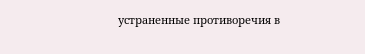устраненные противоречия в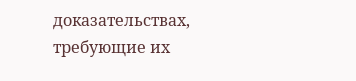доказательствах, требующие их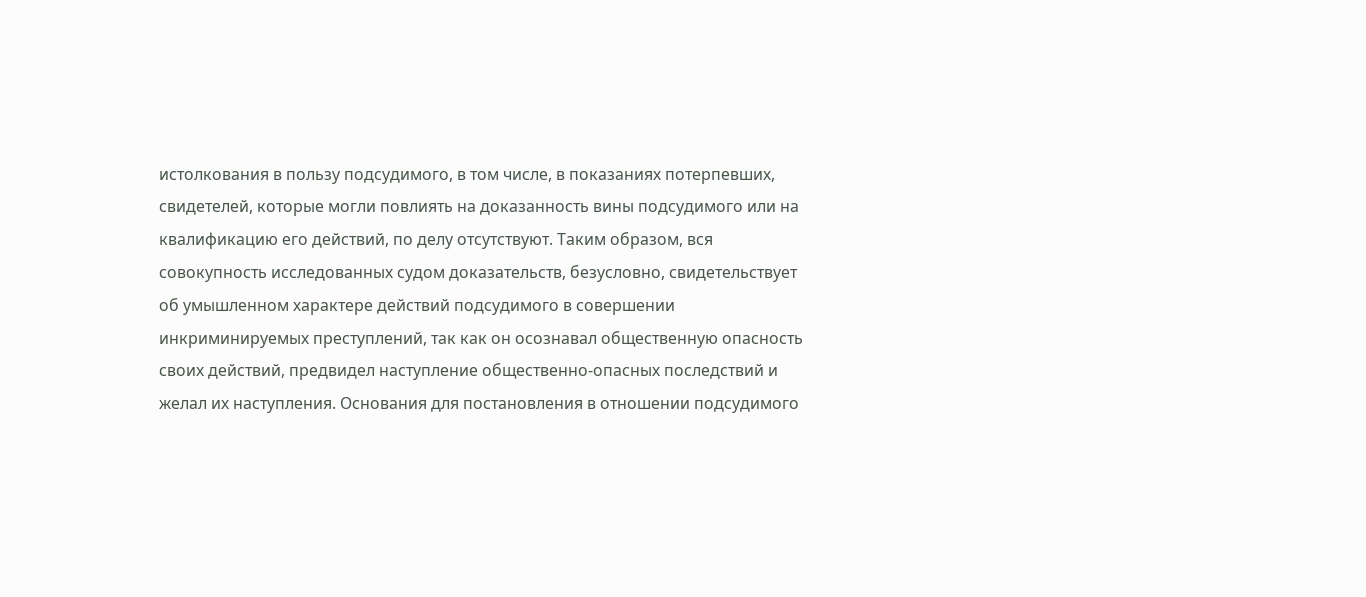истолкования в пользу подсудимого, в том числе, в показаниях потерпевших, свидетелей, которые могли повлиять на доказанность вины подсудимого или на квалификацию его действий, по делу отсутствуют. Таким образом, вся совокупность исследованных судом доказательств, безусловно, свидетельствует об умышленном характере действий подсудимого в совершении инкриминируемых преступлений, так как он осознавал общественную опасность своих действий, предвидел наступление общественно-опасных последствий и желал их наступления. Основания для постановления в отношении подсудимого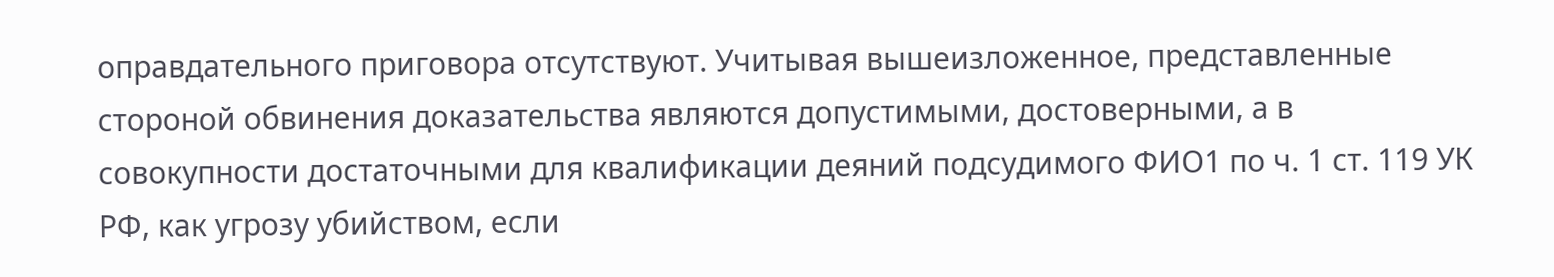оправдательного приговора отсутствуют. Учитывая вышеизложенное, представленные стороной обвинения доказательства являются допустимыми, достоверными, а в совокупности достаточными для квалификации деяний подсудимого ФИО1 по ч. 1 ст. 119 УК РФ, как угрозу убийством, если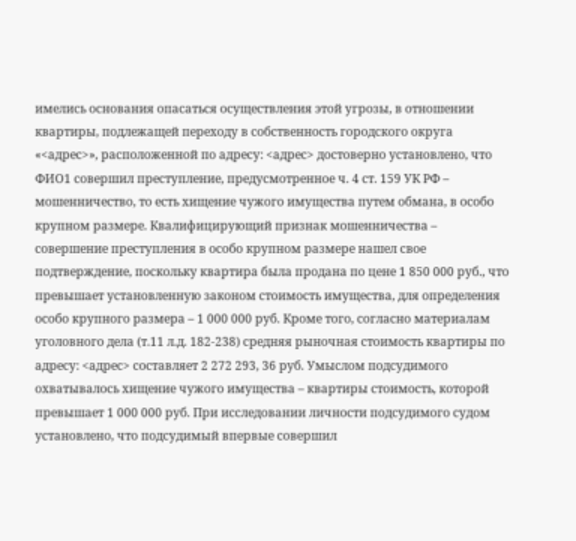имелись основания опасаться осуществления этой угрозы, в отношении квартиры, подлежащей переходу в собственность городского округа «<адрес>», расположенной по адресу: <адрес> достоверно установлено, что ФИО1 совершил преступление, предусмотренное ч. 4 ст. 159 УК РФ – мошенничество, то есть хищение чужого имущества путем обмана, в особо крупном размере. Квалифицирующий признак мошенничества – совершение преступления в особо крупном размере нашел свое подтверждение, поскольку квартира была продана по цене 1 850 000 руб., что превышает установленную законом стоимость имущества, для определения особо крупного размера – 1 000 000 руб. Кроме того, согласно материалам уголовного дела (т.11 л.д. 182-238) средняя рыночная стоимость квартиры по адресу: <адрес> составляет 2 272 293, 36 руб. Умыслом подсудимого охватывалось хищение чужого имущества – квартиры стоимость, которой превышает 1 000 000 руб. При исследовании личности подсудимого судом установлено, что подсудимый впервые совершил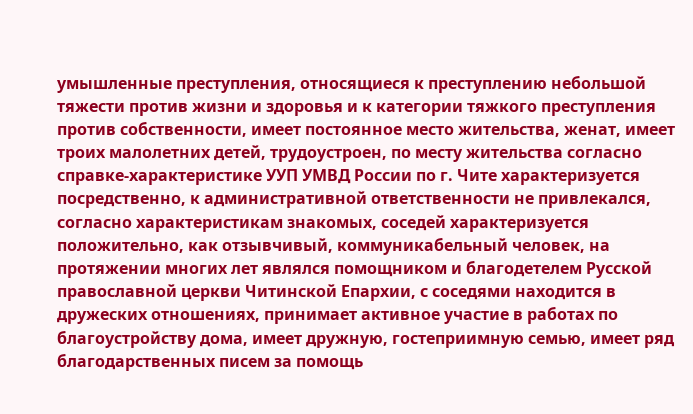умышленные преступления, относящиеся к преступлению небольшой тяжести против жизни и здоровья и к категории тяжкого преступления против собственности, имеет постоянное место жительства, женат, имеет троих малолетних детей, трудоустроен, по месту жительства согласно справке-характеристике УУП УМВД России по г. Чите характеризуется посредственно, к административной ответственности не привлекался, согласно характеристикам знакомых, соседей характеризуется положительно, как отзывчивый, коммуникабельный человек, на протяжении многих лет являлся помощником и благодетелем Русской православной церкви Читинской Епархии, с соседями находится в дружеских отношениях, принимает активное участие в работах по благоустройству дома, имеет дружную, гостеприимную семью, имеет ряд благодарственных писем за помощь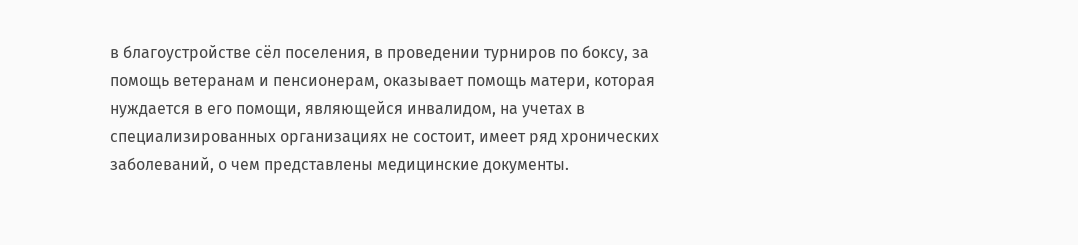в благоустройстве сёл поселения, в проведении турниров по боксу, за помощь ветеранам и пенсионерам, оказывает помощь матери, которая нуждается в его помощи, являющейся инвалидом, на учетах в специализированных организациях не состоит, имеет ряд хронических заболеваний, о чем представлены медицинские документы.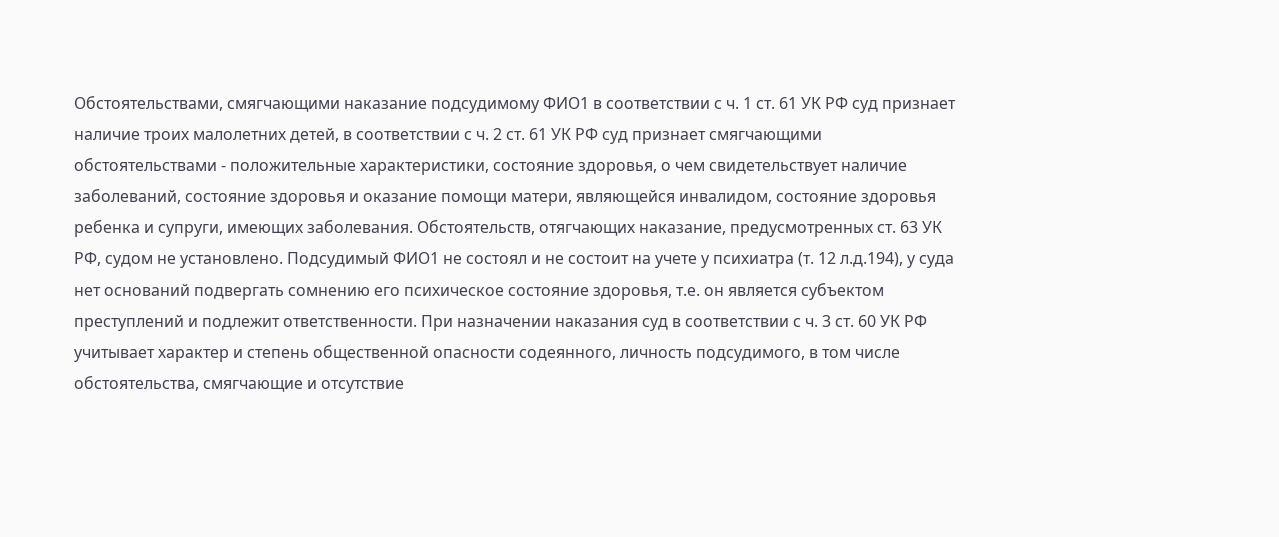Обстоятельствами, смягчающими наказание подсудимому ФИО1 в соответствии с ч. 1 ст. 61 УК РФ суд признает наличие троих малолетних детей, в соответствии с ч. 2 ст. 61 УК РФ суд признает смягчающими обстоятельствами - положительные характеристики, состояние здоровья, о чем свидетельствует наличие заболеваний, состояние здоровья и оказание помощи матери, являющейся инвалидом, состояние здоровья ребенка и супруги, имеющих заболевания. Обстоятельств, отягчающих наказание, предусмотренных ст. 63 УК РФ, судом не установлено. Подсудимый ФИО1 не состоял и не состоит на учете у психиатра (т. 12 л.д.194), у суда нет оснований подвергать сомнению его психическое состояние здоровья, т.е. он является субъектом преступлений и подлежит ответственности. При назначении наказания суд в соответствии с ч. 3 ст. 60 УК РФ учитывает характер и степень общественной опасности содеянного, личность подсудимого, в том числе обстоятельства, смягчающие и отсутствие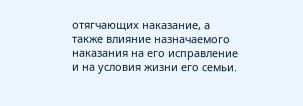отягчающих наказание, а также влияние назначаемого наказания на его исправление и на условия жизни его семьи.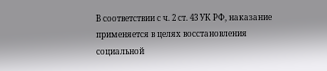В соответствии с ч. 2 ст. 43 УК РФ, наказание применяется в целях восстановления социальной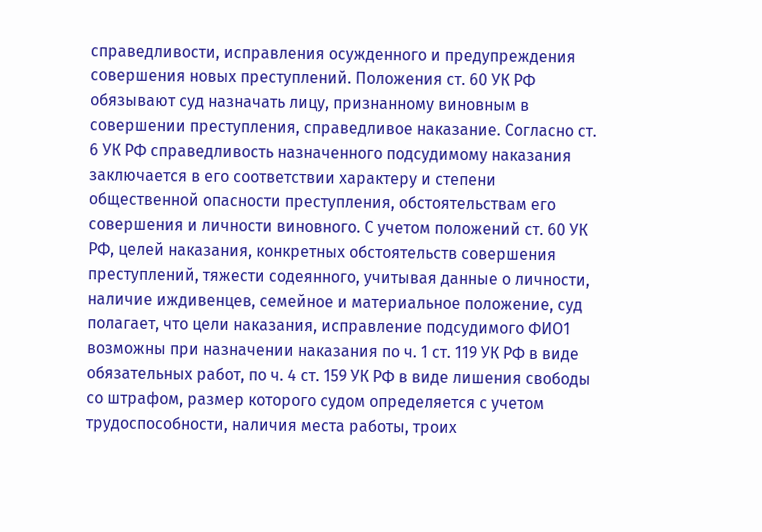справедливости, исправления осужденного и предупреждения совершения новых преступлений. Положения ст. 60 УК РФ обязывают суд назначать лицу, признанному виновным в совершении преступления, справедливое наказание. Согласно ст. 6 УК РФ справедливость назначенного подсудимому наказания заключается в его соответствии характеру и степени общественной опасности преступления, обстоятельствам его совершения и личности виновного. С учетом положений ст. 60 УК РФ, целей наказания, конкретных обстоятельств совершения преступлений, тяжести содеянного, учитывая данные о личности, наличие иждивенцев, семейное и материальное положение, суд полагает, что цели наказания, исправление подсудимого ФИО1 возможны при назначении наказания по ч. 1 ст. 119 УК РФ в виде обязательных работ, по ч. 4 ст. 159 УК РФ в виде лишения свободы со штрафом, размер которого судом определяется с учетом трудоспособности, наличия места работы, троих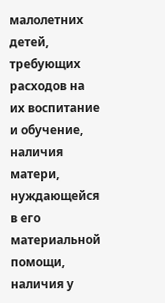малолетних детей, требующих расходов на их воспитание и обучение, наличия матери, нуждающейся в его материальной помощи, наличия у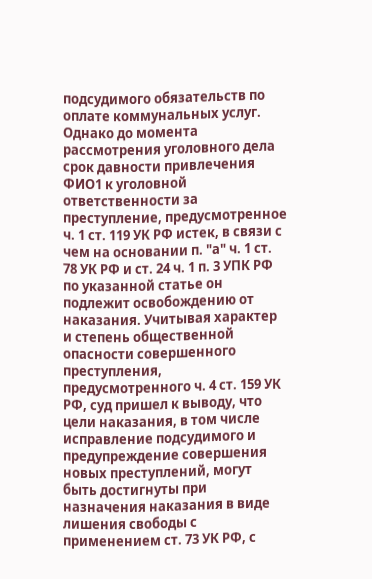подсудимого обязательств по оплате коммунальных услуг. Однако до момента рассмотрения уголовного дела срок давности привлечения ФИО1 к уголовной ответственности за преступление, предусмотренное ч. 1 ст. 119 УК РФ истек, в связи с чем на основании п. "а" ч. 1 ст. 78 УК РФ и ст. 24 ч. 1 п. 3 УПК РФ по указанной статье он подлежит освобождению от наказания. Учитывая характер и степень общественной опасности совершенного преступления, предусмотренного ч. 4 ст. 159 УК РФ, суд пришел к выводу, что цели наказания, в том числе исправление подсудимого и предупреждение совершения новых преступлений, могут быть достигнуты при назначения наказания в виде лишения свободы с применением ст. 73 УК РФ, с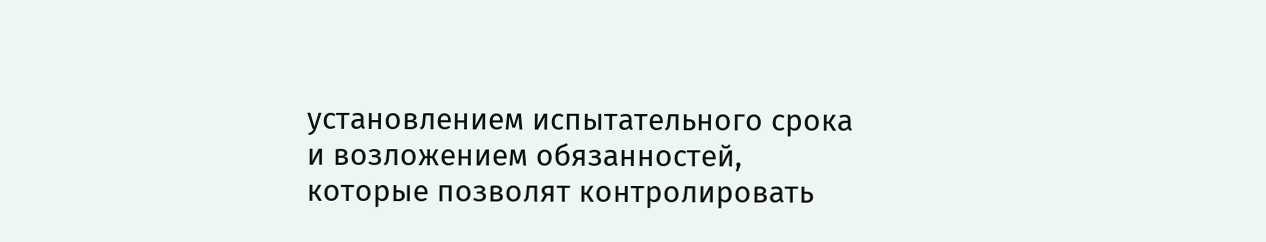установлением испытательного срока и возложением обязанностей, которые позволят контролировать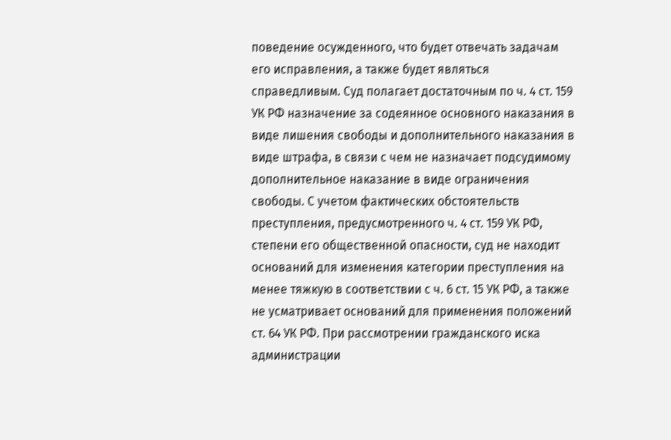поведение осужденного, что будет отвечать задачам его исправления, а также будет являться справедливым. Суд полагает достаточным по ч. 4 ст. 159 УК РФ назначение за содеянное основного наказания в виде лишения свободы и дополнительного наказания в виде штрафа, в связи с чем не назначает подсудимому дополнительное наказание в виде ограничения свободы. С учетом фактических обстоятельств преступления, предусмотренного ч. 4 ст. 159 УК РФ, степени его общественной опасности, суд не находит оснований для изменения категории преступления на менее тяжкую в соответствии с ч. 6 ст. 15 УК РФ, а также не усматривает оснований для применения положений ст. 64 УК РФ. При рассмотрении гражданского иска администрации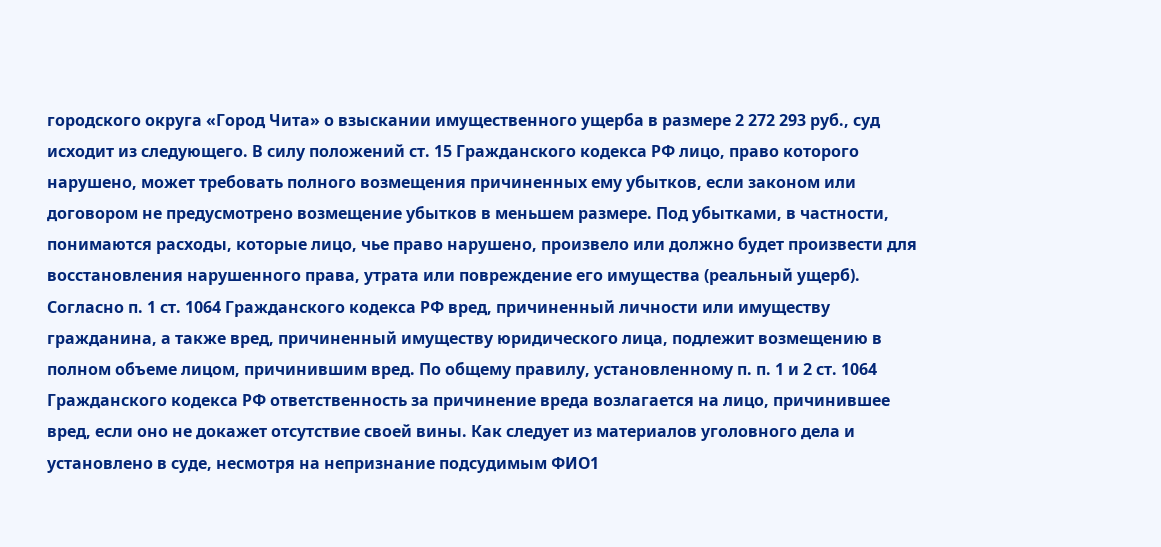городского округа «Город Чита» о взыскании имущественного ущерба в размере 2 272 293 руб., суд исходит из следующего. В силу положений ст. 15 Гражданского кодекса РФ лицо, право которого нарушено, может требовать полного возмещения причиненных ему убытков, если законом или договором не предусмотрено возмещение убытков в меньшем размере. Под убытками, в частности, понимаются расходы, которые лицо, чье право нарушено, произвело или должно будет произвести для восстановления нарушенного права, утрата или повреждение его имущества (реальный ущерб). Согласно п. 1 ст. 1064 Гражданского кодекса РФ вред, причиненный личности или имуществу гражданина, а также вред, причиненный имуществу юридического лица, подлежит возмещению в полном объеме лицом, причинившим вред. По общему правилу, установленному п. п. 1 и 2 ст. 1064 Гражданского кодекса РФ ответственность за причинение вреда возлагается на лицо, причинившее вред, если оно не докажет отсутствие своей вины. Как следует из материалов уголовного дела и установлено в суде, несмотря на непризнание подсудимым ФИО1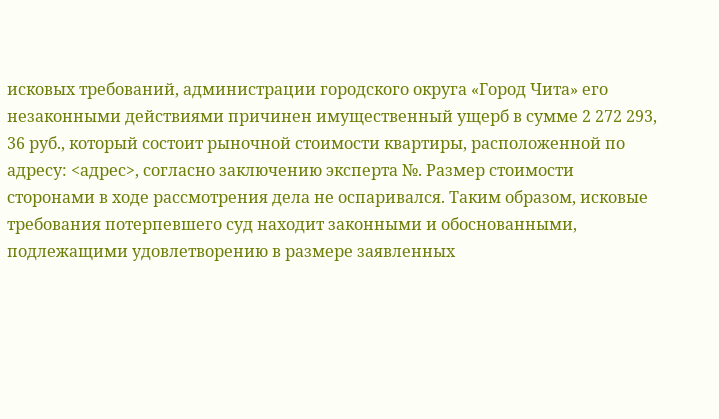исковых требований, администрации городского округа «Город Чита» его незаконными действиями причинен имущественный ущерб в сумме 2 272 293, 36 руб., который состоит рыночной стоимости квартиры, расположенной по адресу: <адрес>, согласно заключению эксперта №. Размер стоимости сторонами в ходе рассмотрения дела не оспаривался. Таким образом, исковые требования потерпевшего суд находит законными и обоснованными, подлежащими удовлетворению в размере заявленных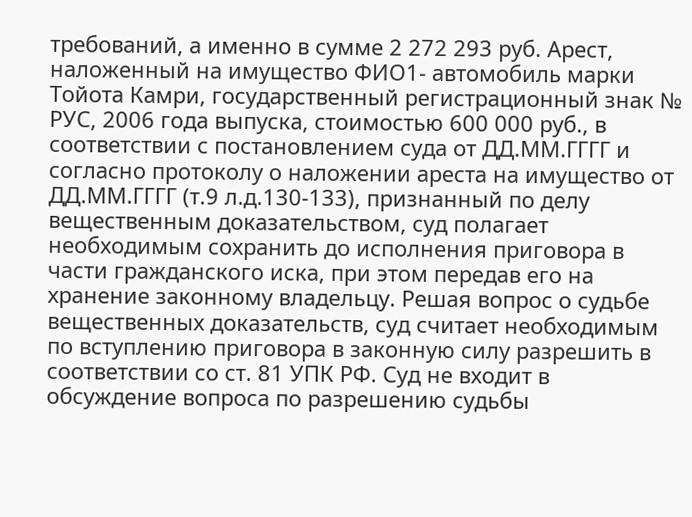требований, а именно в сумме 2 272 293 руб. Арест, наложенный на имущество ФИО1- автомобиль марки Тойота Камри, государственный регистрационный знак № РУС, 2006 года выпуска, стоимостью 600 000 руб., в соответствии с постановлением суда от ДД.ММ.ГГГГ и согласно протоколу о наложении ареста на имущество от ДД.ММ.ГГГГ (т.9 л.д.130-133), признанный по делу вещественным доказательством, суд полагает необходимым сохранить до исполнения приговора в части гражданского иска, при этом передав его на хранение законному владельцу. Решая вопрос о судьбе вещественных доказательств, суд считает необходимым по вступлению приговора в законную силу разрешить в соответствии со ст. 81 УПК РФ. Суд не входит в обсуждение вопроса по разрешению судьбы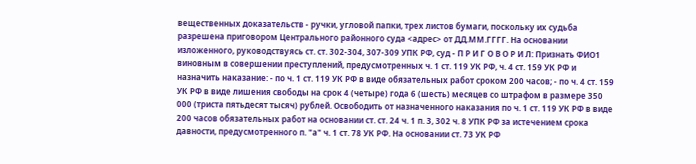вещественных доказательств - ручки, угловой папки, трех листов бумаги, поскольку их судьба разрешена приговором Центрального районного суда <адрес> от ДД.ММ.ГГГГ. На основании изложенного, руководствуясь ст. ст. 302-304, 307-309 УПК РФ, суд - П Р И Г О В О Р И Л: Признать ФИО1 виновным в совершении преступлений, предусмотренных ч. 1 ст. 119 УК РФ, ч. 4 ст. 159 УК РФ и назначить наказание: - по ч. 1 ст. 119 УК РФ в виде обязательных работ сроком 200 часов; - по ч. 4 ст. 159 УК РФ в виде лишения свободы на срок 4 (четыре) года 6 (шесть) месяцев со штрафом в размере 350 000 (триста пятьдесят тысяч) рублей. Освободить от назначенного наказания по ч. 1 ст. 119 УК РФ в виде 200 часов обязательных работ на основании ст. ст. 24 ч. 1 п. 3, 302 ч. 8 УПК РФ за истечением срока давности, предусмотренного п. "а" ч. 1 ст. 78 УК РФ. На основании ст. 73 УК РФ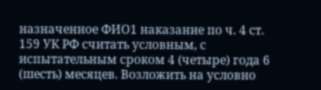назначенное ФИО1 наказание по ч. 4 ст. 159 УК РФ считать условным, с испытательным сроком 4 (четыре) года 6 (шесть) месяцев. Возложить на условно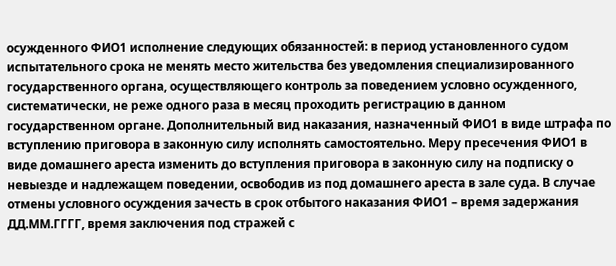осужденного ФИО1 исполнение следующих обязанностей: в период установленного судом испытательного срока не менять место жительства без уведомления специализированного государственного органа, осуществляющего контроль за поведением условно осужденного, систематически, не реже одного раза в месяц проходить регистрацию в данном государственном органе. Дополнительный вид наказания, назначенный ФИО1 в виде штрафа по вступлению приговора в законную силу исполнять самостоятельно. Меру пресечения ФИО1 в виде домашнего ареста изменить до вступления приговора в законную силу на подписку о невыезде и надлежащем поведении, освободив из под домашнего ареста в зале суда. В случае отмены условного осуждения зачесть в срок отбытого наказания ФИО1 – время задержания ДД.ММ.ГГГГ, время заключения под стражей с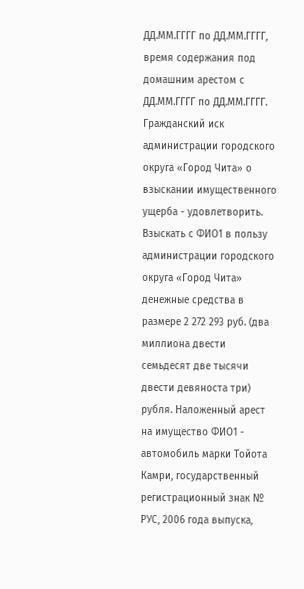ДД.ММ.ГГГГ по ДД.ММ.ГГГГ, время содержания под домашним арестом с ДД.ММ.ГГГГ по ДД.ММ.ГГГГ. Гражданский иск администрации городского округа «Город Чита» о взыскании имущественного ущерба - удовлетворить. Взыскать с ФИО1 в пользу администрации городского округа «Город Чита» денежные средства в размере 2 272 293 руб. (два миллиона двести семьдесят две тысячи двести девяноста три) рубля. Наложенный арест на имущество ФИО1 - автомобиль марки Тойота Камри, государственный регистрационный знак № РУС, 2006 года выпуска,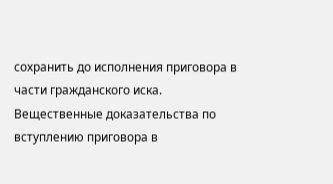сохранить до исполнения приговора в части гражданского иска. Вещественные доказательства по вступлению приговора в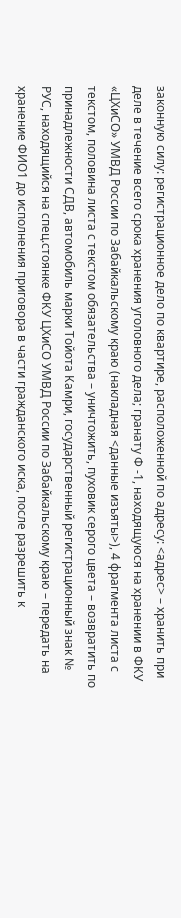законную силу: регистрационное дело по квартире, расположенной по адресу: <адрес> – хранить при деле в течение всего срока хранения уголовного дела; гранату Ф -1, находящуюся на хранении в ФКУ «ЦХиСО» УМВД России по Забайкальскому краю (накладная <данные изъяты>), 4 фрагмента листа с текстом, половина листа с текстом обязательства – уничтожить, пуховик серого цвета – возвратить по принадлежности СДВ, автомобиль марки Тойота Камри, государственный регистрационный знак № РУС, находящийся на спец.стоянке ФКУ ЦХиСО УМВД России по Забайкальскому краю – передать на хранение ФИО1 до исполнения приговора в части гражданского иска, после разрешить к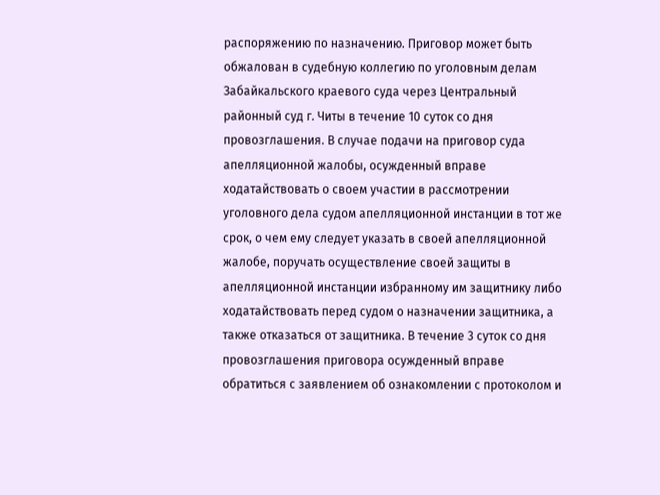распоряжению по назначению. Приговор может быть обжалован в судебную коллегию по уголовным делам Забайкальского краевого суда через Центральный районный суд г. Читы в течение 10 суток со дня провозглашения. В случае подачи на приговор суда апелляционной жалобы, осужденный вправе ходатайствовать о своем участии в рассмотрении уголовного дела судом апелляционной инстанции в тот же срок, о чем ему следует указать в своей апелляционной жалобе, поручать осуществление своей защиты в апелляционной инстанции избранному им защитнику либо ходатайствовать перед судом о назначении защитника, а также отказаться от защитника. В течение 3 суток со дня провозглашения приговора осужденный вправе обратиться с заявлением об ознакомлении с протоколом и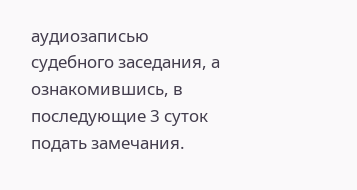аудиозаписью судебного заседания, а ознакомившись, в последующие 3 суток подать замечания.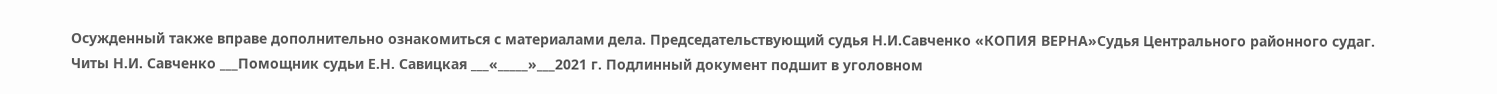Осужденный также вправе дополнительно ознакомиться с материалами дела. Председательствующий судья Н.И.Савченко «КОПИЯ ВЕРНА»Судья Центрального районного судаг. Читы Н.И. Савченко ___Помощник судьи Е.Н. Савицкая ___«_____»___2021 г. Подлинный документ подшит в уголовном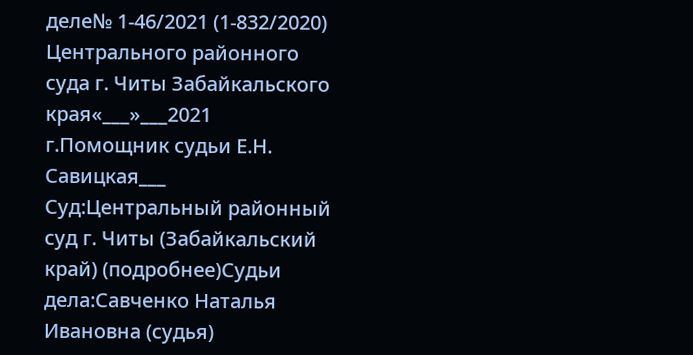деле№ 1-46/2021 (1-832/2020) Центрального районного суда г. Читы Забайкальского края«___»___2021 г.Помощник судьи Е.Н. Савицкая___ Суд:Центральный районный суд г. Читы (Забайкальский край) (подробнее)Судьи дела:Савченко Наталья Ивановна (судья)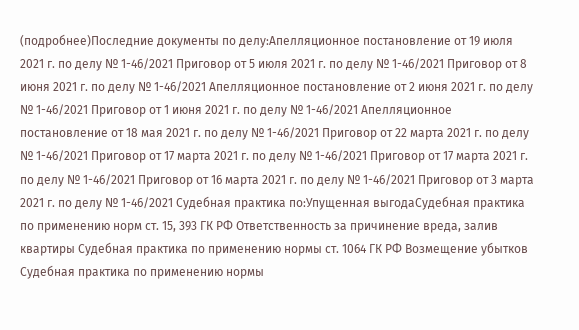(подробнее)Последние документы по делу:Апелляционное постановление от 19 июля 2021 г. по делу № 1-46/2021 Приговор от 5 июля 2021 г. по делу № 1-46/2021 Приговор от 8 июня 2021 г. по делу № 1-46/2021 Апелляционное постановление от 2 июня 2021 г. по делу № 1-46/2021 Приговор от 1 июня 2021 г. по делу № 1-46/2021 Апелляционное постановление от 18 мая 2021 г. по делу № 1-46/2021 Приговор от 22 марта 2021 г. по делу № 1-46/2021 Приговор от 17 марта 2021 г. по делу № 1-46/2021 Приговор от 17 марта 2021 г. по делу № 1-46/2021 Приговор от 16 марта 2021 г. по делу № 1-46/2021 Приговор от 3 марта 2021 г. по делу № 1-46/2021 Судебная практика по:Упущенная выгодаСудебная практика по применению норм ст. 15, 393 ГК РФ Ответственность за причинение вреда, залив квартиры Судебная практика по применению нормы ст. 1064 ГК РФ Возмещение убытков Судебная практика по применению нормы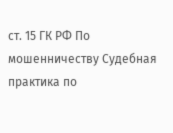ст. 15 ГК РФ По мошенничеству Судебная практика по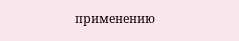применению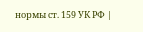нормы ст. 159 УК РФ |